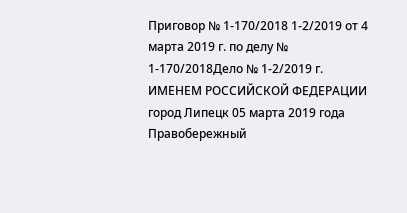Приговор № 1-170/2018 1-2/2019 от 4 марта 2019 г. по делу № 1-170/2018Дело № 1-2/2019 г. ИМЕНЕМ РОССИЙСКОЙ ФЕДЕРАЦИИ город Липецк 05 марта 2019 года Правобережный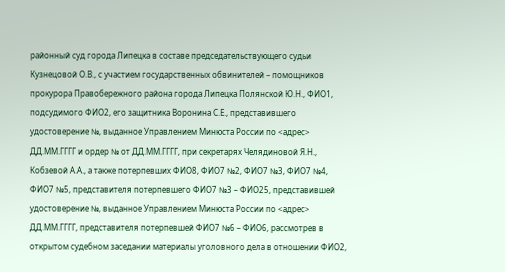районный суд города Липецка в составе председательствующего судьи Кузнецовой О.В., с участием государственных обвинителей – помощников прокурора Правобережного района города Липецка Полянской Ю.Н., ФИО1, подсудимого ФИО2, его защитника Воронина С.Е., представившего удостоверение №, выданное Управлением Минюста России по <адрес> ДД.ММ.ГГГГ и ордер № от ДД.ММ.ГГГГ, при секретарях Челядиновой Я.Н., Кобзевой А.А., а также потерпевших ФИО8, ФИО7 №2, ФИО7 №3, ФИО7 №4, ФИО7 №5, представителя потерпевшего ФИО7 №3 – ФИО25, представившей удостоверение №, выданное Управлением Минюста России по <адрес> ДД.ММ.ГГГГ, представителя потерпевшей ФИО7 №6 – ФИО6, рассмотрев в открытом судебном заседании материалы уголовного дела в отношении ФИО2,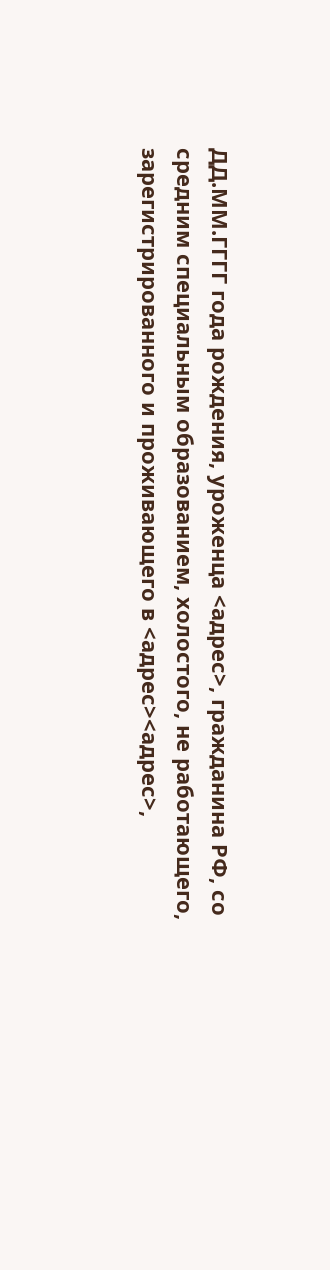ДД.ММ.ГГГГ года рождения, уроженца <адрес>, гражданина РФ, со средним специальным образованием, холостого, не работающего, зарегистрированного и проживающего в <адрес><адрес>,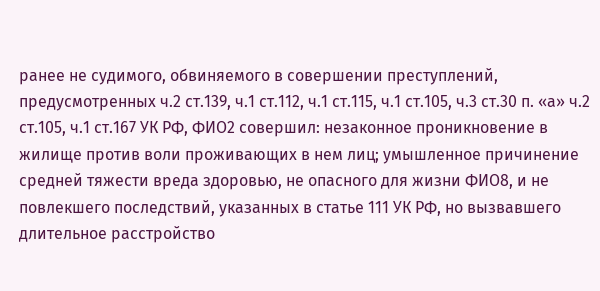ранее не судимого, обвиняемого в совершении преступлений, предусмотренных ч.2 ст.139, ч.1 ст.112, ч.1 ст.115, ч.1 ст.105, ч.3 ст.30 п. «а» ч.2 ст.105, ч.1 ст.167 УК РФ, ФИО2 совершил: незаконное проникновение в жилище против воли проживающих в нем лиц; умышленное причинение средней тяжести вреда здоровью, не опасного для жизни ФИО8, и не повлекшего последствий, указанных в статье 111 УК РФ, но вызвавшего длительное расстройство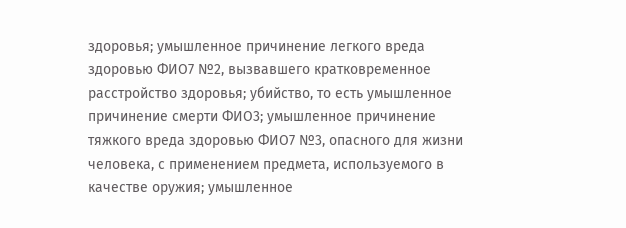здоровья; умышленное причинение легкого вреда здоровью ФИО7 №2, вызвавшего кратковременное расстройство здоровья; убийство, то есть умышленное причинение смерти ФИО3; умышленное причинение тяжкого вреда здоровью ФИО7 №3, опасного для жизни человека, с применением предмета, используемого в качестве оружия; умышленное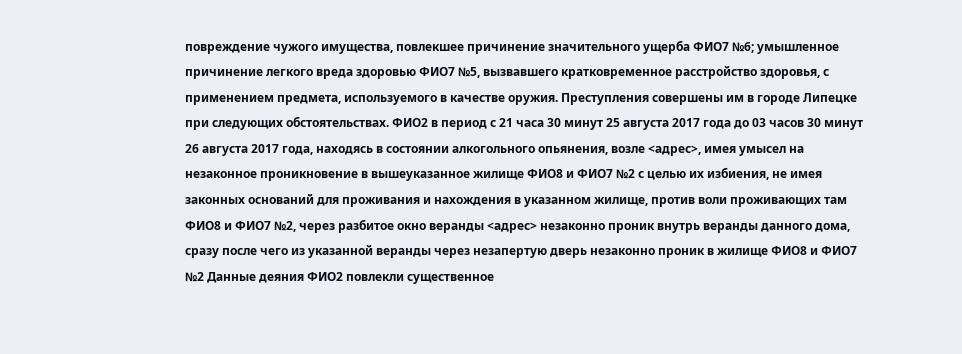повреждение чужого имущества, повлекшее причинение значительного ущерба ФИО7 №6; умышленное причинение легкого вреда здоровью ФИО7 №5, вызвавшего кратковременное расстройство здоровья, с применением предмета, используемого в качестве оружия. Преступления совершены им в городе Липецке при следующих обстоятельствах. ФИО2 в период с 21 часа 30 минут 25 августа 2017 года до 03 часов 30 минут 26 августа 2017 года, находясь в состоянии алкогольного опьянения, возле <адрес>, имея умысел на незаконное проникновение в вышеуказанное жилище ФИО8 и ФИО7 №2 с целью их избиения, не имея законных оснований для проживания и нахождения в указанном жилище, против воли проживающих там ФИО8 и ФИО7 №2, через разбитое окно веранды <адрес> незаконно проник внутрь веранды данного дома, сразу после чего из указанной веранды через незапертую дверь незаконно проник в жилище ФИО8 и ФИО7 №2 Данные деяния ФИО2 повлекли существенное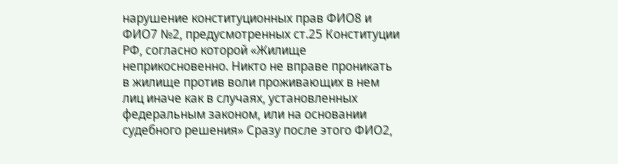нарушение конституционных прав ФИО8 и ФИО7 №2, предусмотренных ст.25 Конституции РФ, согласно которой «Жилище неприкосновенно. Никто не вправе проникать в жилище против воли проживающих в нем лиц иначе как в случаях, установленных федеральным законом, или на основании судебного решения» Сразу после этого ФИО2,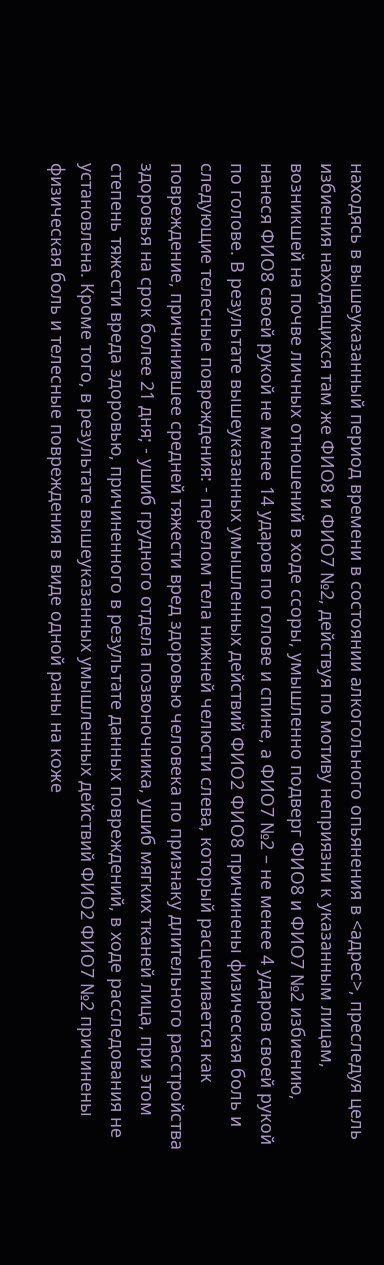находясь в вышеуказанный период времени в состоянии алкогольного опьянения в <адрес>, преследуя цель избиения находящихся там же ФИО8 и ФИО7 №2, действуя по мотиву неприязни к указанным лицам, возникшей на почве личных отношений в ходе ссоры, умышленно подверг ФИО8 и ФИО7 №2 избиению, нанеся ФИО8 своей рукой не менее 14 ударов по голове и спине, а ФИО7 №2 – не менее 4 ударов своей рукой по голове. В результате вышеуказанных умышленных действий ФИО2 ФИО8 причинены физическая боль и следующие телесные повреждения: - перелом тела нижней челюсти слева, который расценивается как повреждение, причинившее средней тяжести вред здоровью человека по признаку длительного расстройства здоровья на срок более 21 дня; - ушиб грудного отдела позвоночника, ушиб мягких тканей лица, при этом степень тяжести вреда здоровью, причиненного в результате данных повреждений, в ходе расследования не установлена. Кроме того, в результате вышеуказанных умышленных действий ФИО2 ФИО7 №2 причинены физическая боль и телесные повреждения в виде одной раны на коже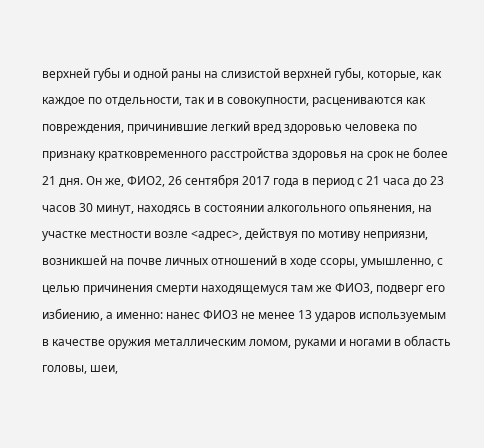верхней губы и одной раны на слизистой верхней губы, которые, как каждое по отдельности, так и в совокупности, расцениваются как повреждения, причинившие легкий вред здоровью человека по признаку кратковременного расстройства здоровья на срок не более 21 дня. Он же, ФИО2, 26 сентября 2017 года в период с 21 часа до 23 часов 30 минут, находясь в состоянии алкогольного опьянения, на участке местности возле <адрес>, действуя по мотиву неприязни, возникшей на почве личных отношений в ходе ссоры, умышленно, с целью причинения смерти находящемуся там же ФИО3, подверг его избиению, а именно: нанес ФИО3 не менее 13 ударов используемым в качестве оружия металлическим ломом, руками и ногами в область головы, шеи,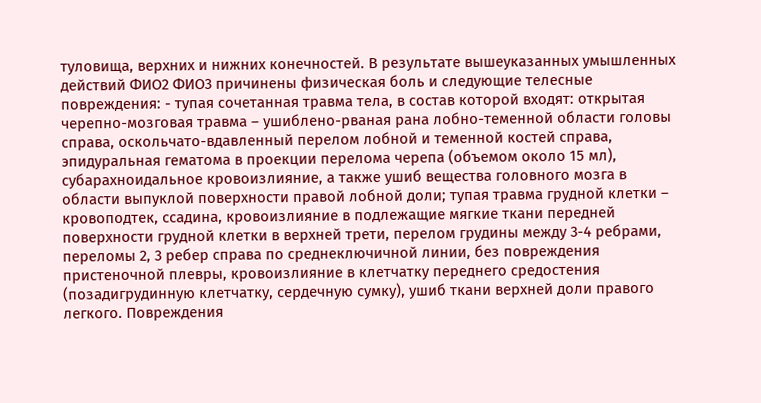туловища, верхних и нижних конечностей. В результате вышеуказанных умышленных действий ФИО2 ФИО3 причинены физическая боль и следующие телесные повреждения: - тупая сочетанная травма тела, в состав которой входят: открытая черепно-мозговая травма – ушиблено-рваная рана лобно-теменной области головы справа, оскольчато-вдавленный перелом лобной и теменной костей справа, эпидуральная гематома в проекции перелома черепа (объемом около 15 мл), субарахноидальное кровоизлияние, а также ушиб вещества головного мозга в области выпуклой поверхности правой лобной доли; тупая травма грудной клетки – кровоподтек, ссадина, кровоизлияние в подлежащие мягкие ткани передней поверхности грудной клетки в верхней трети, перелом грудины между 3-4 ребрами, переломы 2, 3 ребер справа по среднеключичной линии, без повреждения пристеночной плевры, кровоизлияние в клетчатку переднего средостения (позадигрудинную клетчатку, сердечную сумку), ушиб ткани верхней доли правого легкого. Повреждения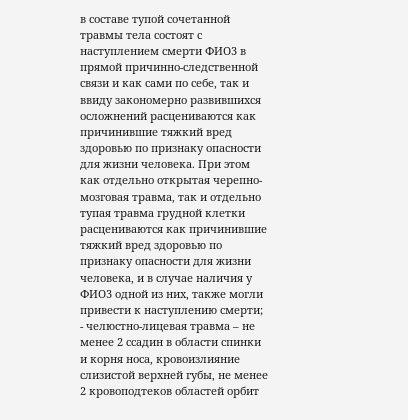в составе тупой сочетанной травмы тела состоят с наступлением смерти ФИО3 в прямой причинно-следственной связи и как сами по себе, так и ввиду закономерно развившихся осложнений расцениваются как причинившие тяжкий вред здоровью по признаку опасности для жизни человека. При этом как отдельно открытая черепно-мозговая травма, так и отдельно тупая травма грудной клетки расцениваются как причинившие тяжкий вред здоровью по признаку опасности для жизни человека, и в случае наличия у ФИО3 одной из них, также могли привести к наступлению смерти; - челюстно-лицевая травма – не менее 2 ссадин в области спинки и корня носа, кровоизлияние слизистой верхней губы, не менее 2 кровоподтеков областей орбит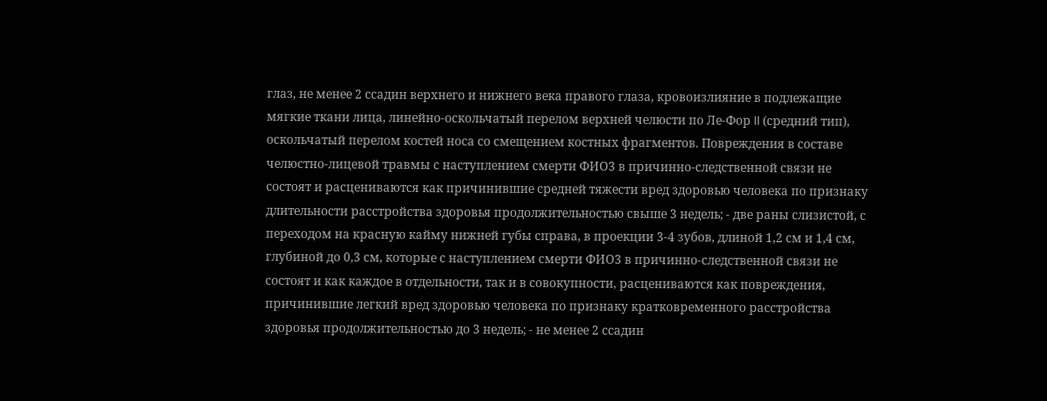глаз, не менее 2 ссадин верхнего и нижнего века правого глаза, кровоизлияние в подлежащие мягкие ткани лица, линейно-оскольчатый перелом верхней челюсти по Ле-Фор II (средний тип), оскольчатый перелом костей носа со смещением костных фрагментов. Повреждения в составе челюстно-лицевой травмы с наступлением смерти ФИО3 в причинно-следственной связи не состоят и расцениваются как причинившие средней тяжести вред здоровью человека по признаку длительности расстройства здоровья продолжительностью свыше 3 недель; - две раны слизистой, с переходом на красную кайму нижней губы справа, в проекции 3-4 зубов, длиной 1,2 см и 1,4 см, глубиной до 0,3 см, которые с наступлением смерти ФИО3 в причинно-следственной связи не состоят и как каждое в отдельности, так и в совокупности, расцениваются как повреждения, причинившие легкий вред здоровью человека по признаку кратковременного расстройства здоровья продолжительностью до 3 недель; - не менее 2 ссадин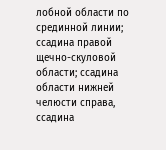лобной области по срединной линии; ссадина правой щечно-скуловой области; ссадина области нижней челюсти справа, ссадина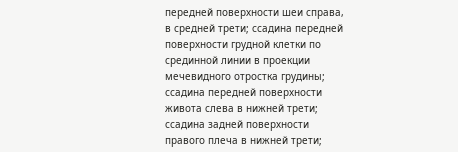передней поверхности шеи справа, в средней трети; ссадина передней поверхности грудной клетки по срединной линии в проекции мечевидного отростка грудины; ссадина передней поверхности живота слева в нижней трети; ссадина задней поверхности правого плеча в нижней трети;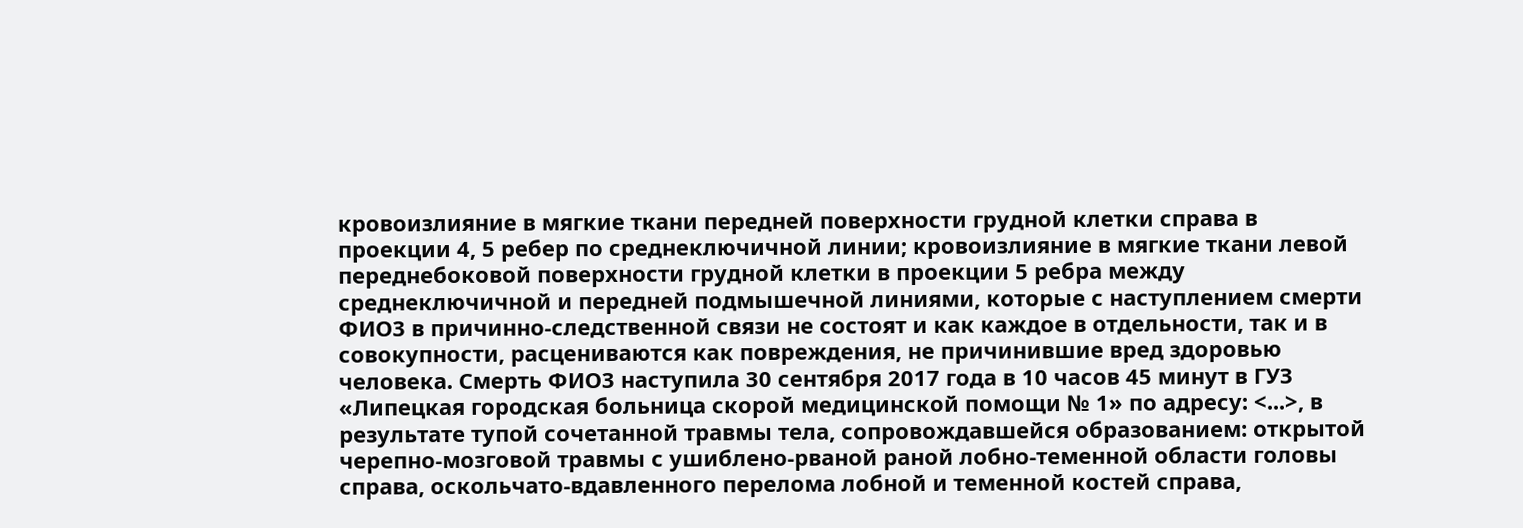кровоизлияние в мягкие ткани передней поверхности грудной клетки справа в проекции 4, 5 ребер по среднеключичной линии; кровоизлияние в мягкие ткани левой переднебоковой поверхности грудной клетки в проекции 5 ребра между среднеключичной и передней подмышечной линиями, которые с наступлением смерти ФИО3 в причинно-следственной связи не состоят и как каждое в отдельности, так и в совокупности, расцениваются как повреждения, не причинившие вред здоровью человека. Смерть ФИО3 наступила 30 сентября 2017 года в 10 часов 45 минут в ГУЗ «Липецкая городская больница скорой медицинской помощи № 1» по адресу: <...>, в результате тупой сочетанной травмы тела, сопровождавшейся образованием: открытой черепно-мозговой травмы с ушиблено-рваной раной лобно-теменной области головы справа, оскольчато-вдавленного перелома лобной и теменной костей справа,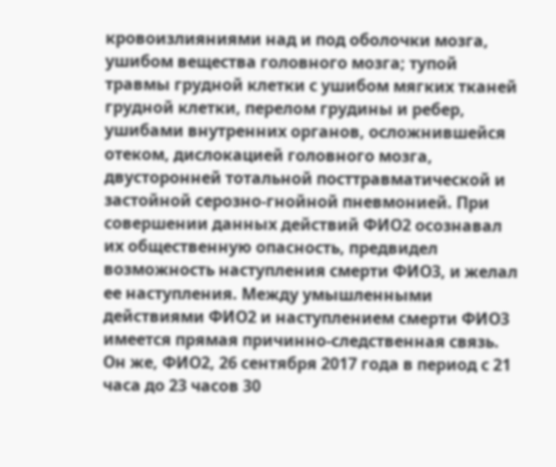кровоизлияниями над и под оболочки мозга, ушибом вещества головного мозга; тупой травмы грудной клетки с ушибом мягких тканей грудной клетки, перелом грудины и ребер, ушибами внутренних органов, осложнившейся отеком, дислокацией головного мозга, двусторонней тотальной посттравматической и застойной серозно-гнойной пневмонией. При совершении данных действий ФИО2 осознавал их общественную опасность, предвидел возможность наступления смерти ФИО3, и желал ее наступления. Между умышленными действиями ФИО2 и наступлением смерти ФИО3 имеется прямая причинно-следственная связь. Он же, ФИО2, 26 сентября 2017 года в период с 21 часа до 23 часов 30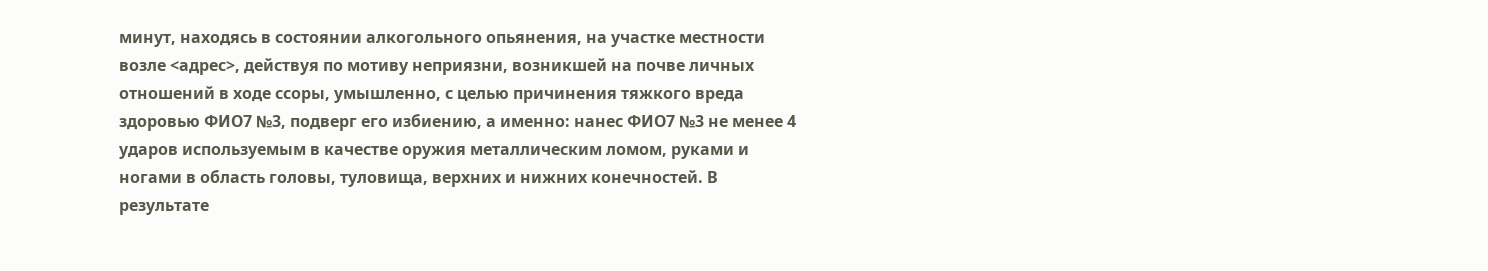минут, находясь в состоянии алкогольного опьянения, на участке местности возле <адрес>, действуя по мотиву неприязни, возникшей на почве личных отношений в ходе ссоры, умышленно, с целью причинения тяжкого вреда здоровью ФИО7 №3, подверг его избиению, а именно: нанес ФИО7 №3 не менее 4 ударов используемым в качестве оружия металлическим ломом, руками и ногами в область головы, туловища, верхних и нижних конечностей. В результате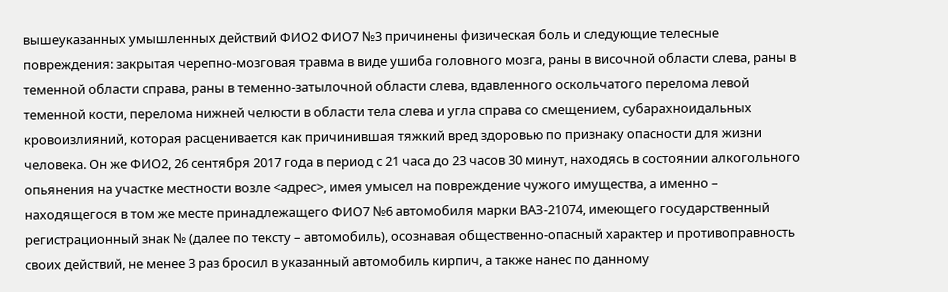вышеуказанных умышленных действий ФИО2 ФИО7 №3 причинены физическая боль и следующие телесные повреждения: закрытая черепно-мозговая травма в виде ушиба головного мозга, раны в височной области слева, раны в теменной области справа, раны в теменно-затылочной области слева, вдавленного оскольчатого перелома левой теменной кости, перелома нижней челюсти в области тела слева и угла справа со смещением, субарахноидальных кровоизлияний, которая расценивается как причинившая тяжкий вред здоровью по признаку опасности для жизни человека. Он же ФИО2, 26 сентября 2017 года в период с 21 часа до 23 часов 30 минут, находясь в состоянии алкогольного опьянения на участке местности возле <адрес>, имея умысел на повреждение чужого имущества, а именно – находящегося в том же месте принадлежащего ФИО7 №6 автомобиля марки ВАЗ-21074, имеющего государственный регистрационный знак № (далее по тексту – автомобиль), осознавая общественно-опасный характер и противоправность своих действий, не менее 3 раз бросил в указанный автомобиль кирпич, а также нанес по данному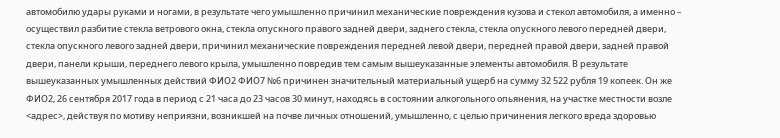автомобилю удары руками и ногами, в результате чего умышленно причинил механические повреждения кузова и стекол автомобиля, а именно – осуществил разбитие стекла ветрового окна, стекла опускного правого задней двери, заднего стекла, стекла опускного левого передней двери, стекла опускного левого задней двери, причинил механические повреждения передней левой двери, передней правой двери, задней правой двери, панели крыши, переднего левого крыла, умышленно повредив тем самым вышеуказанные элементы автомобиля. В результате вышеуказанных умышленных действий ФИО2 ФИО7 №6 причинен значительный материальный ущерб на сумму 32 522 рубля 19 копеек. Он же ФИО2, 26 сентября 2017 года в период с 21 часа до 23 часов 30 минут, находясь в состоянии алкогольного опьянения, на участке местности возле <адрес>, действуя по мотиву неприязни, возникшей на почве личных отношений, умышленно, с целью причинения легкого вреда здоровью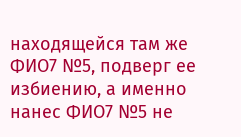находящейся там же ФИО7 №5, подверг ее избиению, а именно нанес ФИО7 №5 не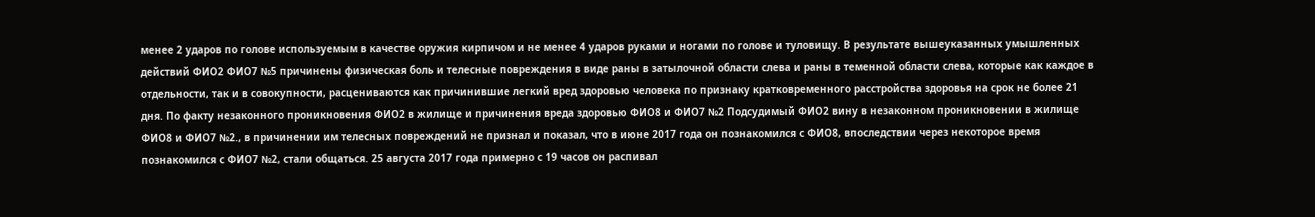менее 2 ударов по голове используемым в качестве оружия кирпичом и не менее 4 ударов руками и ногами по голове и туловищу. В результате вышеуказанных умышленных действий ФИО2 ФИО7 №5 причинены физическая боль и телесные повреждения в виде раны в затылочной области слева и раны в теменной области слева, которые как каждое в отдельности, так и в совокупности, расцениваются как причинившие легкий вред здоровью человека по признаку кратковременного расстройства здоровья на срок не более 21 дня. По факту незаконного проникновения ФИО2 в жилище и причинения вреда здоровью ФИО8 и ФИО7 №2 Подсудимый ФИО2 вину в незаконном проникновении в жилище ФИО8 и ФИО7 №2., в причинении им телесных повреждений не признал и показал, что в июне 2017 года он познакомился с ФИО8, впоследствии через некоторое время познакомился с ФИО7 №2, стали общаться. 25 августа 2017 года примерно с 19 часов он распивал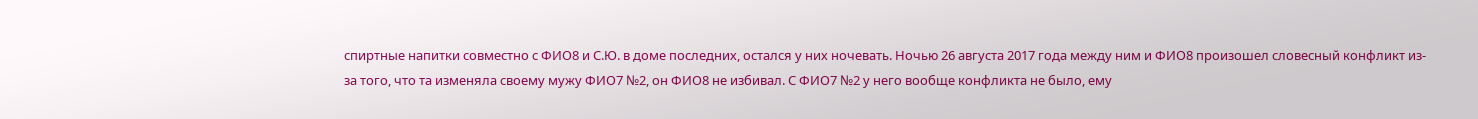спиртные напитки совместно с ФИО8 и С.Ю. в доме последних, остался у них ночевать. Ночью 26 августа 2017 года между ним и ФИО8 произошел словесный конфликт из-за того, что та изменяла своему мужу ФИО7 №2, он ФИО8 не избивал. С ФИО7 №2 у него вообще конфликта не было, ему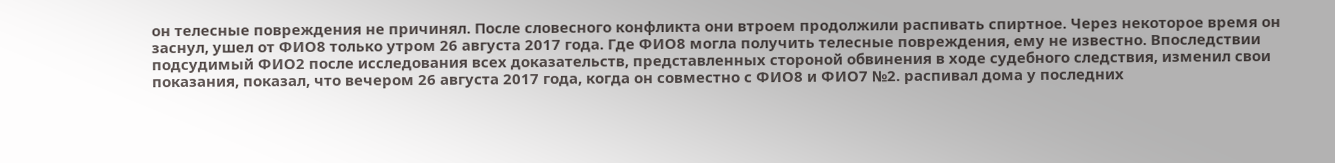он телесные повреждения не причинял. После словесного конфликта они втроем продолжили распивать спиртное. Через некоторое время он заснул, ушел от ФИО8 только утром 26 августа 2017 года. Где ФИО8 могла получить телесные повреждения, ему не известно. Впоследствии подсудимый ФИО2 после исследования всех доказательств, представленных стороной обвинения в ходе судебного следствия, изменил свои показания, показал, что вечером 26 августа 2017 года, когда он совместно с ФИО8 и ФИО7 №2. распивал дома у последних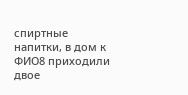спиртные напитки, в дом к ФИО8 приходили двое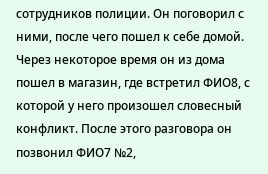сотрудников полиции. Он поговорил с ними, после чего пошел к себе домой. Через некоторое время он из дома пошел в магазин, где встретил ФИО8, с которой у него произошел словесный конфликт. После этого разговора он позвонил ФИО7 №2,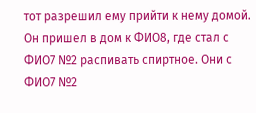тот разрешил ему прийти к нему домой. Он пришел в дом к ФИО8, где стал с ФИО7 №2 распивать спиртное. Они с ФИО7 №2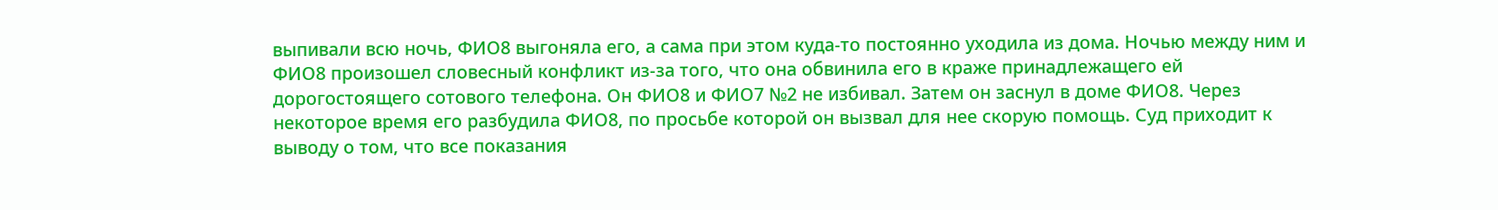выпивали всю ночь, ФИО8 выгоняла его, а сама при этом куда-то постоянно уходила из дома. Ночью между ним и ФИО8 произошел словесный конфликт из-за того, что она обвинила его в краже принадлежащего ей дорогостоящего сотового телефона. Он ФИО8 и ФИО7 №2 не избивал. Затем он заснул в доме ФИО8. Через некоторое время его разбудила ФИО8, по просьбе которой он вызвал для нее скорую помощь. Суд приходит к выводу о том, что все показания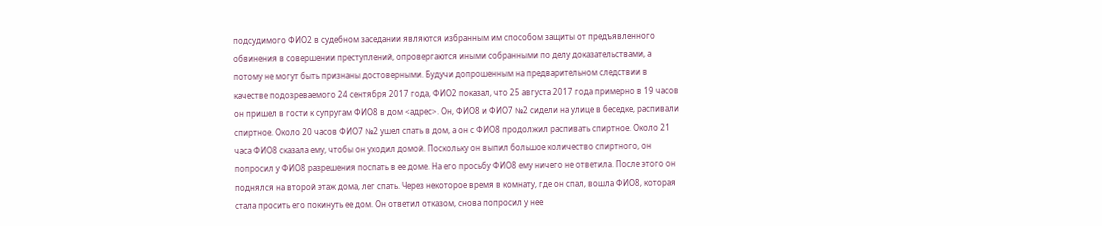подсудимого ФИО2 в судебном заседании являются избранным им способом защиты от предъявленного обвинения в совершении преступлений, опровергаются иными собранными по делу доказательствами, а потому не могут быть признаны достоверными. Будучи допрошенным на предварительном следствии в качестве подозреваемого 24 сентября 2017 года, ФИО2 показал, что 25 августа 2017 года примерно в 19 часов он пришел в гости к супругам ФИО8 в дом <адрес>. Он, ФИО8 и ФИО7 №2 сидели на улице в беседке, распивали спиртное. Около 20 часов ФИО7 №2 ушел спать в дом, а он с ФИО8 продолжил распивать спиртное. Около 21 часа ФИО8 сказала ему, чтобы он уходил домой. Поскольку он выпил большое количество спиртного, он попросил у ФИО8 разрешения поспать в ее доме. На его просьбу ФИО8 ему ничего не ответила. После этого он поднялся на второй этаж дома, лег спать. Через некоторое время в комнату, где он спал, вошла ФИО8, которая стала просить его покинуть ее дом. Он ответил отказом, снова попросил у нее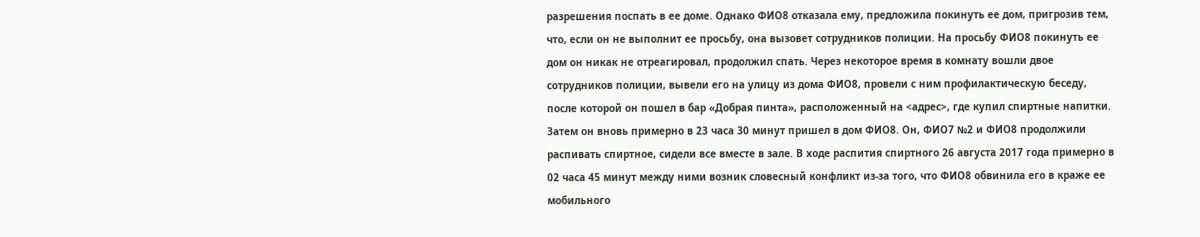разрешения поспать в ее доме. Однако ФИО8 отказала ему, предложила покинуть ее дом, пригрозив тем, что, если он не выполнит ее просьбу, она вызовет сотрудников полиции. На просьбу ФИО8 покинуть ее дом он никак не отреагировал, продолжил спать. Через некоторое время в комнату вошли двое сотрудников полиции, вывели его на улицу из дома ФИО8, провели с ним профилактическую беседу, после которой он пошел в бар «Добрая пинта», расположенный на <адрес>, где купил спиртные напитки. Затем он вновь примерно в 23 часа 30 минут пришел в дом ФИО8. Он, ФИО7 №2 и ФИО8 продолжили распивать спиртное, сидели все вместе в зале. В ходе распития спиртного 26 августа 2017 года примерно в 02 часа 45 минут между ними возник словесный конфликт из-за того, что ФИО8 обвинила его в краже ее мобильного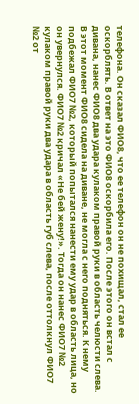телефона. Он сказал ФИО8, что ее телефон он не похищал, стал ее оскорблять. В ответ на это ФИО8 оскорбила его. После этого он встал с дивана, нанес ФИО8 два удара кулаком правой руки в область челюсти слева. В этот момент ФИО8 сидела на диване, не могла с него подняться. К нему подбежал ФИО7 №2, который попытался нанести ему удар в область лица, но он увернулся. ФИО7 №2 кричал «Не бей жену!». Тогда он нанес ФИО7 №2 кулаком правой руки два удара в область губ слева, после оттолкнул ФИО7 №2 от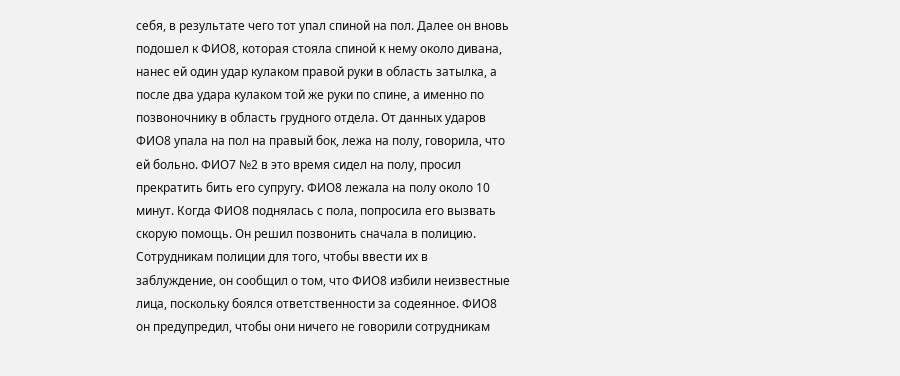себя, в результате чего тот упал спиной на пол. Далее он вновь подошел к ФИО8, которая стояла спиной к нему около дивана, нанес ей один удар кулаком правой руки в область затылка, а после два удара кулаком той же руки по спине, а именно по позвоночнику в область грудного отдела. От данных ударов ФИО8 упала на пол на правый бок, лежа на полу, говорила, что ей больно. ФИО7 №2 в это время сидел на полу, просил прекратить бить его супругу. ФИО8 лежала на полу около 10 минут. Когда ФИО8 поднялась с пола, попросила его вызвать скорую помощь. Он решил позвонить сначала в полицию. Сотрудникам полиции для того, чтобы ввести их в заблуждение, он сообщил о том, что ФИО8 избили неизвестные лица, поскольку боялся ответственности за содеянное. ФИО8 он предупредил, чтобы они ничего не говорили сотрудникам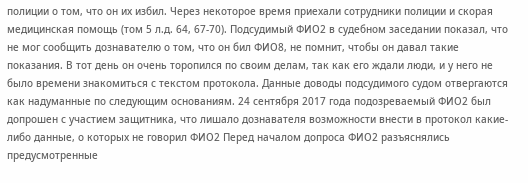полиции о том, что он их избил. Через некоторое время приехали сотрудники полиции и скорая медицинская помощь (том 5 л.д. 64, 67-70). Подсудимый ФИО2 в судебном заседании показал, что не мог сообщить дознавателю о том, что он бил ФИО8, не помнит, чтобы он давал такие показания. В тот день он очень торопился по своим делам, так как его ждали люди, и у него не было времени знакомиться с текстом протокола. Данные доводы подсудимого судом отвергаются как надуманные по следующим основаниям. 24 сентября 2017 года подозреваемый ФИО2 был допрошен с участием защитника, что лишало дознавателя возможности внести в протокол какие-либо данные, о которых не говорил ФИО2 Перед началом допроса ФИО2 разъяснялись предусмотренные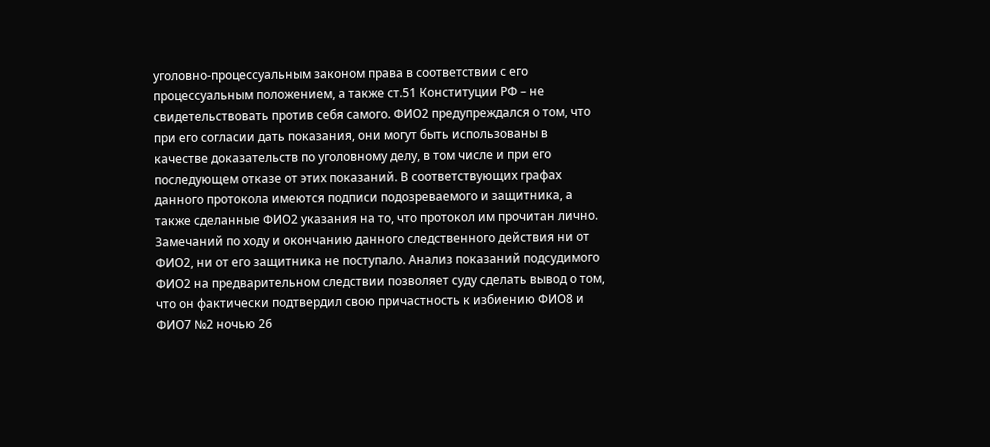уголовно-процессуальным законом права в соответствии с его процессуальным положением, а также ст.51 Конституции РФ – не свидетельствовать против себя самого. ФИО2 предупреждался о том, что при его согласии дать показания, они могут быть использованы в качестве доказательств по уголовному делу, в том числе и при его последующем отказе от этих показаний. В соответствующих графах данного протокола имеются подписи подозреваемого и защитника, а также сделанные ФИО2 указания на то, что протокол им прочитан лично. Замечаний по ходу и окончанию данного следственного действия ни от ФИО2, ни от его защитника не поступало. Анализ показаний подсудимого ФИО2 на предварительном следствии позволяет суду сделать вывод о том, что он фактически подтвердил свою причастность к избиению ФИО8 и ФИО7 №2 ночью 26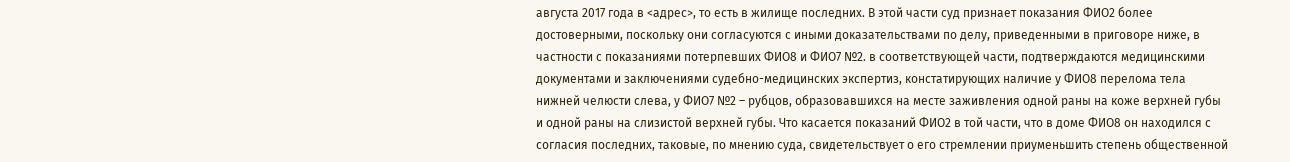августа 2017 года в <адрес>, то есть в жилище последних. В этой части суд признает показания ФИО2 более достоверными, поскольку они согласуются с иными доказательствами по делу, приведенными в приговоре ниже, в частности с показаниями потерпевших ФИО8 и ФИО7 №2. в соответствующей части, подтверждаются медицинскими документами и заключениями судебно-медицинских экспертиз, констатирующих наличие у ФИО8 перелома тела нижней челюсти слева, у ФИО7 №2 – рубцов, образовавшихся на месте заживления одной раны на коже верхней губы и одной раны на слизистой верхней губы. Что касается показаний ФИО2 в той части, что в доме ФИО8 он находился с согласия последних, таковые, по мнению суда, свидетельствует о его стремлении приуменьшить степень общественной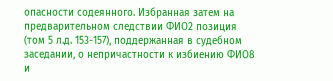опасности содеянного. Избранная затем на предварительном следствии ФИО2 позиция (том 5 л.д. 153-157), поддержанная в судебном заседании, о непричастности к избиению ФИО8 и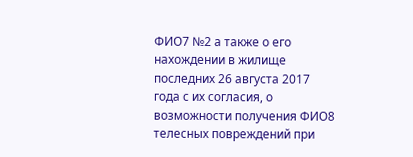ФИО7 №2 а также о его нахождении в жилище последних 26 августа 2017 года с их согласия, о возможности получения ФИО8 телесных повреждений при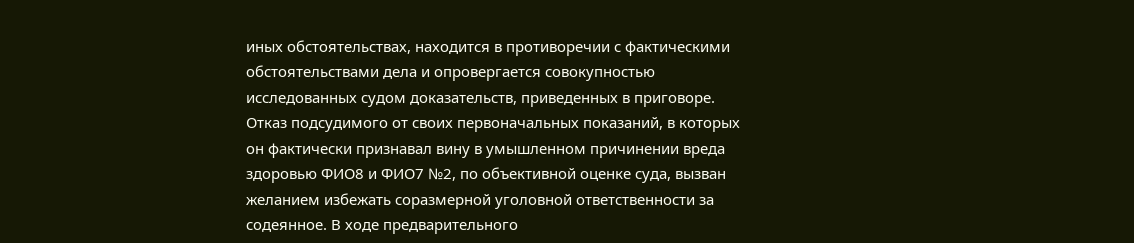иных обстоятельствах, находится в противоречии с фактическими обстоятельствами дела и опровергается совокупностью исследованных судом доказательств, приведенных в приговоре. Отказ подсудимого от своих первоначальных показаний, в которых он фактически признавал вину в умышленном причинении вреда здоровью ФИО8 и ФИО7 №2, по объективной оценке суда, вызван желанием избежать соразмерной уголовной ответственности за содеянное. В ходе предварительного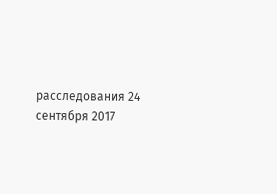расследования 24 сентября 2017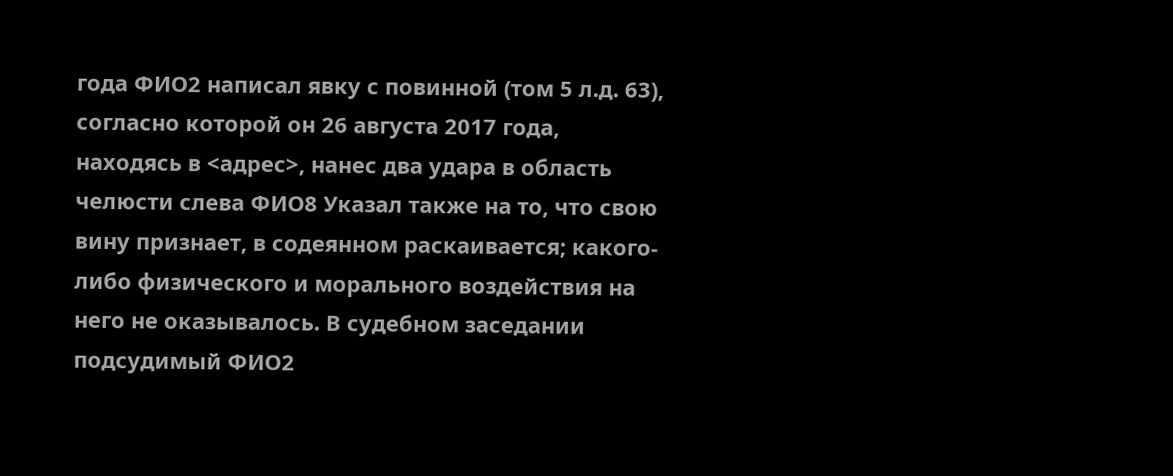года ФИО2 написал явку с повинной (том 5 л.д. 63), согласно которой он 26 августа 2017 года, находясь в <адрес>, нанес два удара в область челюсти слева ФИО8 Указал также на то, что свою вину признает, в содеянном раскаивается; какого-либо физического и морального воздействия на него не оказывалось. В судебном заседании подсудимый ФИО2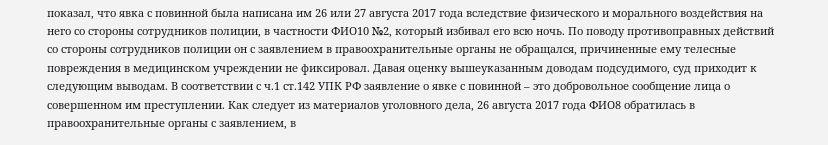показал, что явка с повинной была написана им 26 или 27 августа 2017 года вследствие физического и морального воздействия на него со стороны сотрудников полиции, в частности ФИО10 №2, который избивал его всю ночь. По поводу противоправных действий со стороны сотрудников полиции он с заявлением в правоохранительные органы не обращался, причиненные ему телесные повреждения в медицинском учреждении не фиксировал. Давая оценку вышеуказанным доводам подсудимого, суд приходит к следующим выводам. В соответствии с ч.1 ст.142 УПК РФ заявление о явке с повинной – это добровольное сообщение лица о совершенном им преступлении. Как следует из материалов уголовного дела, 26 августа 2017 года ФИО8 обратилась в правоохранительные органы с заявлением, в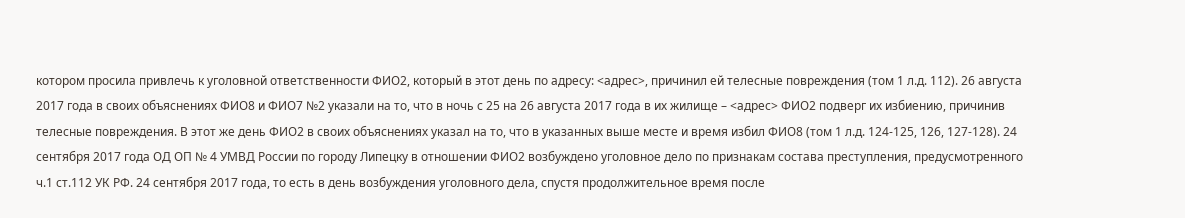котором просила привлечь к уголовной ответственности ФИО2, который в этот день по адресу: <адрес>, причинил ей телесные повреждения (том 1 л.д. 112). 26 августа 2017 года в своих объяснениях ФИО8 и ФИО7 №2 указали на то, что в ночь с 25 на 26 августа 2017 года в их жилище – <адрес> ФИО2 подверг их избиению, причинив телесные повреждения. В этот же день ФИО2 в своих объяснениях указал на то, что в указанных выше месте и время избил ФИО8 (том 1 л.д. 124-125, 126, 127-128). 24 сентября 2017 года ОД ОП № 4 УМВД России по городу Липецку в отношении ФИО2 возбуждено уголовное дело по признакам состава преступления, предусмотренного ч.1 ст.112 УК РФ. 24 сентября 2017 года, то есть в день возбуждения уголовного дела, спустя продолжительное время после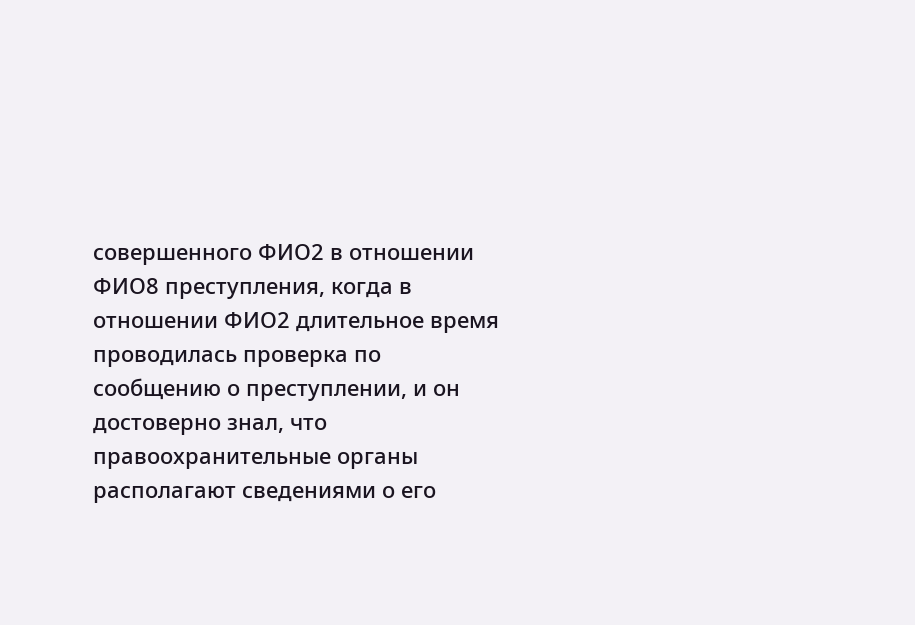совершенного ФИО2 в отношении ФИО8 преступления, когда в отношении ФИО2 длительное время проводилась проверка по сообщению о преступлении, и он достоверно знал, что правоохранительные органы располагают сведениями о его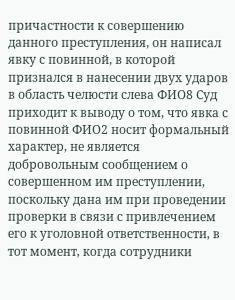причастности к совершению данного преступления, он написал явку с повинной, в которой признался в нанесении двух ударов в область челюсти слева ФИО8 Суд приходит к выводу о том, что явка с повинной ФИО2 носит формальный характер, не является добровольным сообщением о совершенном им преступлении, поскольку дана им при проведении проверки в связи с привлечением его к уголовной ответственности, в тот момент, когда сотрудники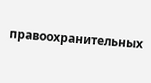правоохранительных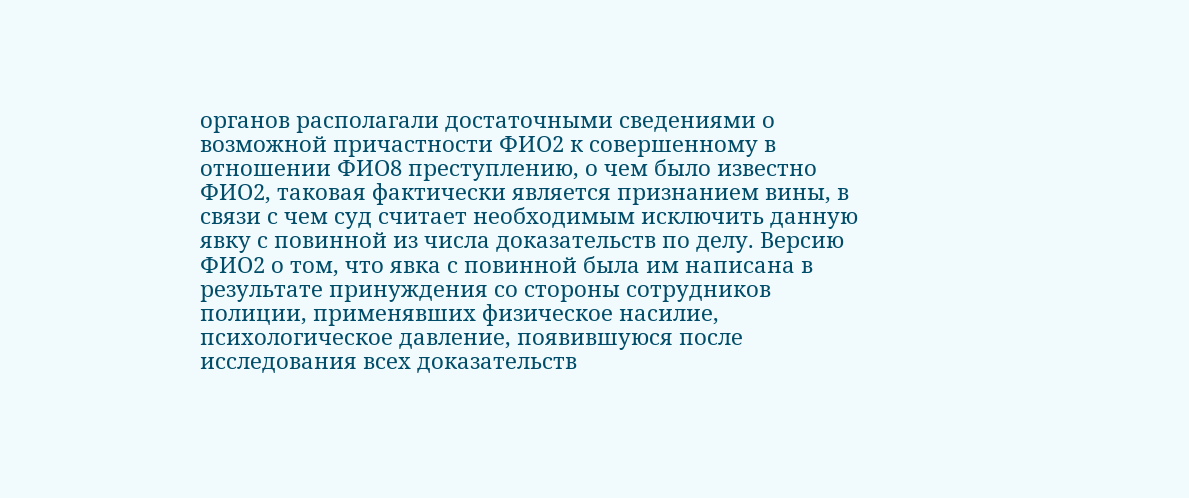органов располагали достаточными сведениями о возможной причастности ФИО2 к совершенному в отношении ФИО8 преступлению, о чем было известно ФИО2, таковая фактически является признанием вины, в связи с чем суд считает необходимым исключить данную явку с повинной из числа доказательств по делу. Версию ФИО2 о том, что явка с повинной была им написана в результате принуждения со стороны сотрудников полиции, применявших физическое насилие, психологическое давление, появившуюся после исследования всех доказательств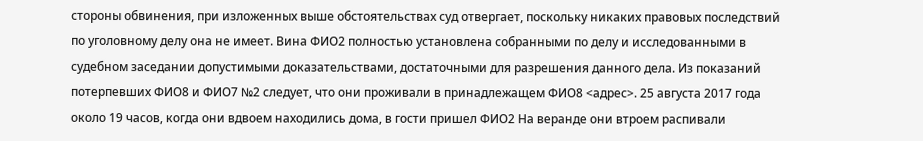стороны обвинения, при изложенных выше обстоятельствах суд отвергает, поскольку никаких правовых последствий по уголовному делу она не имеет. Вина ФИО2 полностью установлена собранными по делу и исследованными в судебном заседании допустимыми доказательствами, достаточными для разрешения данного дела. Из показаний потерпевших ФИО8 и ФИО7 №2 следует, что они проживали в принадлежащем ФИО8 <адрес>. 25 августа 2017 года около 19 часов, когда они вдвоем находились дома, в гости пришел ФИО2 На веранде они втроем распивали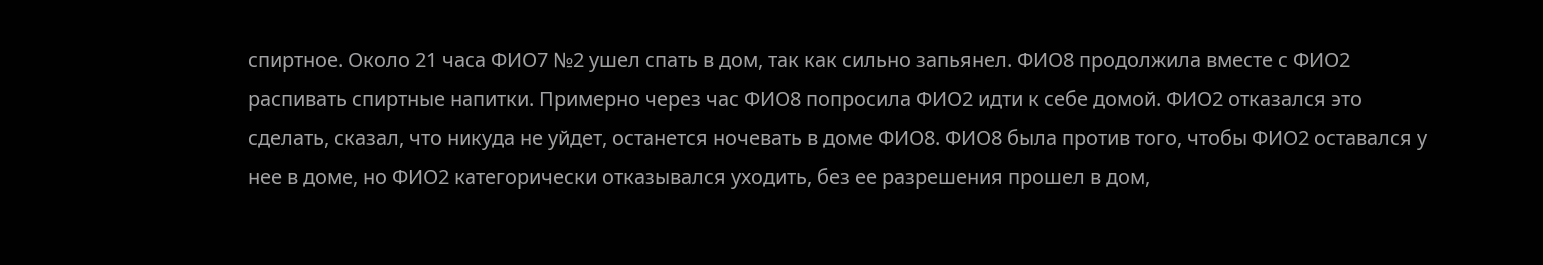спиртное. Около 21 часа ФИО7 №2 ушел спать в дом, так как сильно запьянел. ФИО8 продолжила вместе с ФИО2 распивать спиртные напитки. Примерно через час ФИО8 попросила ФИО2 идти к себе домой. ФИО2 отказался это сделать, сказал, что никуда не уйдет, останется ночевать в доме ФИО8. ФИО8 была против того, чтобы ФИО2 оставался у нее в доме, но ФИО2 категорически отказывался уходить, без ее разрешения прошел в дом,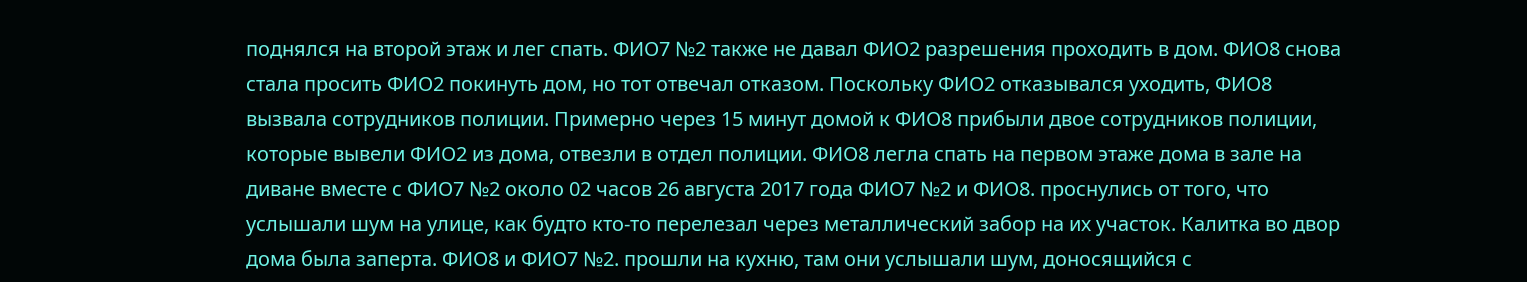поднялся на второй этаж и лег спать. ФИО7 №2 также не давал ФИО2 разрешения проходить в дом. ФИО8 снова стала просить ФИО2 покинуть дом, но тот отвечал отказом. Поскольку ФИО2 отказывался уходить, ФИО8 вызвала сотрудников полиции. Примерно через 15 минут домой к ФИО8 прибыли двое сотрудников полиции, которые вывели ФИО2 из дома, отвезли в отдел полиции. ФИО8 легла спать на первом этаже дома в зале на диване вместе с ФИО7 №2 около 02 часов 26 августа 2017 года ФИО7 №2 и ФИО8. проснулись от того, что услышали шум на улице, как будто кто-то перелезал через металлический забор на их участок. Калитка во двор дома была заперта. ФИО8 и ФИО7 №2. прошли на кухню, там они услышали шум, доносящийся с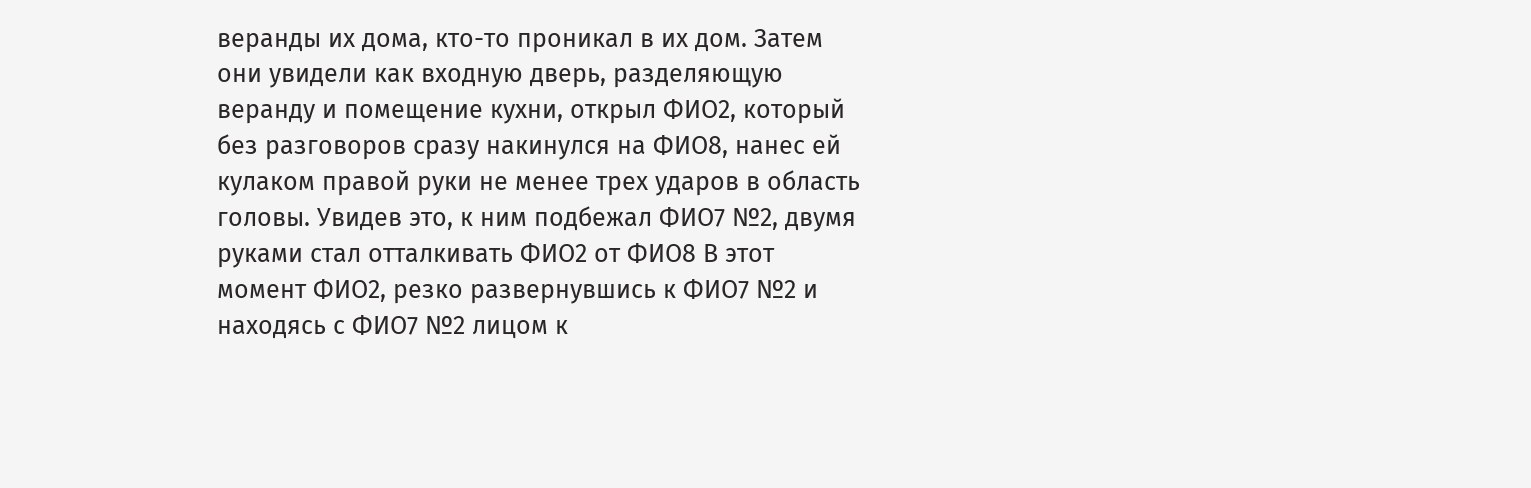веранды их дома, кто-то проникал в их дом. Затем они увидели как входную дверь, разделяющую веранду и помещение кухни, открыл ФИО2, который без разговоров сразу накинулся на ФИО8, нанес ей кулаком правой руки не менее трех ударов в область головы. Увидев это, к ним подбежал ФИО7 №2, двумя руками стал отталкивать ФИО2 от ФИО8 В этот момент ФИО2, резко развернувшись к ФИО7 №2 и находясь с ФИО7 №2 лицом к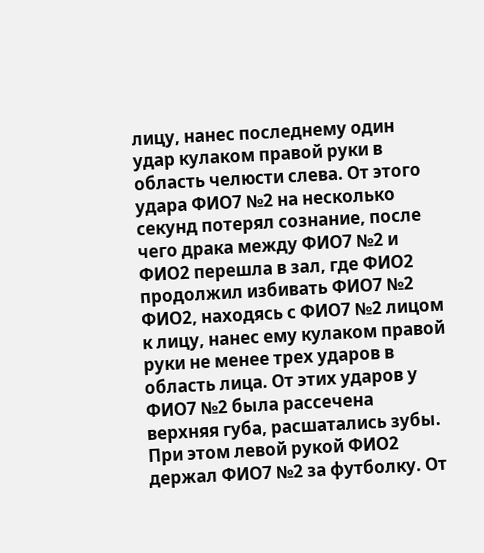лицу, нанес последнему один удар кулаком правой руки в область челюсти слева. От этого удара ФИО7 №2 на несколько секунд потерял сознание, после чего драка между ФИО7 №2 и ФИО2 перешла в зал, где ФИО2 продолжил избивать ФИО7 №2 ФИО2, находясь с ФИО7 №2 лицом к лицу, нанес ему кулаком правой руки не менее трех ударов в область лица. От этих ударов у ФИО7 №2 была рассечена верхняя губа, расшатались зубы. При этом левой рукой ФИО2 держал ФИО7 №2 за футболку. От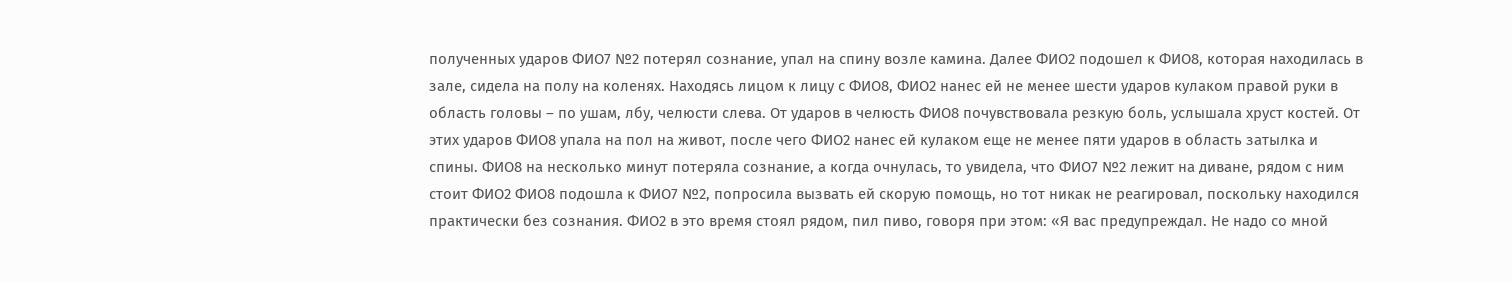полученных ударов ФИО7 №2 потерял сознание, упал на спину возле камина. Далее ФИО2 подошел к ФИО8, которая находилась в зале, сидела на полу на коленях. Находясь лицом к лицу с ФИО8, ФИО2 нанес ей не менее шести ударов кулаком правой руки в область головы – по ушам, лбу, челюсти слева. От ударов в челюсть ФИО8 почувствовала резкую боль, услышала хруст костей. От этих ударов ФИО8 упала на пол на живот, после чего ФИО2 нанес ей кулаком еще не менее пяти ударов в область затылка и спины. ФИО8 на несколько минут потеряла сознание, а когда очнулась, то увидела, что ФИО7 №2 лежит на диване, рядом с ним стоит ФИО2 ФИО8 подошла к ФИО7 №2, попросила вызвать ей скорую помощь, но тот никак не реагировал, поскольку находился практически без сознания. ФИО2 в это время стоял рядом, пил пиво, говоря при этом: «Я вас предупреждал. Не надо со мной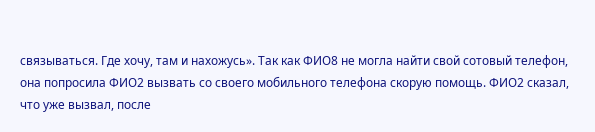связываться. Где хочу, там и нахожусь». Так как ФИО8 не могла найти свой сотовый телефон, она попросила ФИО2 вызвать со своего мобильного телефона скорую помощь. ФИО2 сказал, что уже вызвал, после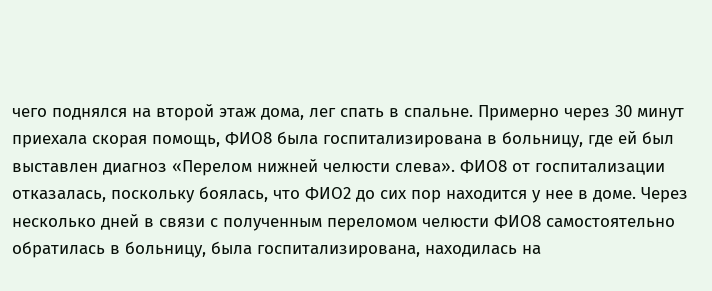чего поднялся на второй этаж дома, лег спать в спальне. Примерно через 30 минут приехала скорая помощь, ФИО8 была госпитализирована в больницу, где ей был выставлен диагноз «Перелом нижней челюсти слева». ФИО8 от госпитализации отказалась, поскольку боялась, что ФИО2 до сих пор находится у нее в доме. Через несколько дней в связи с полученным переломом челюсти ФИО8 самостоятельно обратилась в больницу, была госпитализирована, находилась на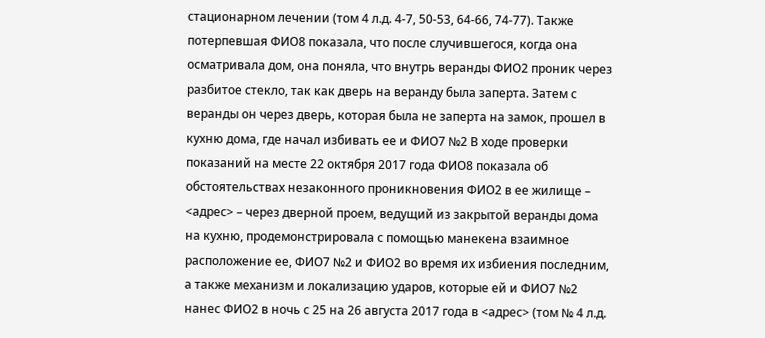стационарном лечении (том 4 л.д. 4-7, 50-53, 64-66, 74-77). Также потерпевшая ФИО8 показала, что после случившегося, когда она осматривала дом, она поняла, что внутрь веранды ФИО2 проник через разбитое стекло, так как дверь на веранду была заперта. Затем с веранды он через дверь, которая была не заперта на замок, прошел в кухню дома, где начал избивать ее и ФИО7 №2 В ходе проверки показаний на месте 22 октября 2017 года ФИО8 показала об обстоятельствах незаконного проникновения ФИО2 в ее жилище – <адрес> – через дверной проем, ведущий из закрытой веранды дома на кухню, продемонстрировала с помощью манекена взаимное расположение ее, ФИО7 №2 и ФИО2 во время их избиения последним, а также механизм и локализацию ударов, которые ей и ФИО7 №2 нанес ФИО2 в ночь с 25 на 26 августа 2017 года в <адрес> (том № 4 л.д.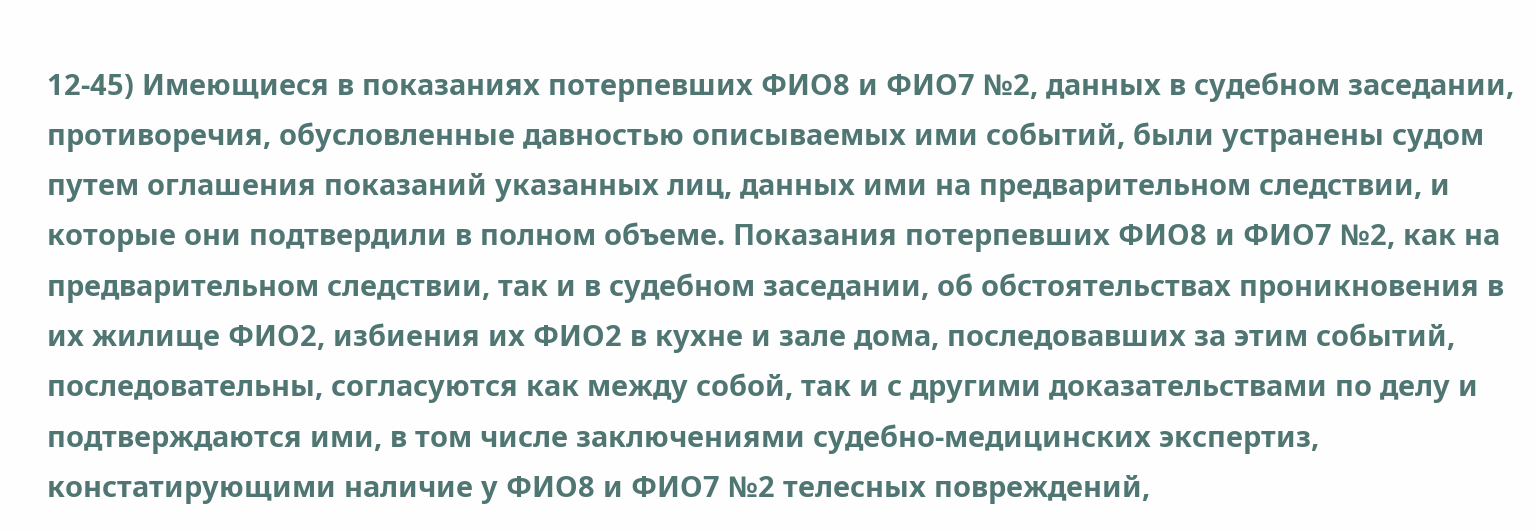12-45) Имеющиеся в показаниях потерпевших ФИО8 и ФИО7 №2, данных в судебном заседании, противоречия, обусловленные давностью описываемых ими событий, были устранены судом путем оглашения показаний указанных лиц, данных ими на предварительном следствии, и которые они подтвердили в полном объеме. Показания потерпевших ФИО8 и ФИО7 №2, как на предварительном следствии, так и в судебном заседании, об обстоятельствах проникновения в их жилище ФИО2, избиения их ФИО2 в кухне и зале дома, последовавших за этим событий, последовательны, согласуются как между собой, так и с другими доказательствами по делу и подтверждаются ими, в том числе заключениями судебно-медицинских экспертиз, констатирующими наличие у ФИО8 и ФИО7 №2 телесных повреждений,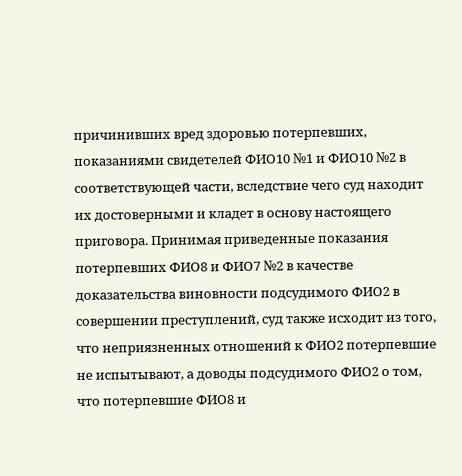причинивших вред здоровью потерпевших, показаниями свидетелей ФИО10 №1 и ФИО10 №2 в соответствующей части, вследствие чего суд находит их достоверными и кладет в основу настоящего приговора. Принимая приведенные показания потерпевших ФИО8 и ФИО7 №2 в качестве доказательства виновности подсудимого ФИО2 в совершении преступлений, суд также исходит из того, что неприязненных отношений к ФИО2 потерпевшие не испытывают, а доводы подсудимого ФИО2 о том, что потерпевшие ФИО8 и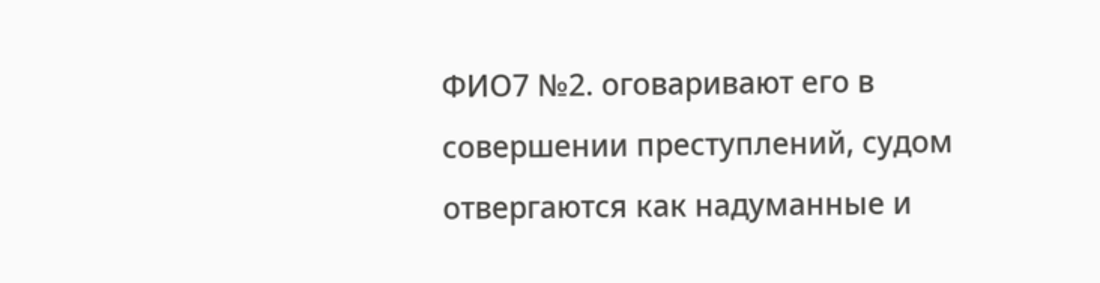ФИО7 №2. оговаривают его в совершении преступлений, судом отвергаются как надуманные и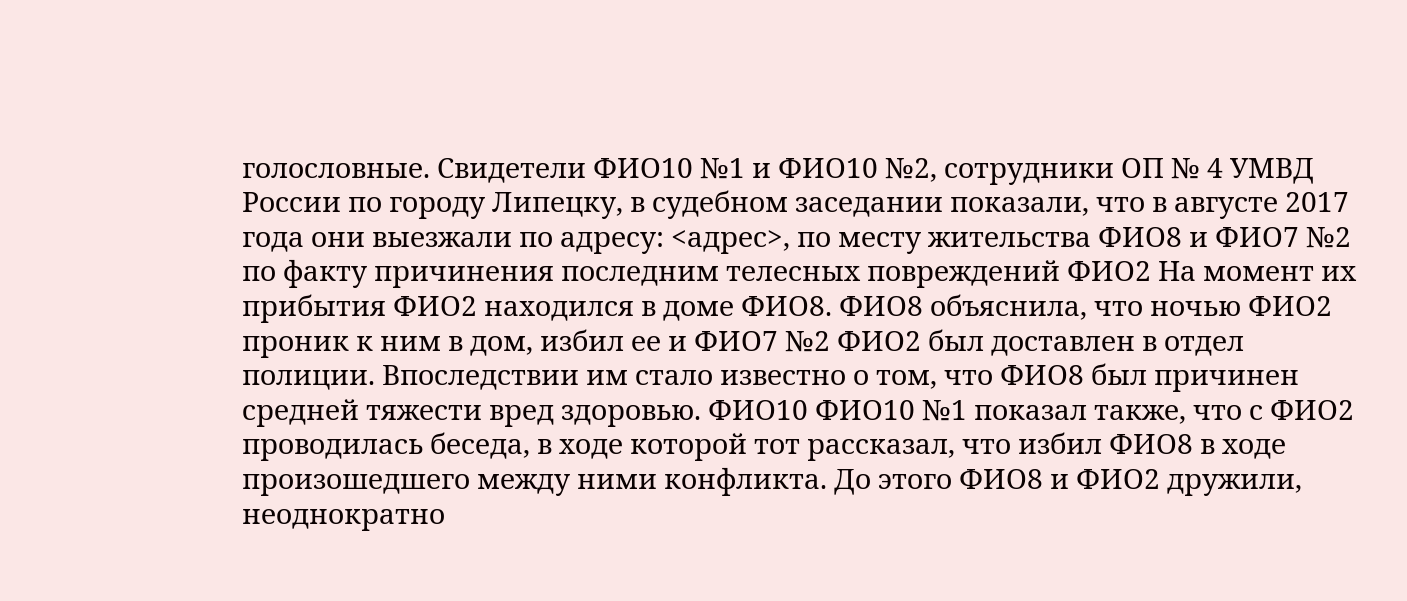голословные. Свидетели ФИО10 №1 и ФИО10 №2, сотрудники ОП № 4 УМВД России по городу Липецку, в судебном заседании показали, что в августе 2017 года они выезжали по адресу: <адрес>, по месту жительства ФИО8 и ФИО7 №2 по факту причинения последним телесных повреждений ФИО2 На момент их прибытия ФИО2 находился в доме ФИО8. ФИО8 объяснила, что ночью ФИО2 проник к ним в дом, избил ее и ФИО7 №2 ФИО2 был доставлен в отдел полиции. Впоследствии им стало известно о том, что ФИО8 был причинен средней тяжести вред здоровью. ФИО10 ФИО10 №1 показал также, что с ФИО2 проводилась беседа, в ходе которой тот рассказал, что избил ФИО8 в ходе произошедшего между ними конфликта. До этого ФИО8 и ФИО2 дружили, неоднократно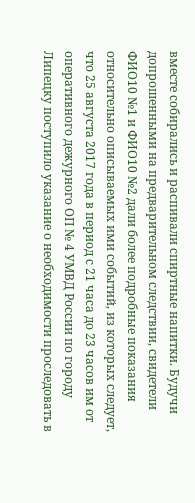вместе собирались и распивали спиртные напитки. Будучи допрошенными на предварительном следствии, свидетели ФИО10 №1 и ФИО10 №2 дали более подробные показания относительно описываемых ими событий, из которых следует, что 25 августа 2017 года в период с 21 часа до 23 часов им от оперативного дежурного ОП № 4 УМВД России по городу Липецку поступило указание о необходимости проследовать в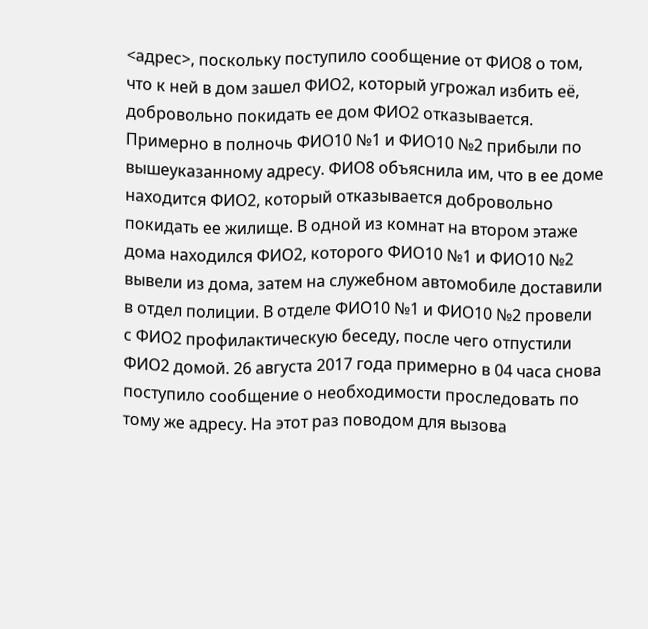<адрес>, поскольку поступило сообщение от ФИО8 о том, что к ней в дом зашел ФИО2, который угрожал избить её, добровольно покидать ее дом ФИО2 отказывается. Примерно в полночь ФИО10 №1 и ФИО10 №2 прибыли по вышеуказанному адресу. ФИО8 объяснила им, что в ее доме находится ФИО2, который отказывается добровольно покидать ее жилище. В одной из комнат на втором этаже дома находился ФИО2, которого ФИО10 №1 и ФИО10 №2 вывели из дома, затем на служебном автомобиле доставили в отдел полиции. В отделе ФИО10 №1 и ФИО10 №2 провели с ФИО2 профилактическую беседу, после чего отпустили ФИО2 домой. 26 августа 2017 года примерно в 04 часа снова поступило сообщение о необходимости проследовать по тому же адресу. На этот раз поводом для вызова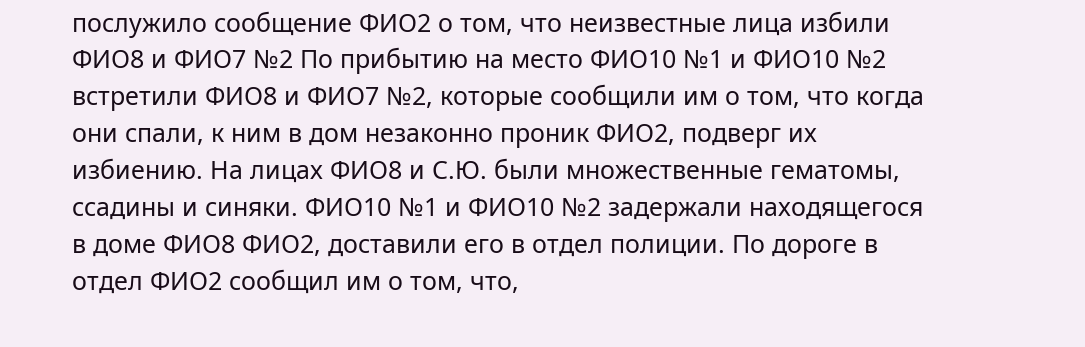послужило сообщение ФИО2 о том, что неизвестные лица избили ФИО8 и ФИО7 №2 По прибытию на место ФИО10 №1 и ФИО10 №2 встретили ФИО8 и ФИО7 №2, которые сообщили им о том, что когда они спали, к ним в дом незаконно проник ФИО2, подверг их избиению. На лицах ФИО8 и С.Ю. были множественные гематомы, ссадины и синяки. ФИО10 №1 и ФИО10 №2 задержали находящегося в доме ФИО8 ФИО2, доставили его в отдел полиции. По дороге в отдел ФИО2 сообщил им о том, что,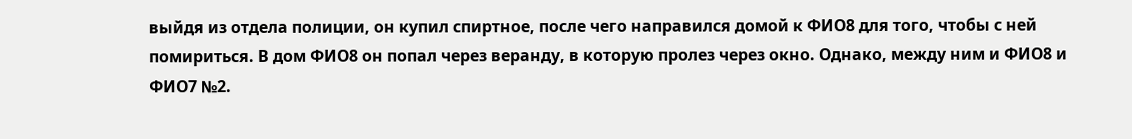выйдя из отдела полиции, он купил спиртное, после чего направился домой к ФИО8 для того, чтобы с ней помириться. В дом ФИО8 он попал через веранду, в которую пролез через окно. Однако, между ним и ФИО8 и ФИО7 №2.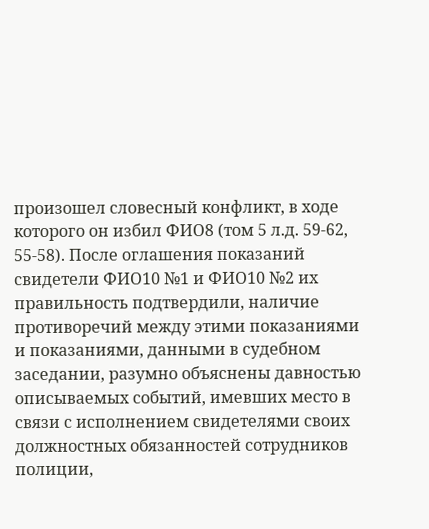произошел словесный конфликт, в ходе которого он избил ФИО8 (том 5 л.д. 59-62, 55-58). После оглашения показаний свидетели ФИО10 №1 и ФИО10 №2 их правильность подтвердили, наличие противоречий между этими показаниями и показаниями, данными в судебном заседании, разумно объяснены давностью описываемых событий, имевших место в связи с исполнением свидетелями своих должностных обязанностей сотрудников полиции,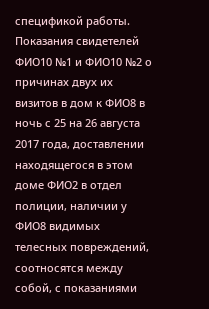спецификой работы. Показания свидетелей ФИО10 №1 и ФИО10 №2 о причинах двух их визитов в дом к ФИО8 в ночь с 25 на 26 августа 2017 года, доставлении находящегося в этом доме ФИО2 в отдел полиции, наличии у ФИО8 видимых телесных повреждений, соотносятся между собой, с показаниями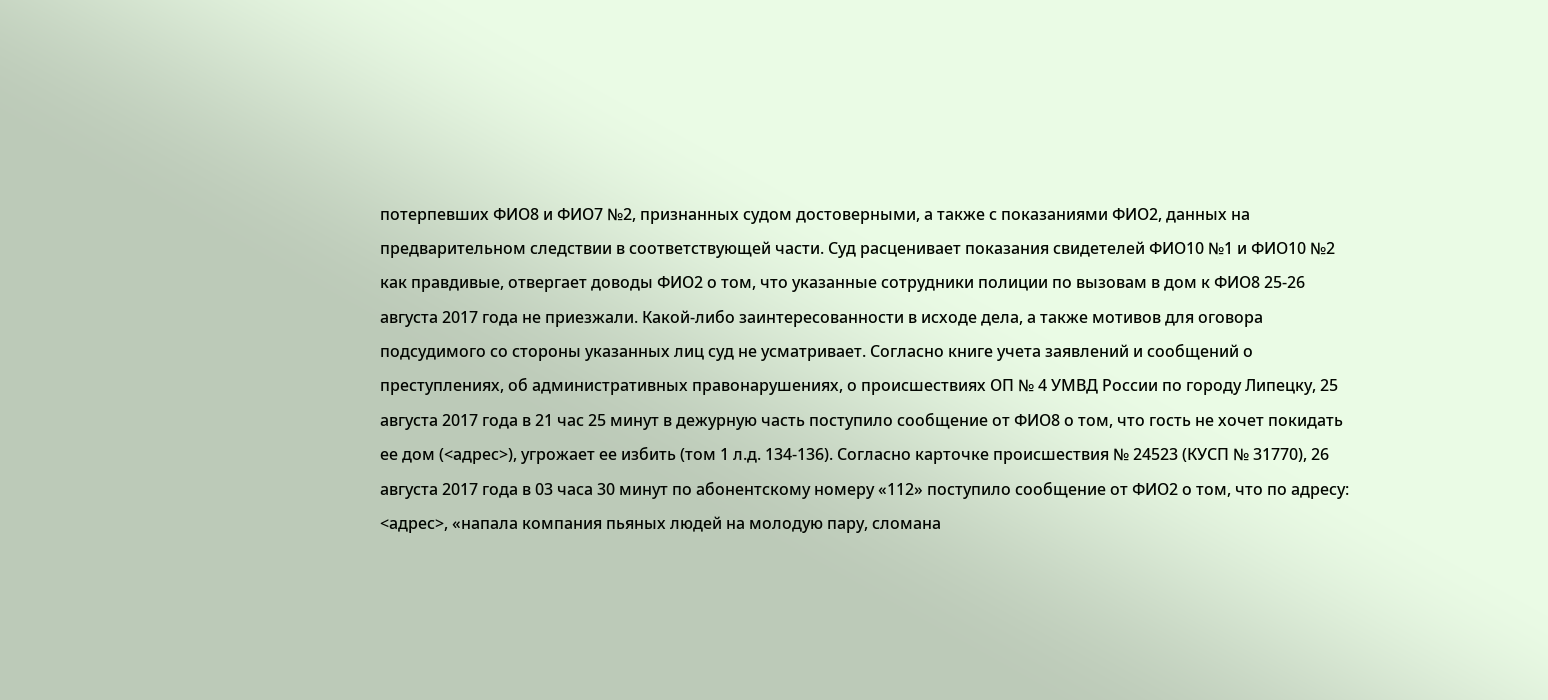потерпевших ФИО8 и ФИО7 №2, признанных судом достоверными, а также с показаниями ФИО2, данных на предварительном следствии в соответствующей части. Суд расценивает показания свидетелей ФИО10 №1 и ФИО10 №2 как правдивые, отвергает доводы ФИО2 о том, что указанные сотрудники полиции по вызовам в дом к ФИО8 25-26 августа 2017 года не приезжали. Какой-либо заинтересованности в исходе дела, а также мотивов для оговора подсудимого со стороны указанных лиц суд не усматривает. Согласно книге учета заявлений и сообщений о преступлениях, об административных правонарушениях, о происшествиях ОП № 4 УМВД России по городу Липецку, 25 августа 2017 года в 21 час 25 минут в дежурную часть поступило сообщение от ФИО8 о том, что гость не хочет покидать ее дом (<адрес>), угрожает ее избить (том 1 л.д. 134-136). Согласно карточке происшествия № 24523 (КУСП № 31770), 26 августа 2017 года в 03 часа 30 минут по абонентскому номеру «112» поступило сообщение от ФИО2 о том, что по адресу: <адрес>, «напала компания пьяных людей на молодую пару, сломана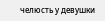челюсть у девушки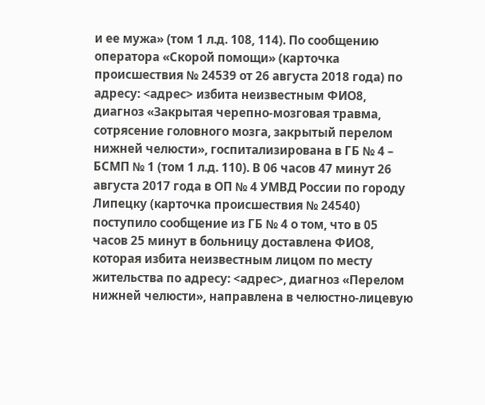и ее мужа» (том 1 л.д. 108, 114). По сообщению оператора «Скорой помощи» (карточка происшествия № 24539 от 26 августа 2018 года) по адресу: <адрес> избита неизвестным ФИО8, диагноз «Закрытая черепно-мозговая травма, сотрясение головного мозга, закрытый перелом нижней челюсти», госпитализирована в ГБ № 4 – БСМП № 1 (том 1 л.д. 110). В 06 часов 47 минут 26 августа 2017 года в ОП № 4 УМВД России по городу Липецку (карточка происшествия № 24540) поступило сообщение из ГБ № 4 о том, что в 05 часов 25 минут в больницу доставлена ФИО8, которая избита неизвестным лицом по месту жительства по адресу: <адрес>, диагноз «Перелом нижней челюсти», направлена в челюстно-лицевую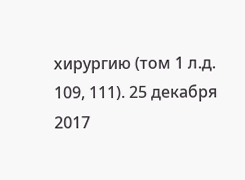хирургию (том 1 л.д. 109, 111). 25 декабря 2017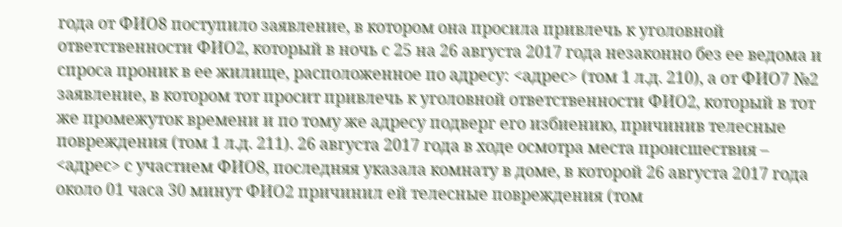года от ФИО8 поступило заявление, в котором она просила привлечь к уголовной ответственности ФИО2, который в ночь с 25 на 26 августа 2017 года незаконно без ее ведома и спроса проник в ее жилище, расположенное по адресу: <адрес> (том 1 л.д. 210), а от ФИО7 №2 заявление, в котором тот просит привлечь к уголовной ответственности ФИО2, который в тот же промежуток времени и по тому же адресу подверг его избиению, причинив телесные повреждения (том 1 л.д. 211). 26 августа 2017 года в ходе осмотра места происшествия – <адрес> с участием ФИО8, последняя указала комнату в доме, в которой 26 августа 2017 года около 01 часа 30 минут ФИО2 причинил ей телесные повреждения (том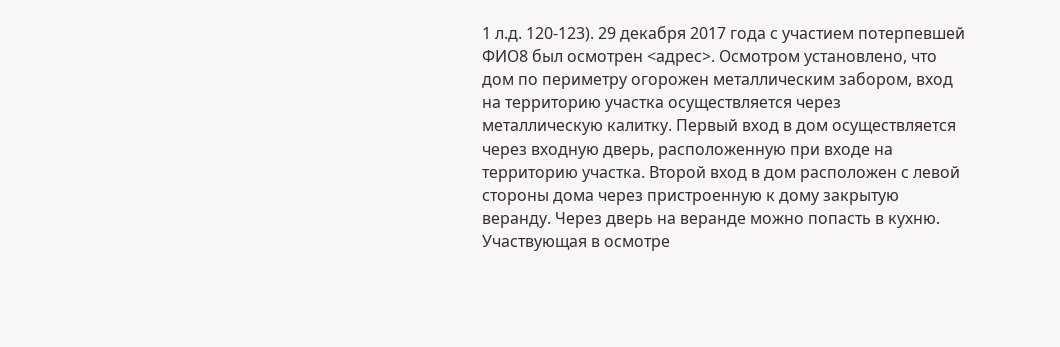1 л.д. 120-123). 29 декабря 2017 года с участием потерпевшей ФИО8 был осмотрен <адрес>. Осмотром установлено, что дом по периметру огорожен металлическим забором, вход на территорию участка осуществляется через металлическую калитку. Первый вход в дом осуществляется через входную дверь, расположенную при входе на территорию участка. Второй вход в дом расположен с левой стороны дома через пристроенную к дому закрытую веранду. Через дверь на веранде можно попасть в кухню. Участвующая в осмотре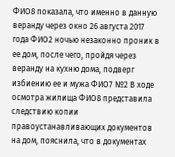ФИО8 показала, что именно в данную веранду через окно 26 августа 2017 года ФИО2 ночью незаконно проник в ее дом, после чего, пройдя через веранду на кухню дома, подверг избиению ее и мужа ФИО7 №2 В ходе осмотра жилища ФИО8 представила следствию копии правоустанавливающих документов на дом, пояснила, что в документах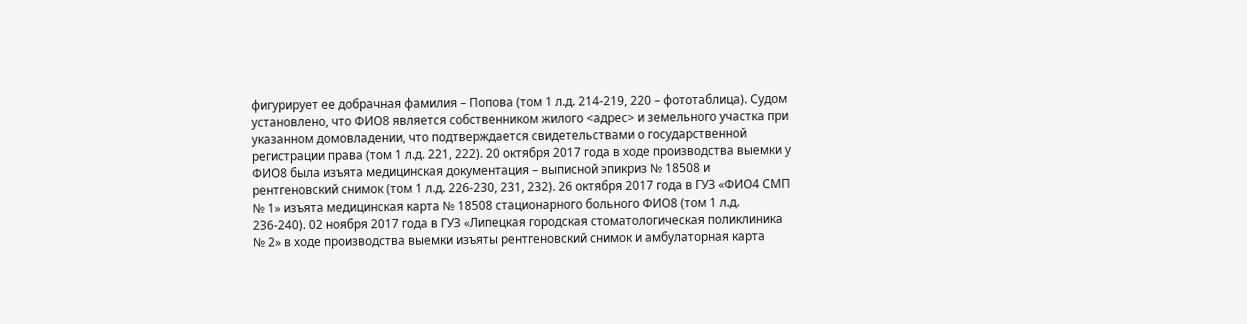фигурирует ее добрачная фамилия – Попова (том 1 л.д. 214-219, 220 – фототаблица). Судом установлено, что ФИО8 является собственником жилого <адрес> и земельного участка при указанном домовладении, что подтверждается свидетельствами о государственной регистрации права (том 1 л.д. 221, 222). 20 октября 2017 года в ходе производства выемки у ФИО8 была изъята медицинская документация – выписной эпикриз № 18508 и рентгеновский снимок (том 1 л.д. 226-230, 231, 232). 26 октября 2017 года в ГУЗ «ФИО4 СМП № 1» изъята медицинская карта № 18508 стационарного больного ФИО8 (том 1 л.д. 236-240). 02 ноября 2017 года в ГУЗ «Липецкая городская стоматологическая поликлиника № 2» в ходе производства выемки изъяты рентгеновский снимок и амбулаторная карта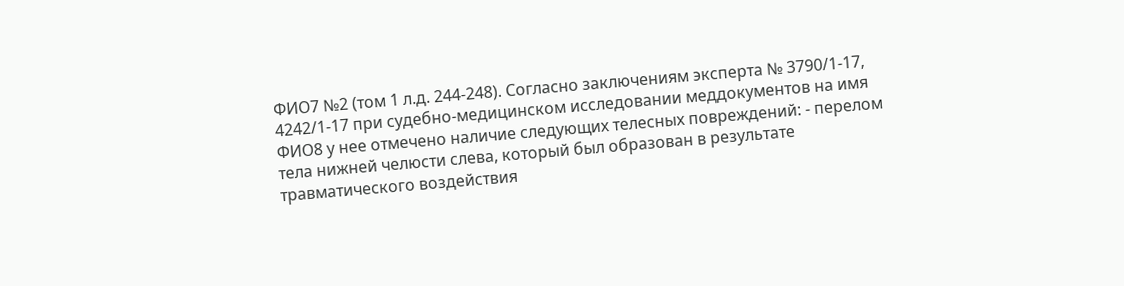ФИО7 №2 (том 1 л.д. 244-248). Согласно заключениям эксперта № 3790/1-17, 4242/1-17 при судебно-медицинском исследовании меддокументов на имя ФИО8 у нее отмечено наличие следующих телесных повреждений: - перелом тела нижней челюсти слева, который был образован в результате травматического воздействия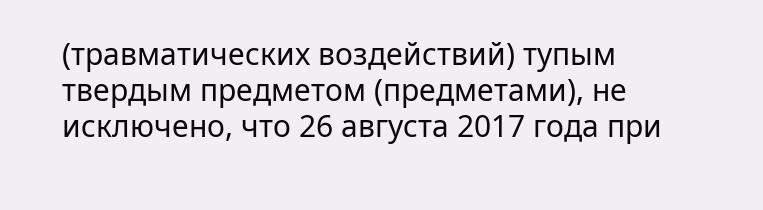(травматических воздействий) тупым твердым предметом (предметами), не исключено, что 26 августа 2017 года при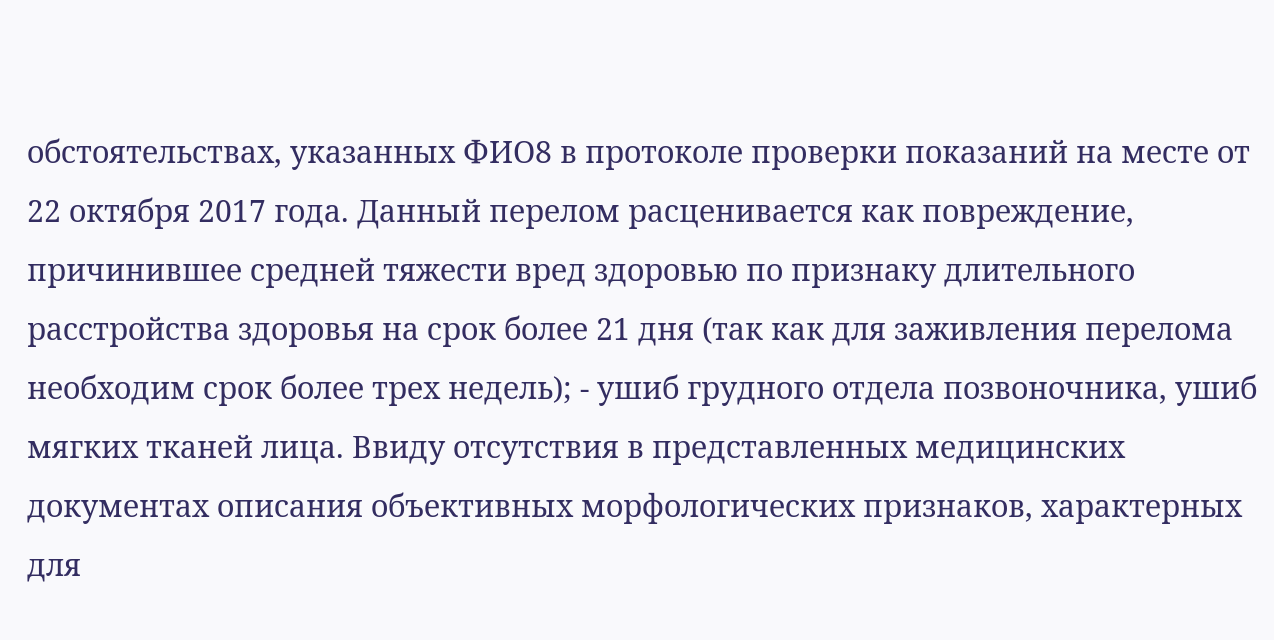обстоятельствах, указанных ФИО8 в протоколе проверки показаний на месте от 22 октября 2017 года. Данный перелом расценивается как повреждение, причинившее средней тяжести вред здоровью по признаку длительного расстройства здоровья на срок более 21 дня (так как для заживления перелома необходим срок более трех недель); - ушиб грудного отдела позвоночника, ушиб мягких тканей лица. Ввиду отсутствия в представленных медицинских документах описания объективных морфологических признаков, характерных для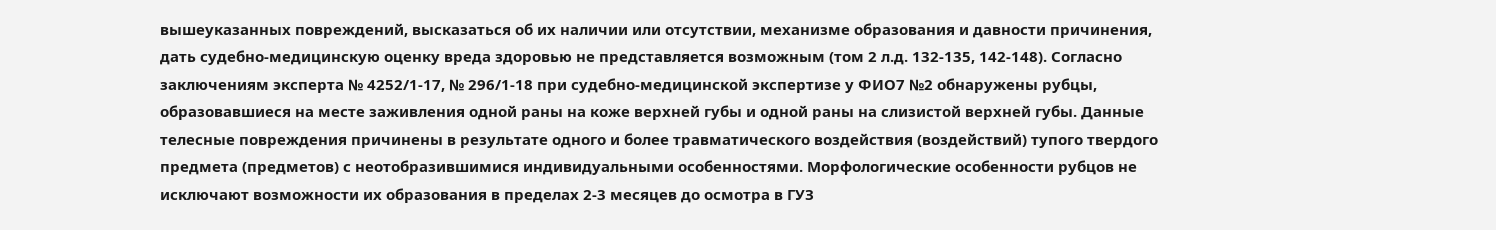вышеуказанных повреждений, высказаться об их наличии или отсутствии, механизме образования и давности причинения, дать судебно-медицинскую оценку вреда здоровью не представляется возможным (том 2 л.д. 132-135, 142-148). Согласно заключениям эксперта № 4252/1-17, № 296/1-18 при судебно-медицинской экспертизе у ФИО7 №2 обнаружены рубцы, образовавшиеся на месте заживления одной раны на коже верхней губы и одной раны на слизистой верхней губы. Данные телесные повреждения причинены в результате одного и более травматического воздействия (воздействий) тупого твердого предмета (предметов) с неотобразившимися индивидуальными особенностями. Морфологические особенности рубцов не исключают возможности их образования в пределах 2-3 месяцев до осмотра в ГУЗ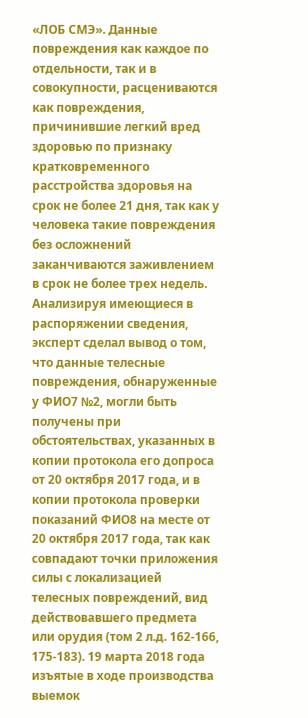«ЛОБ СМЭ». Данные повреждения как каждое по отдельности, так и в совокупности, расцениваются как повреждения, причинившие легкий вред здоровью по признаку кратковременного расстройства здоровья на срок не более 21 дня, так как у человека такие повреждения без осложнений заканчиваются заживлением в срок не более трех недель. Анализируя имеющиеся в распоряжении сведения, эксперт сделал вывод о том, что данные телесные повреждения, обнаруженные у ФИО7 №2, могли быть получены при обстоятельствах, указанных в копии протокола его допроса от 20 октября 2017 года, и в копии протокола проверки показаний ФИО8 на месте от 20 октября 2017 года, так как совпадают точки приложения силы с локализацией телесных повреждений, вид действовавшего предмета или орудия (том 2 л.д. 162-166, 175-183). 19 марта 2018 года изъятые в ходе производства выемок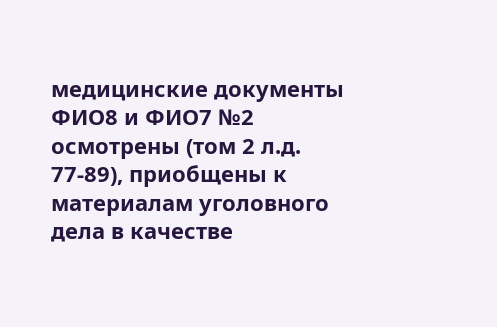медицинские документы ФИО8 и ФИО7 №2 осмотрены (том 2 л.д. 77-89), приобщены к материалам уголовного дела в качестве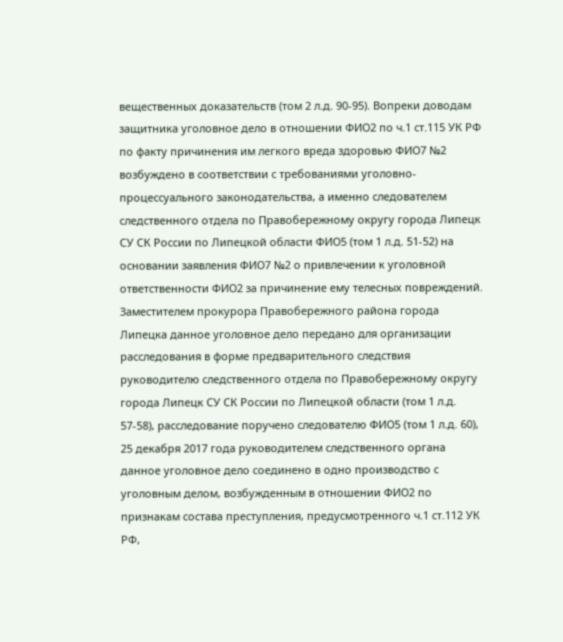вещественных доказательств (том 2 л.д. 90-95). Вопреки доводам защитника уголовное дело в отношении ФИО2 по ч.1 ст.115 УК РФ по факту причинения им легкого вреда здоровью ФИО7 №2 возбуждено в соответствии с требованиями уголовно-процессуального законодательства, а именно следователем следственного отдела по Правобережному округу города Липецк СУ СК России по Липецкой области ФИО5 (том 1 л.д. 51-52) на основании заявления ФИО7 №2 о привлечении к уголовной ответственности ФИО2 за причинение ему телесных повреждений. Заместителем прокурора Правобережного района города Липецка данное уголовное дело передано для организации расследования в форме предварительного следствия руководителю следственного отдела по Правобережному округу города Липецк СУ СК России по Липецкой области (том 1 л.д. 57-58), расследование поручено следователю ФИО5 (том 1 л.д. 60), 25 декабря 2017 года руководителем следственного органа данное уголовное дело соединено в одно производство с уголовным делом, возбужденным в отношении ФИО2 по признакам состава преступления, предусмотренного ч.1 ст.112 УК РФ,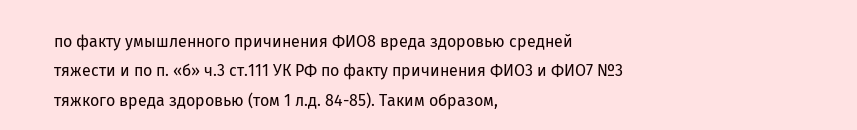по факту умышленного причинения ФИО8 вреда здоровью средней тяжести и по п. «б» ч.3 ст.111 УК РФ по факту причинения ФИО3 и ФИО7 №3 тяжкого вреда здоровью (том 1 л.д. 84-85). Таким образом,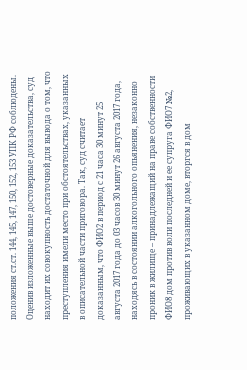положения ст.ст. 144, 145, 147, 150, 152, 153 УПК РФ соблюдены. Оценив изложенные выше достоверные доказательства, суд находит их совокупность достаточной для вывода о том, что преступления имели место при обстоятельствах, указанных в описательной части приговора. Так, суд считает доказанным, что ФИО2 в период с 21 часа 30 минут 25 августа 2017 года до 03 часов 30 минут 26 августа 2017 года, находясь в состоянии алкогольного опьянения, незаконно проник в жилище – принадлежащий на праве собственности ФИО8 дом против воли последней и ее супруга ФИО7 №2, проживающих в указанном доме, вторгся в дом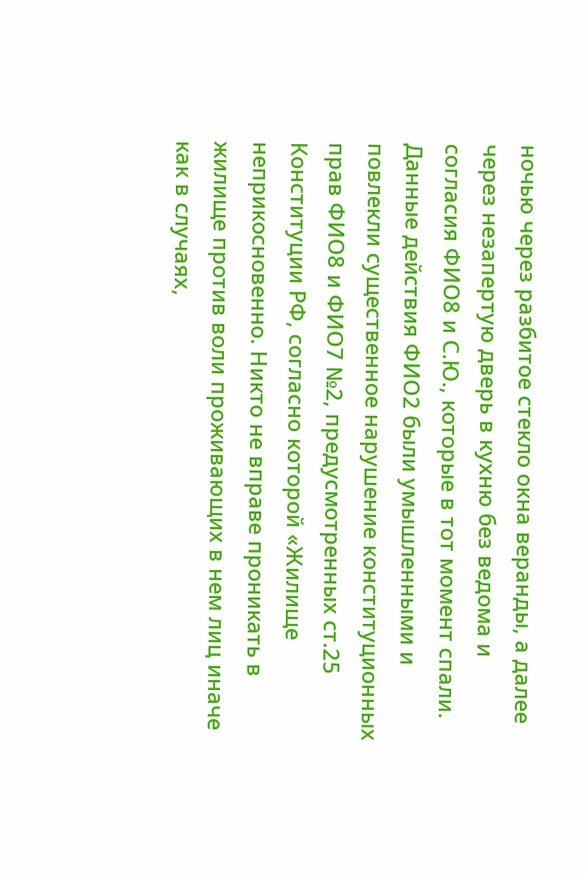ночью через разбитое стекло окна веранды, а далее через незапертую дверь в кухню без ведома и согласия ФИО8 и С.Ю., которые в тот момент спали. Данные действия ФИО2 были умышленными и повлекли существенное нарушение конституционных прав ФИО8 и ФИО7 №2, предусмотренных ст.25 Конституции РФ, согласно которой «Жилище неприкосновенно. Никто не вправе проникать в жилище против воли проживающих в нем лиц иначе как в случаях,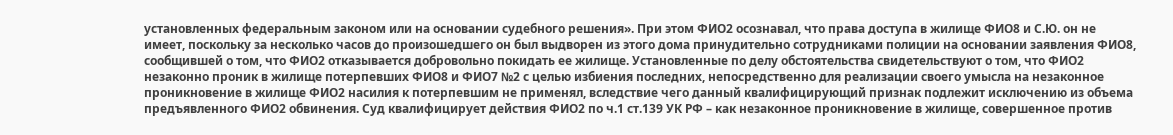установленных федеральным законом или на основании судебного решения». При этом ФИО2 осознавал, что права доступа в жилище ФИО8 и С.Ю. он не имеет, поскольку за несколько часов до произошедшего он был выдворен из этого дома принудительно сотрудниками полиции на основании заявления ФИО8, сообщившей о том, что ФИО2 отказывается добровольно покидать ее жилище. Установленные по делу обстоятельства свидетельствуют о том, что ФИО2 незаконно проник в жилище потерпевших ФИО8 и ФИО7 №2 с целью избиения последних, непосредственно для реализации своего умысла на незаконное проникновение в жилище ФИО2 насилия к потерпевшим не применял, вследствие чего данный квалифицирующий признак подлежит исключению из объема предъявленного ФИО2 обвинения. Суд квалифицирует действия ФИО2 по ч.1 ст.139 УК РФ – как незаконное проникновение в жилище, совершенное против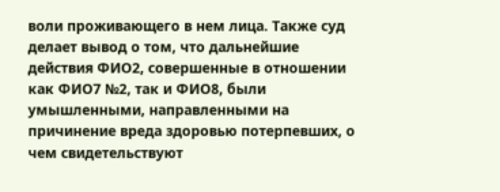воли проживающего в нем лица. Также суд делает вывод о том, что дальнейшие действия ФИО2, совершенные в отношении как ФИО7 №2, так и ФИО8, были умышленными, направленными на причинение вреда здоровью потерпевших, о чем свидетельствуют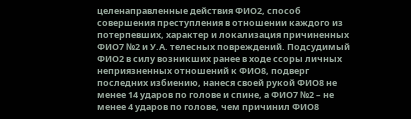целенаправленные действия ФИО2, способ совершения преступления в отношении каждого из потерпевших, характер и локализация причиненных ФИО7 №2 и У.А. телесных повреждений. Подсудимый ФИО2 в силу возникших ранее в ходе ссоры личных неприязненных отношений к ФИО8, подверг последних избиению, нанеся своей рукой ФИО8 не менее 14 ударов по голове и спине, а ФИО7 №2 – не менее 4 ударов по голове, чем причинил ФИО8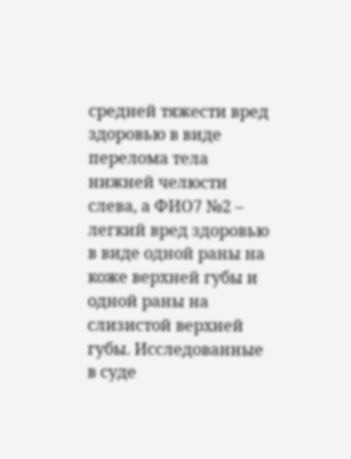средней тяжести вред здоровью в виде перелома тела нижней челюсти слева, а ФИО7 №2 – легкий вред здоровью в виде одной раны на коже верхней губы и одной раны на слизистой верхней губы. Исследованные в суде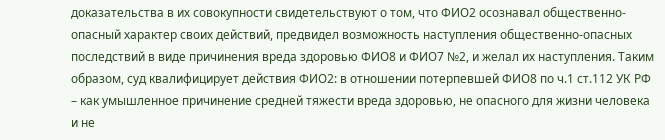доказательства в их совокупности свидетельствуют о том, что ФИО2 осознавал общественно-опасный характер своих действий, предвидел возможность наступления общественно-опасных последствий в виде причинения вреда здоровью ФИО8 и ФИО7 №2, и желал их наступления. Таким образом, суд квалифицирует действия ФИО2: в отношении потерпевшей ФИО8 по ч.1 ст.112 УК РФ – как умышленное причинение средней тяжести вреда здоровью, не опасного для жизни человека и не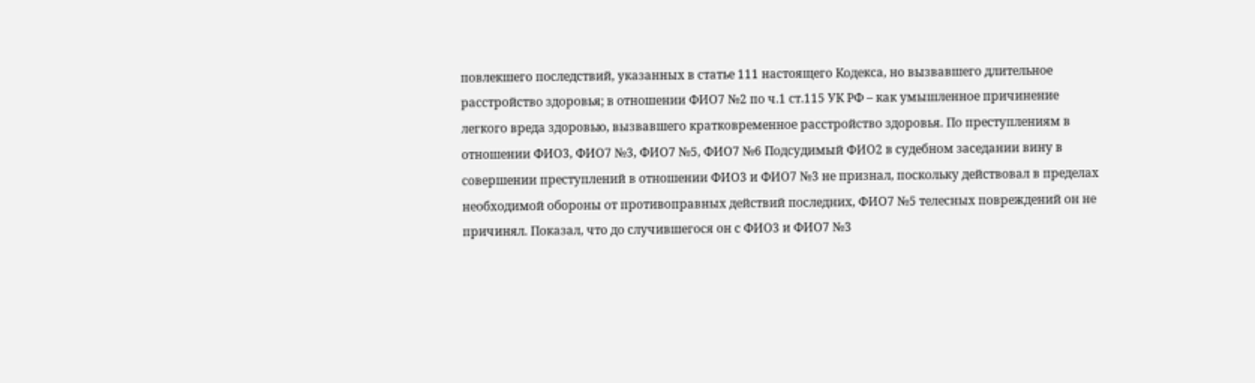повлекшего последствий, указанных в статье 111 настоящего Кодекса, но вызвавшего длительное расстройство здоровья; в отношении ФИО7 №2 по ч.1 ст.115 УК РФ – как умышленное причинение легкого вреда здоровью, вызвавшего кратковременное расстройство здоровья. По преступлениям в отношении ФИО3, ФИО7 №3, ФИО7 №5, ФИО7 №6 Подсудимый ФИО2 в судебном заседании вину в совершении преступлений в отношении ФИО3 и ФИО7 №3 не признал, поскольку действовал в пределах необходимой обороны от противоправных действий последних, ФИО7 №5 телесных повреждений он не причинял. Показал, что до случившегося он с ФИО3 и ФИО7 №3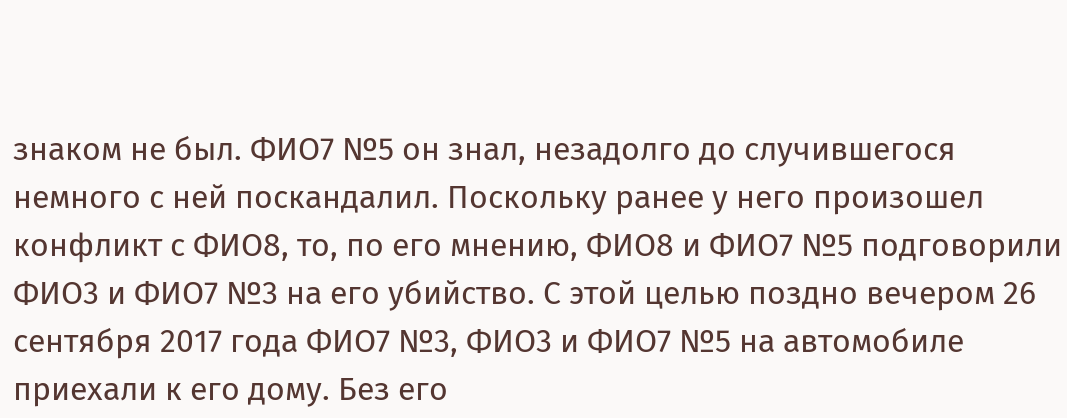знаком не был. ФИО7 №5 он знал, незадолго до случившегося немного с ней поскандалил. Поскольку ранее у него произошел конфликт с ФИО8, то, по его мнению, ФИО8 и ФИО7 №5 подговорили ФИО3 и ФИО7 №3 на его убийство. С этой целью поздно вечером 26 сентября 2017 года ФИО7 №3, ФИО3 и ФИО7 №5 на автомобиле приехали к его дому. Без его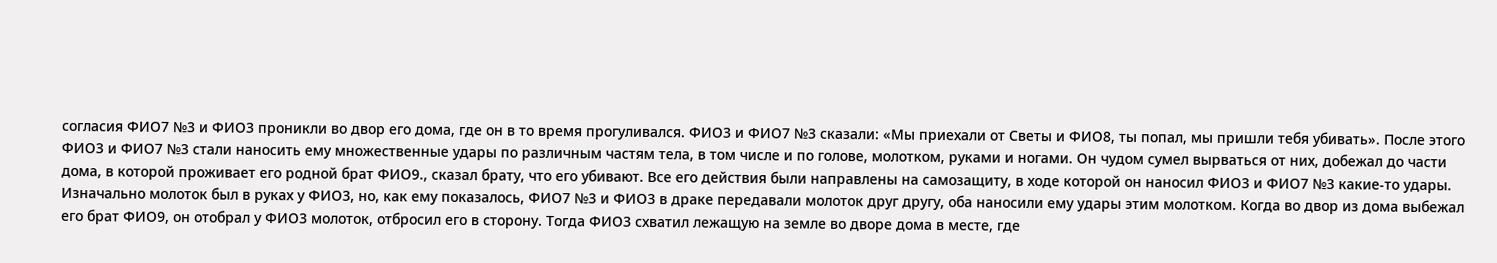согласия ФИО7 №3 и ФИО3 проникли во двор его дома, где он в то время прогуливался. ФИО3 и ФИО7 №3 сказали: «Мы приехали от Светы и ФИО8, ты попал, мы пришли тебя убивать». После этого ФИО3 и ФИО7 №3 стали наносить ему множественные удары по различным частям тела, в том числе и по голове, молотком, руками и ногами. Он чудом сумел вырваться от них, добежал до части дома, в которой проживает его родной брат ФИО9., сказал брату, что его убивают. Все его действия были направлены на самозащиту, в ходе которой он наносил ФИО3 и ФИО7 №3 какие-то удары. Изначально молоток был в руках у ФИО3, но, как ему показалось, ФИО7 №3 и ФИО3 в драке передавали молоток друг другу, оба наносили ему удары этим молотком. Когда во двор из дома выбежал его брат ФИО9, он отобрал у ФИО3 молоток, отбросил его в сторону. Тогда ФИО3 схватил лежащую на земле во дворе дома в месте, где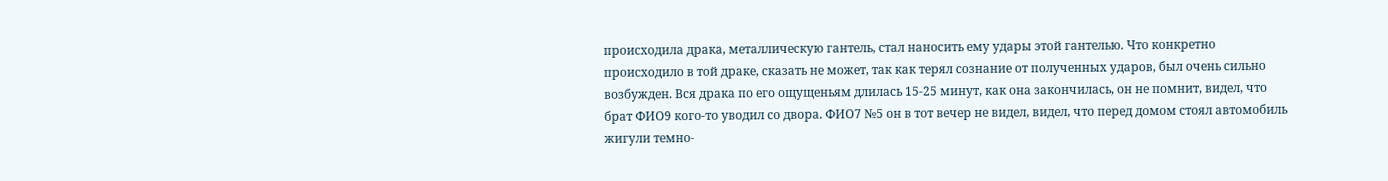происходила драка, металлическую гантель, стал наносить ему удары этой гантелью. Что конкретно происходило в той драке, сказать не может, так как терял сознание от полученных ударов, был очень сильно возбужден. Вся драка по его ощущеньям длилась 15-25 минут, как она закончилась, он не помнит, видел, что брат ФИО9 кого-то уводил со двора. ФИО7 №5 он в тот вечер не видел, видел, что перед домом стоял автомобиль жигули темно-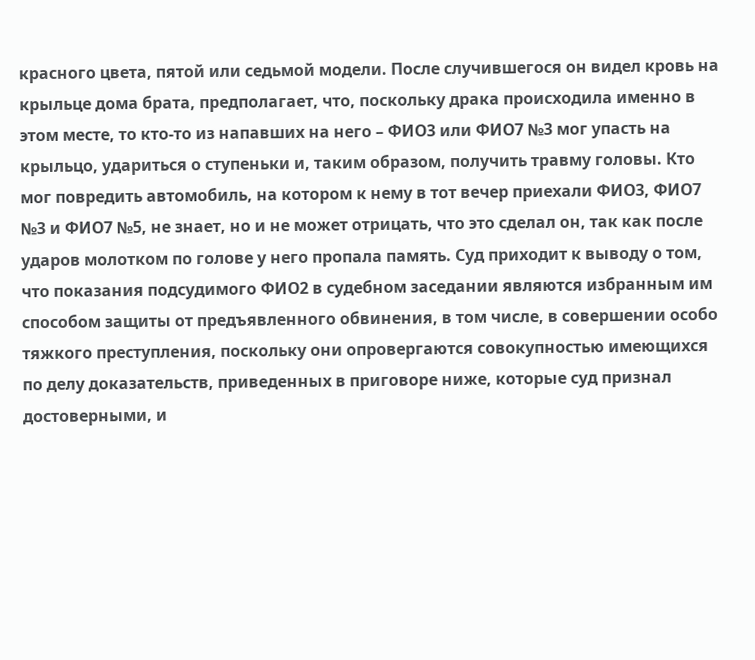красного цвета, пятой или седьмой модели. После случившегося он видел кровь на крыльце дома брата, предполагает, что, поскольку драка происходила именно в этом месте, то кто-то из напавших на него – ФИО3 или ФИО7 №3 мог упасть на крыльцо, удариться о ступеньки и, таким образом, получить травму головы. Кто мог повредить автомобиль, на котором к нему в тот вечер приехали ФИО3, ФИО7 №3 и ФИО7 №5, не знает, но и не может отрицать, что это сделал он, так как после ударов молотком по голове у него пропала память. Суд приходит к выводу о том, что показания подсудимого ФИО2 в судебном заседании являются избранным им способом защиты от предъявленного обвинения, в том числе, в совершении особо тяжкого преступления, поскольку они опровергаются совокупностью имеющихся по делу доказательств, приведенных в приговоре ниже, которые суд признал достоверными, и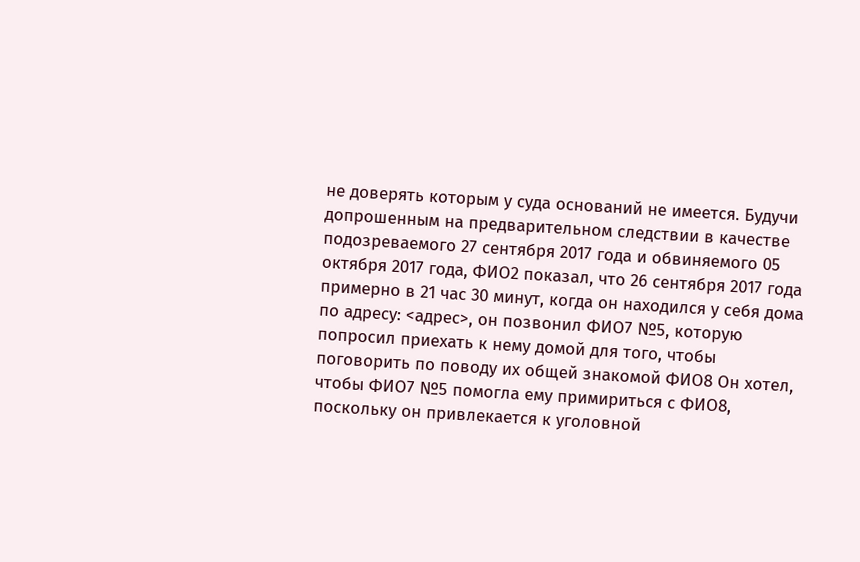не доверять которым у суда оснований не имеется. Будучи допрошенным на предварительном следствии в качестве подозреваемого 27 сентября 2017 года и обвиняемого 05 октября 2017 года, ФИО2 показал, что 26 сентября 2017 года примерно в 21 час 30 минут, когда он находился у себя дома по адресу: <адрес>, он позвонил ФИО7 №5, которую попросил приехать к нему домой для того, чтобы поговорить по поводу их общей знакомой ФИО8 Он хотел, чтобы ФИО7 №5 помогла ему примириться с ФИО8, поскольку он привлекается к уголовной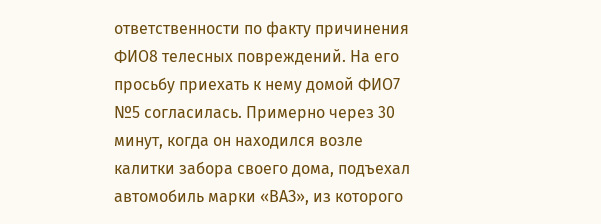ответственности по факту причинения ФИО8 телесных повреждений. На его просьбу приехать к нему домой ФИО7 №5 согласилась. Примерно через 30 минут, когда он находился возле калитки забора своего дома, подъехал автомобиль марки «ВАЗ», из которого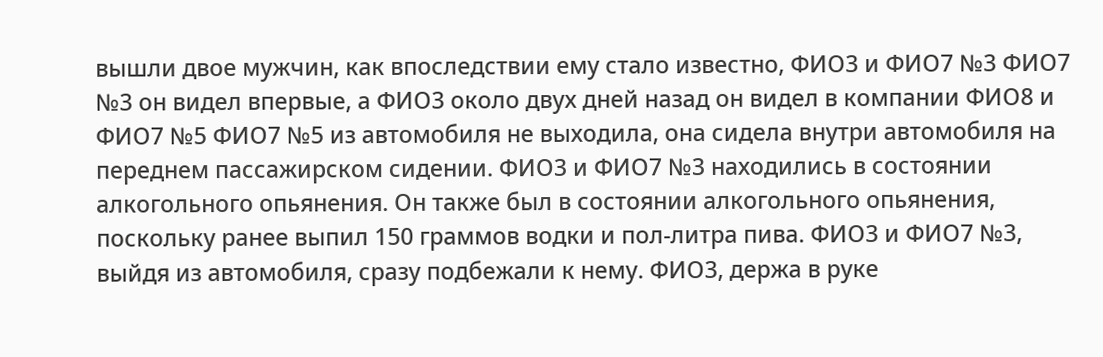вышли двое мужчин, как впоследствии ему стало известно, ФИО3 и ФИО7 №3 ФИО7 №3 он видел впервые, а ФИО3 около двух дней назад он видел в компании ФИО8 и ФИО7 №5 ФИО7 №5 из автомобиля не выходила, она сидела внутри автомобиля на переднем пассажирском сидении. ФИО3 и ФИО7 №3 находились в состоянии алкогольного опьянения. Он также был в состоянии алкогольного опьянения, поскольку ранее выпил 150 граммов водки и пол-литра пива. ФИО3 и ФИО7 №3, выйдя из автомобиля, сразу подбежали к нему. ФИО3, держа в руке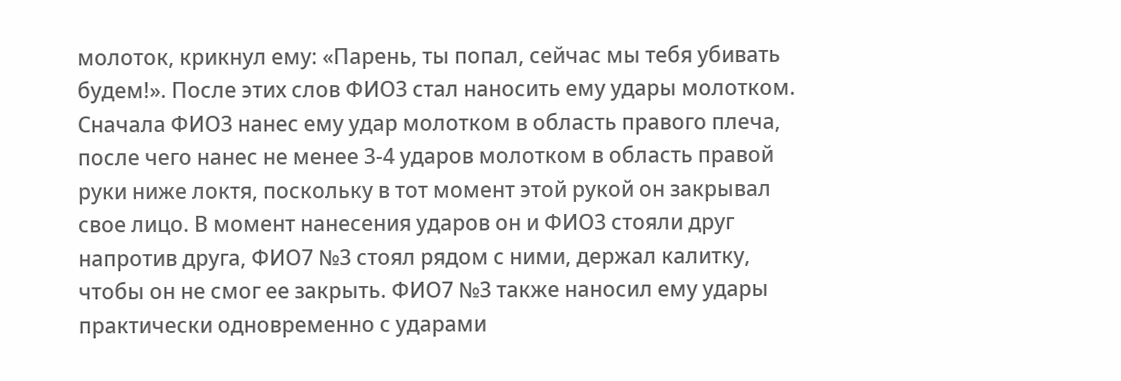молоток, крикнул ему: «Парень, ты попал, сейчас мы тебя убивать будем!». После этих слов ФИО3 стал наносить ему удары молотком. Сначала ФИО3 нанес ему удар молотком в область правого плеча, после чего нанес не менее 3-4 ударов молотком в область правой руки ниже локтя, поскольку в тот момент этой рукой он закрывал свое лицо. В момент нанесения ударов он и ФИО3 стояли друг напротив друга, ФИО7 №3 стоял рядом с ними, держал калитку, чтобы он не смог ее закрыть. ФИО7 №3 также наносил ему удары практически одновременно с ударами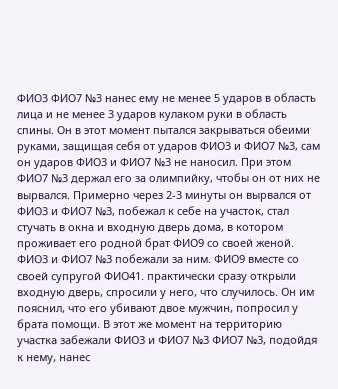ФИО3 ФИО7 №3 нанес ему не менее 5 ударов в область лица и не менее 3 ударов кулаком руки в область спины. Он в этот момент пытался закрываться обеими руками, защищая себя от ударов ФИО3 и ФИО7 №3, сам он ударов ФИО3 и ФИО7 №3 не наносил. При этом ФИО7 №3 держал его за олимпийку, чтобы он от них не вырвался. Примерно через 2-3 минуты он вырвался от ФИО3 и ФИО7 №3, побежал к себе на участок, стал стучать в окна и входную дверь дома, в котором проживает его родной брат ФИО9 со своей женой. ФИО3 и ФИО7 №3 побежали за ним. ФИО9 вместе со своей супругой ФИО41. практически сразу открыли входную дверь, спросили у него, что случилось. Он им пояснил, что его убивают двое мужчин, попросил у брата помощи. В этот же момент на территорию участка забежали ФИО3 и ФИО7 №3 ФИО7 №3, подойдя к нему, нанес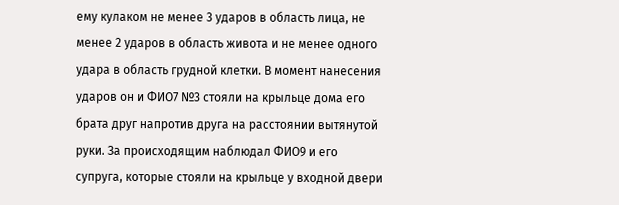ему кулаком не менее 3 ударов в область лица, не менее 2 ударов в область живота и не менее одного удара в область грудной клетки. В момент нанесения ударов он и ФИО7 №3 стояли на крыльце дома его брата друг напротив друга на расстоянии вытянутой руки. За происходящим наблюдал ФИО9 и его супруга, которые стояли на крыльце у входной двери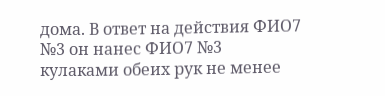дома. В ответ на действия ФИО7 №3 он нанес ФИО7 №3 кулаками обеих рук не менее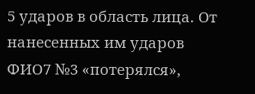5 ударов в область лица. От нанесенных им ударов ФИО7 №3 «потерялся»,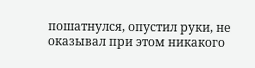пошатнулся, опустил руки, не оказывал при этом никакого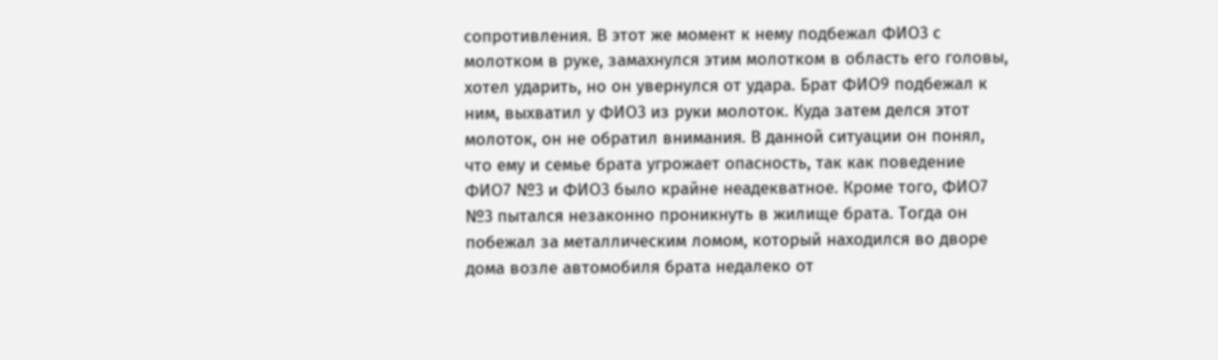сопротивления. В этот же момент к нему подбежал ФИО3 с молотком в руке, замахнулся этим молотком в область его головы, хотел ударить, но он увернулся от удара. Брат ФИО9 подбежал к ним, выхватил у ФИО3 из руки молоток. Куда затем делся этот молоток, он не обратил внимания. В данной ситуации он понял, что ему и семье брата угрожает опасность, так как поведение ФИО7 №3 и ФИО3 было крайне неадекватное. Кроме того, ФИО7 №3 пытался незаконно проникнуть в жилище брата. Тогда он побежал за металлическим ломом, который находился во дворе дома возле автомобиля брата недалеко от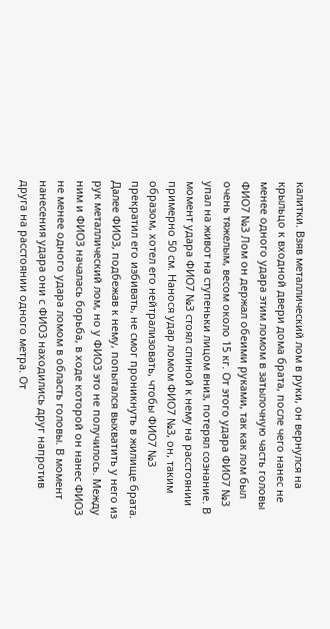калитки. Взяв металлический лом в руки, он вернулся на крыльцо к входной двери дома брата, после чего нанес не менее одного удара этим ломом в затылочную часть головы ФИО7 №3 Лом он держал обеими руками, так как лом был очень тяжелым, весом около 15 кг. От этого удара ФИО7 №3 упал на живот на ступеньки лицом вниз, потерял сознание. В момент удара ФИО7 №3 стоял спиной к нему на расстоянии примерно 50 см. Нанося удар ломом ФИО7 №3, он, таким образом, хотел его нейтрализовать, чтобы ФИО7 №3 прекратил его избивать, не смог проникнуть в жилище брата. Далее ФИО3, подбежав к нему, попытался выхватить у него из рук металлический лом, но у ФИО3 это не получилось. Между ним и ФИО3 началась борьба, в ходе которой он нанес ФИО3 не менее одного удара ломом в область головы. В момент нанесения удара они с ФИО3 находились друг напротив друга на расстоянии одного метра. От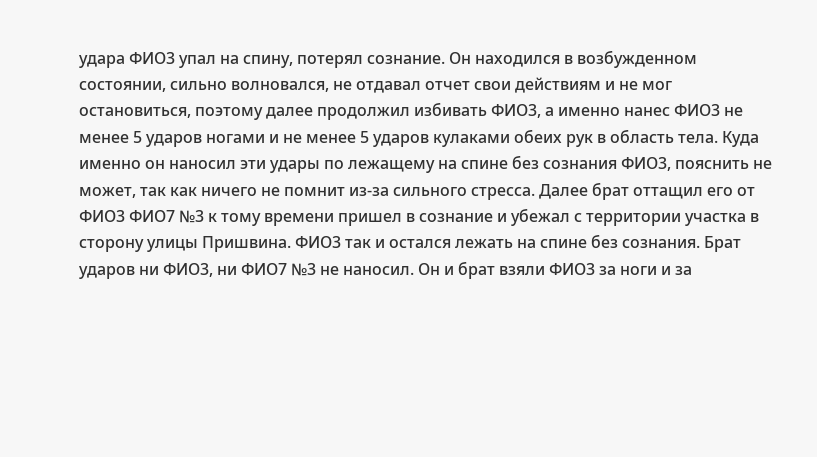удара ФИО3 упал на спину, потерял сознание. Он находился в возбужденном состоянии, сильно волновался, не отдавал отчет свои действиям и не мог остановиться, поэтому далее продолжил избивать ФИО3, а именно нанес ФИО3 не менее 5 ударов ногами и не менее 5 ударов кулаками обеих рук в область тела. Куда именно он наносил эти удары по лежащему на спине без сознания ФИО3, пояснить не может, так как ничего не помнит из-за сильного стресса. Далее брат оттащил его от ФИО3 ФИО7 №3 к тому времени пришел в сознание и убежал с территории участка в сторону улицы Пришвина. ФИО3 так и остался лежать на спине без сознания. Брат ударов ни ФИО3, ни ФИО7 №3 не наносил. Он и брат взяли ФИО3 за ноги и за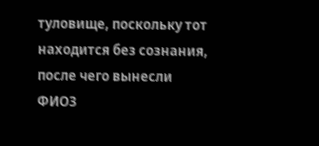туловище, поскольку тот находится без сознания, после чего вынесли ФИО3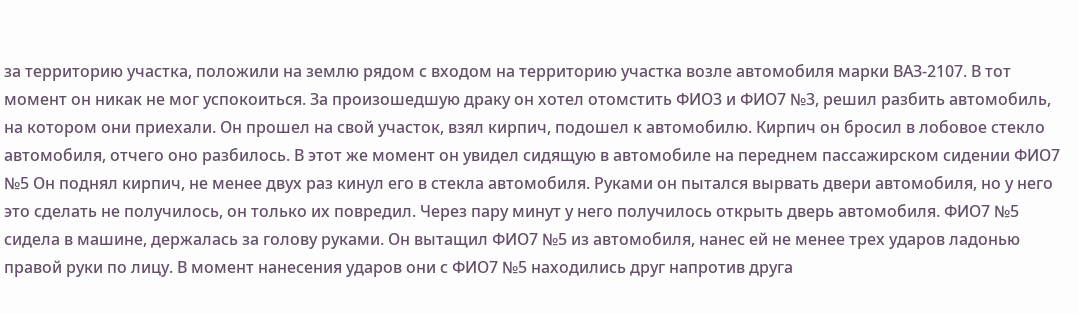за территорию участка, положили на землю рядом с входом на территорию участка возле автомобиля марки ВАЗ-2107. В тот момент он никак не мог успокоиться. За произошедшую драку он хотел отомстить ФИО3 и ФИО7 №3, решил разбить автомобиль, на котором они приехали. Он прошел на свой участок, взял кирпич, подошел к автомобилю. Кирпич он бросил в лобовое стекло автомобиля, отчего оно разбилось. В этот же момент он увидел сидящую в автомобиле на переднем пассажирском сидении ФИО7 №5 Он поднял кирпич, не менее двух раз кинул его в стекла автомобиля. Руками он пытался вырвать двери автомобиля, но у него это сделать не получилось, он только их повредил. Через пару минут у него получилось открыть дверь автомобиля. ФИО7 №5 сидела в машине, держалась за голову руками. Он вытащил ФИО7 №5 из автомобиля, нанес ей не менее трех ударов ладонью правой руки по лицу. В момент нанесения ударов они с ФИО7 №5 находились друг напротив друга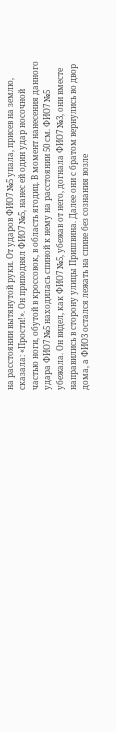на расстоянии вытянутой руки. От ударов ФИО7 №5 упала, присев на землю, сказала: «Прости!». Он приподнял ФИО7 №5, нанес ей один удар носочной частью ноги, обутой в кроссовок, в область ягодиц. В момент нанесения данного удара ФИО7 №5 находилась спиной к нему на расстоянии 50 см. ФИО7 №5 убежала. Он видел, как ФИО7 №5, убежав от него, догнала ФИО7 №3, они вместе направились в сторону улицы Пришвина. Далее они с братом вернулись во двор дома, а ФИО3 остался лежать на спине без сознания возле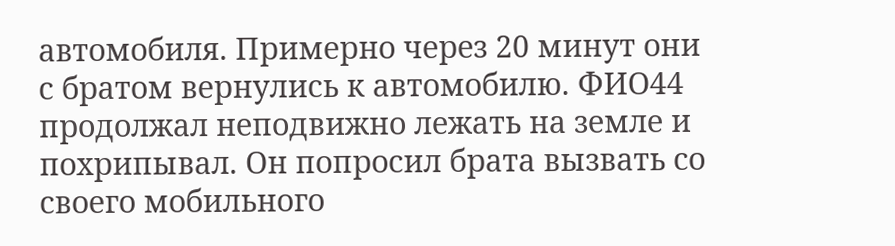автомобиля. Примерно через 20 минут они с братом вернулись к автомобилю. ФИО44 продолжал неподвижно лежать на земле и похрипывал. Он попросил брата вызвать со своего мобильного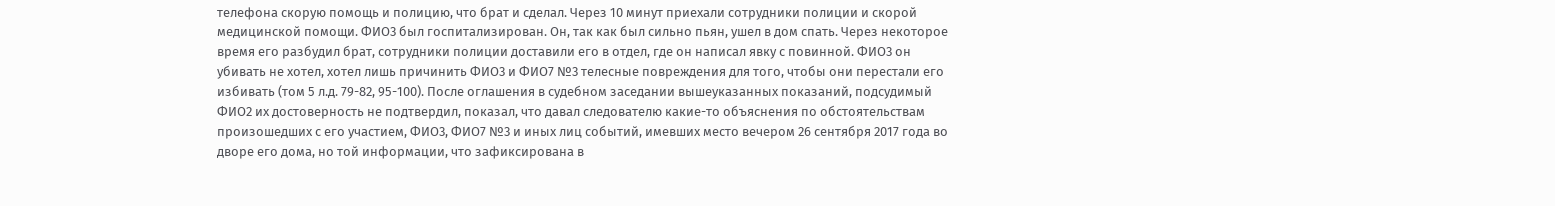телефона скорую помощь и полицию, что брат и сделал. Через 10 минут приехали сотрудники полиции и скорой медицинской помощи. ФИО3 был госпитализирован. Он, так как был сильно пьян, ушел в дом спать. Через некоторое время его разбудил брат, сотрудники полиции доставили его в отдел, где он написал явку с повинной. ФИО3 он убивать не хотел, хотел лишь причинить ФИО3 и ФИО7 №3 телесные повреждения для того, чтобы они перестали его избивать (том 5 л.д. 79-82, 95-100). После оглашения в судебном заседании вышеуказанных показаний, подсудимый ФИО2 их достоверность не подтвердил, показал, что давал следователю какие-то объяснения по обстоятельствам произошедших с его участием, ФИО3, ФИО7 №3 и иных лиц событий, имевших место вечером 26 сентября 2017 года во дворе его дома, но той информации, что зафиксирована в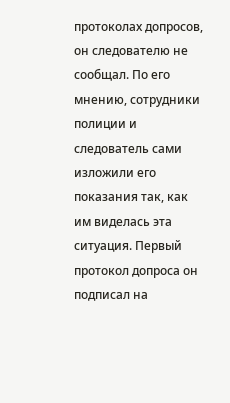протоколах допросов, он следователю не сообщал. По его мнению, сотрудники полиции и следователь сами изложили его показания так, как им виделась эта ситуация. Первый протокол допроса он подписал на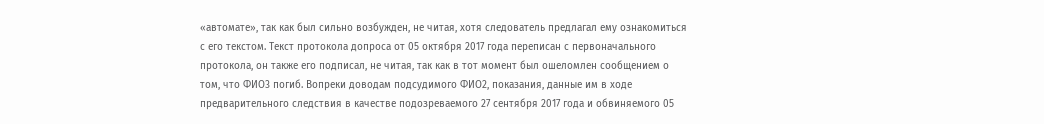«автомате», так как был сильно возбужден, не читая, хотя следователь предлагал ему ознакомиться с его текстом. Текст протокола допроса от 05 октября 2017 года переписан с первоначального протокола, он также его подписал, не читая, так как в тот момент был ошеломлен сообщением о том, что ФИО3 погиб. Вопреки доводам подсудимого ФИО2, показания, данные им в ходе предварительного следствия в качестве подозреваемого 27 сентября 2017 года и обвиняемого 05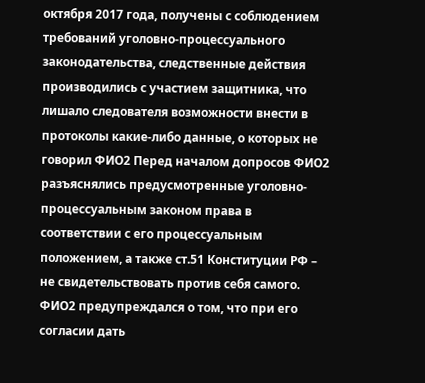октября 2017 года, получены с соблюдением требований уголовно-процессуального законодательства, следственные действия производились с участием защитника, что лишало следователя возможности внести в протоколы какие-либо данные, о которых не говорил ФИО2 Перед началом допросов ФИО2 разъяснялись предусмотренные уголовно-процессуальным законом права в соответствии с его процессуальным положением, а также ст.51 Конституции РФ – не свидетельствовать против себя самого. ФИО2 предупреждался о том, что при его согласии дать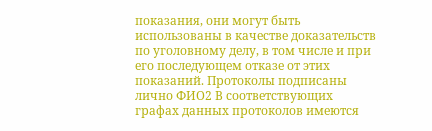показания, они могут быть использованы в качестве доказательств по уголовному делу, в том числе и при его последующем отказе от этих показаний. Протоколы подписаны лично ФИО2 В соответствующих графах данных протоколов имеются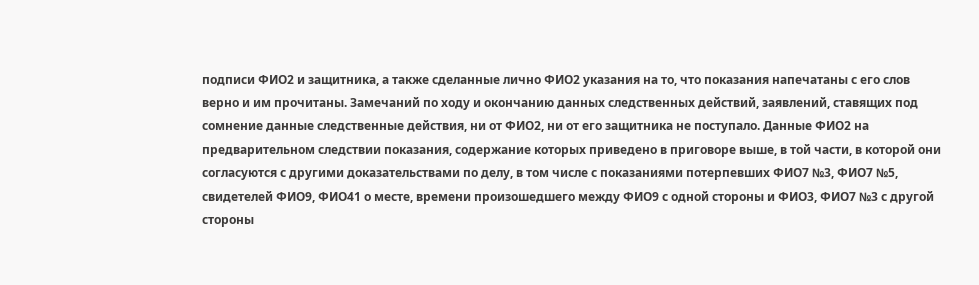подписи ФИО2 и защитника, а также сделанные лично ФИО2 указания на то, что показания напечатаны с его слов верно и им прочитаны. Замечаний по ходу и окончанию данных следственных действий, заявлений, ставящих под сомнение данные следственные действия, ни от ФИО2, ни от его защитника не поступало. Данные ФИО2 на предварительном следствии показания, содержание которых приведено в приговоре выше, в той части, в которой они согласуются с другими доказательствами по делу, в том числе с показаниями потерпевших ФИО7 №3, ФИО7 №5, свидетелей ФИО9, ФИО41 о месте, времени произошедшего между ФИО9 с одной стороны и ФИО3, ФИО7 №3 с другой стороны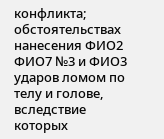конфликта; обстоятельствах нанесения ФИО2 ФИО7 №3 и ФИО3 ударов ломом по телу и голове, вследствие которых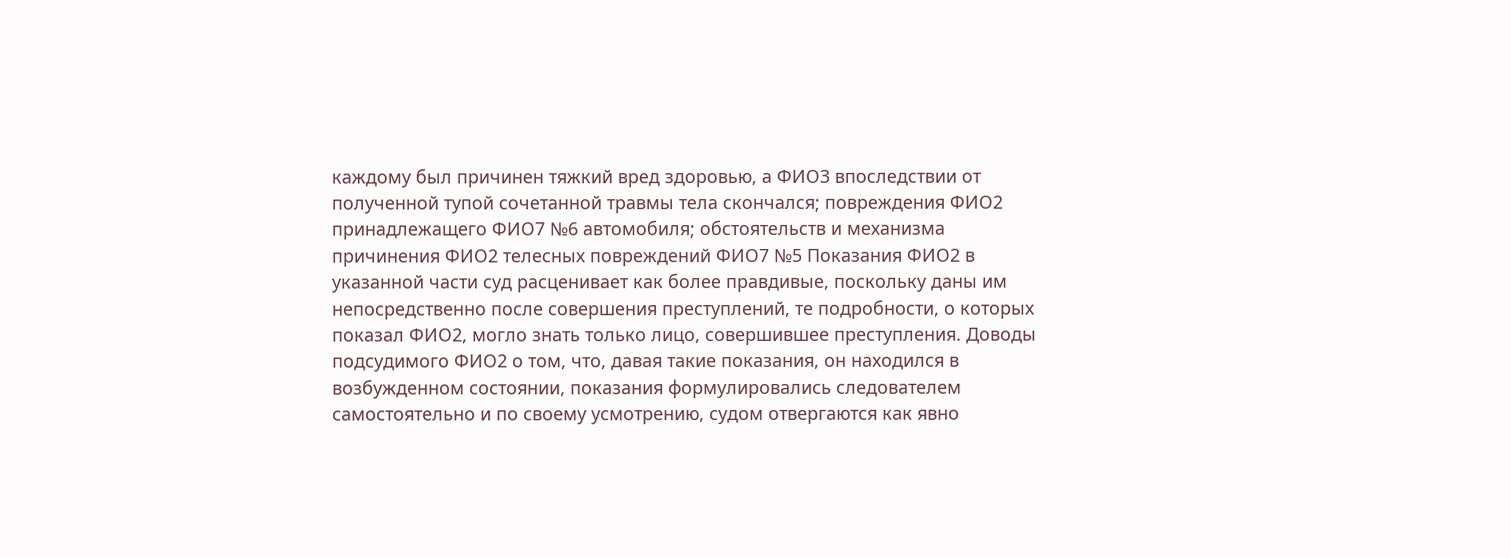каждому был причинен тяжкий вред здоровью, а ФИО3 впоследствии от полученной тупой сочетанной травмы тела скончался; повреждения ФИО2 принадлежащего ФИО7 №6 автомобиля; обстоятельств и механизма причинения ФИО2 телесных повреждений ФИО7 №5 Показания ФИО2 в указанной части суд расценивает как более правдивые, поскольку даны им непосредственно после совершения преступлений, те подробности, о которых показал ФИО2, могло знать только лицо, совершившее преступления. Доводы подсудимого ФИО2 о том, что, давая такие показания, он находился в возбужденном состоянии, показания формулировались следователем самостоятельно и по своему усмотрению, судом отвергаются как явно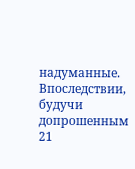надуманные. Впоследствии, будучи допрошенным 21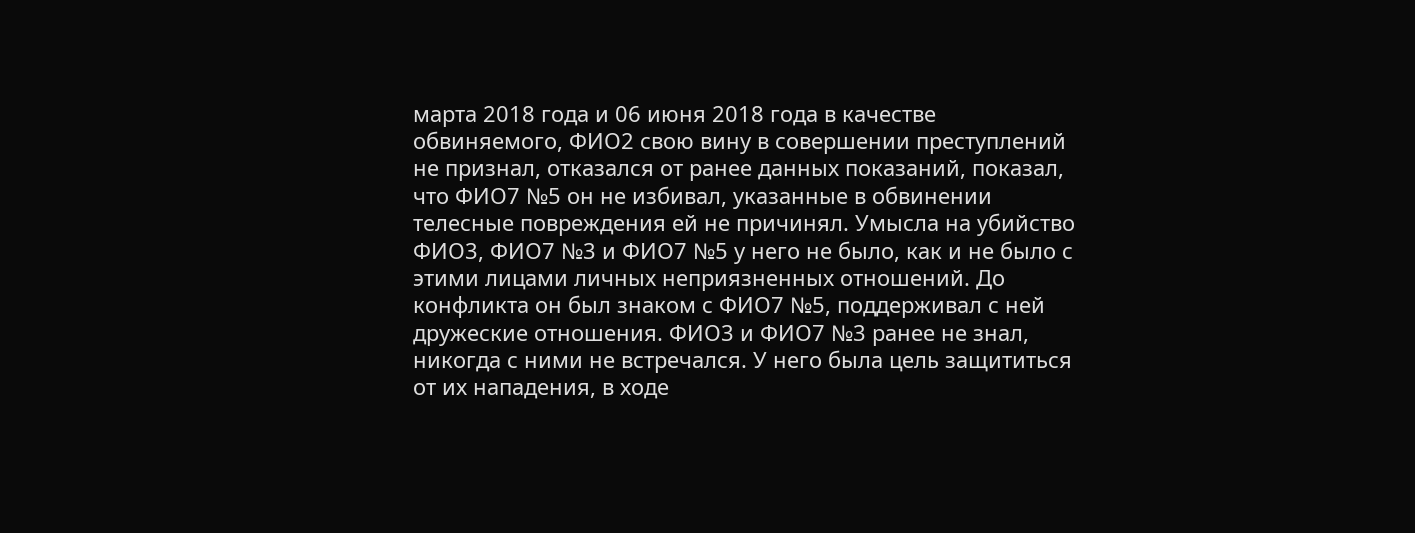марта 2018 года и 06 июня 2018 года в качестве обвиняемого, ФИО2 свою вину в совершении преступлений не признал, отказался от ранее данных показаний, показал, что ФИО7 №5 он не избивал, указанные в обвинении телесные повреждения ей не причинял. Умысла на убийство ФИО3, ФИО7 №3 и ФИО7 №5 у него не было, как и не было с этими лицами личных неприязненных отношений. До конфликта он был знаком с ФИО7 №5, поддерживал с ней дружеские отношения. ФИО3 и ФИО7 №3 ранее не знал, никогда с ними не встречался. У него была цель защититься от их нападения, в ходе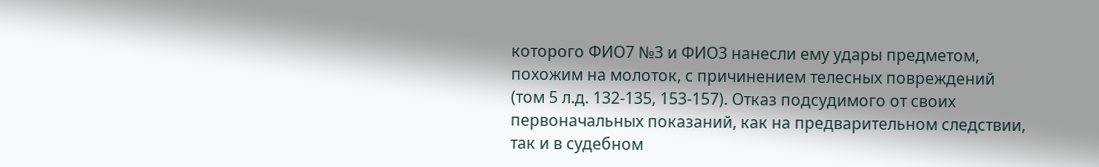которого ФИО7 №3 и ФИО3 нанесли ему удары предметом, похожим на молоток, с причинением телесных повреждений (том 5 л.д. 132-135, 153-157). Отказ подсудимого от своих первоначальных показаний, как на предварительном следствии, так и в судебном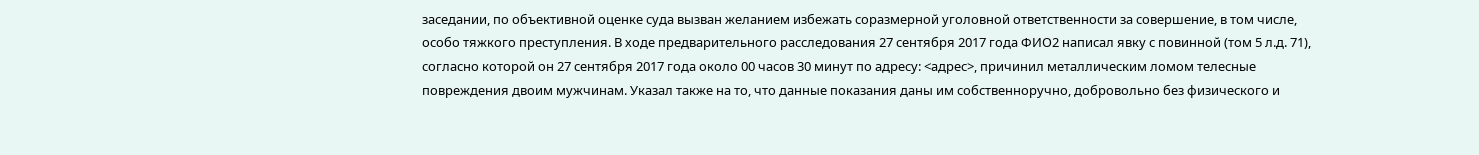заседании, по объективной оценке суда вызван желанием избежать соразмерной уголовной ответственности за совершение, в том числе, особо тяжкого преступления. В ходе предварительного расследования 27 сентября 2017 года ФИО2 написал явку с повинной (том 5 л.д. 71), согласно которой он 27 сентября 2017 года около 00 часов 30 минут по адресу: <адрес>, причинил металлическим ломом телесные повреждения двоим мужчинам. Указал также на то, что данные показания даны им собственноручно, добровольно без физического и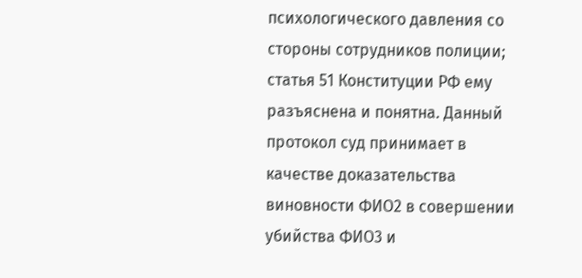психологического давления со стороны сотрудников полиции; статья 51 Конституции РФ ему разъяснена и понятна. Данный протокол суд принимает в качестве доказательства виновности ФИО2 в совершении убийства ФИО3 и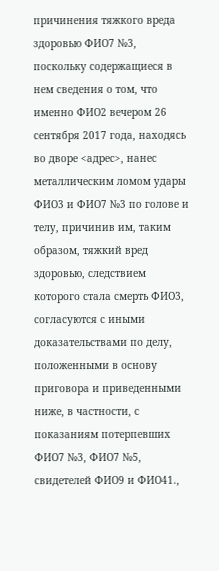причинения тяжкого вреда здоровью ФИО7 №3, поскольку содержащиеся в нем сведения о том, что именно ФИО2 вечером 26 сентября 2017 года, находясь во дворе <адрес>, нанес металлическим ломом удары ФИО3 и ФИО7 №3 по голове и телу, причинив им, таким образом, тяжкий вред здоровью, следствием которого стала смерть ФИО3, согласуются с иными доказательствами по делу, положенными в основу приговора и приведенными ниже, в частности, с показаниям потерпевших ФИО7 №3, ФИО7 №5, свидетелей ФИО9 и ФИО41.,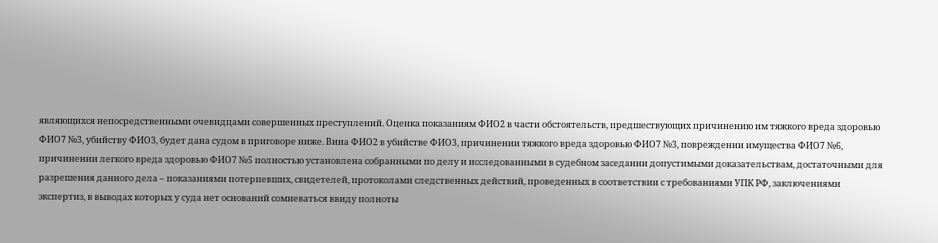являющихся непосредственными очевидцами совершенных преступлений. Оценка показаниям ФИО2 в части обстоятельств, предшествующих причинению им тяжкого вреда здоровью ФИО7 №3, убийству ФИО3, будет дана судом в приговоре ниже. Вина ФИО2 в убийстве ФИО3, причинении тяжкого вреда здоровью ФИО7 №3, повреждении имущества ФИО7 №6, причинении легкого вреда здоровью ФИО7 №5 полностью установлена собранными по делу и исследованными в судебном заседании допустимыми доказательствам, достаточными для разрешения данного дела – показаниями потерпевших, свидетелей, протоколами следственных действий, проведенных в соответствии с требованиями УПК РФ, заключениями экспертиз, в выводах которых у суда нет оснований сомневаться ввиду полноты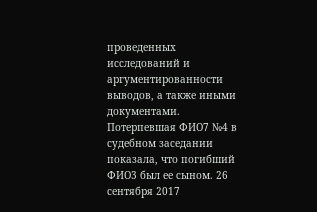проведенных исследований и аргументированности выводов, а также иными документами. Потерпевшая ФИО7 №4 в судебном заседании показала, что погибший ФИО3 был ее сыном. 26 сентября 2017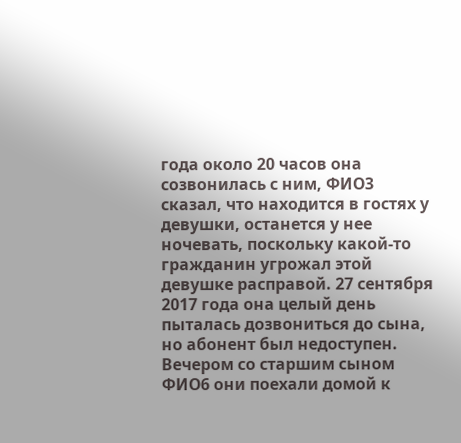года около 20 часов она созвонилась с ним, ФИО3 сказал, что находится в гостях у девушки, останется у нее ночевать, поскольку какой-то гражданин угрожал этой девушке расправой. 27 сентября 2017 года она целый день пыталась дозвониться до сына, но абонент был недоступен. Вечером со старшим сыном ФИО6 они поехали домой к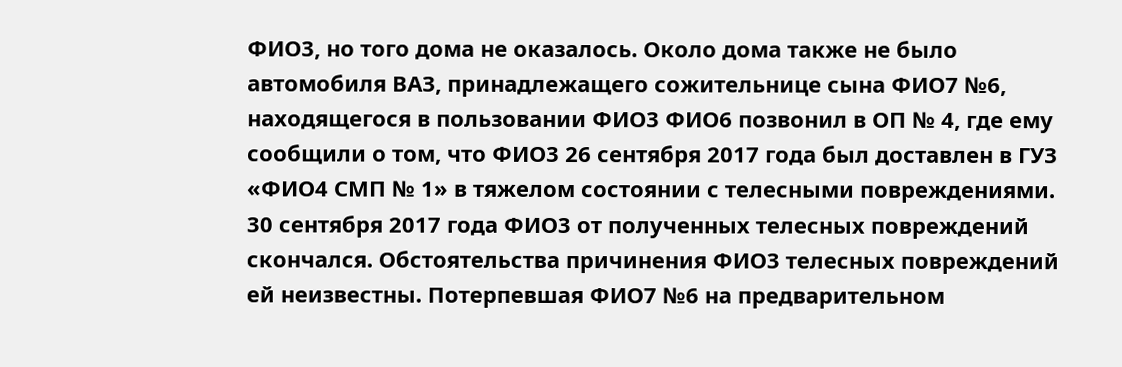ФИО3, но того дома не оказалось. Около дома также не было автомобиля ВАЗ, принадлежащего сожительнице сына ФИО7 №6, находящегося в пользовании ФИО3 ФИО6 позвонил в ОП № 4, где ему сообщили о том, что ФИО3 26 сентября 2017 года был доставлен в ГУЗ «ФИО4 СМП № 1» в тяжелом состоянии с телесными повреждениями. 30 сентября 2017 года ФИО3 от полученных телесных повреждений скончался. Обстоятельства причинения ФИО3 телесных повреждений ей неизвестны. Потерпевшая ФИО7 №6 на предварительном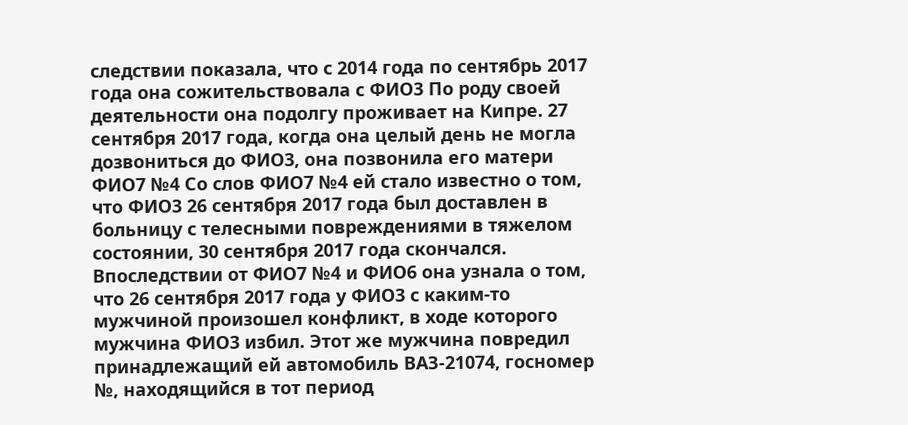следствии показала, что с 2014 года по сентябрь 2017 года она сожительствовала с ФИО3 По роду своей деятельности она подолгу проживает на Кипре. 27 сентября 2017 года, когда она целый день не могла дозвониться до ФИО3, она позвонила его матери ФИО7 №4 Со слов ФИО7 №4 ей стало известно о том, что ФИО3 26 сентября 2017 года был доставлен в больницу с телесными повреждениями в тяжелом состоянии, 30 сентября 2017 года скончался. Впоследствии от ФИО7 №4 и ФИО6 она узнала о том, что 26 сентября 2017 года у ФИО3 с каким-то мужчиной произошел конфликт, в ходе которого мужчина ФИО3 избил. Этот же мужчина повредил принадлежащий ей автомобиль ВАЗ-21074, госномер №, находящийся в тот период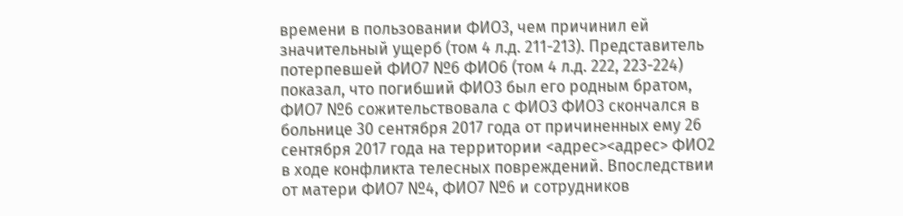времени в пользовании ФИО3, чем причинил ей значительный ущерб (том 4 л.д. 211-213). Представитель потерпевшей ФИО7 №6 ФИО6 (том 4 л.д. 222, 223-224) показал, что погибший ФИО3 был его родным братом, ФИО7 №6 сожительствовала с ФИО3 ФИО3 скончался в больнице 30 сентября 2017 года от причиненных ему 26 сентября 2017 года на территории <адрес><адрес> ФИО2 в ходе конфликта телесных повреждений. Впоследствии от матери ФИО7 №4, ФИО7 №6 и сотрудников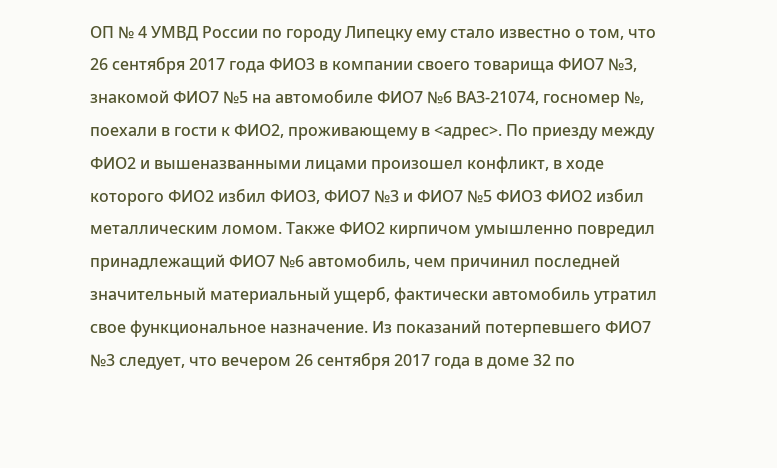ОП № 4 УМВД России по городу Липецку ему стало известно о том, что 26 сентября 2017 года ФИО3 в компании своего товарища ФИО7 №3, знакомой ФИО7 №5 на автомобиле ФИО7 №6 ВАЗ-21074, госномер №, поехали в гости к ФИО2, проживающему в <адрес>. По приезду между ФИО2 и вышеназванными лицами произошел конфликт, в ходе которого ФИО2 избил ФИО3, ФИО7 №3 и ФИО7 №5 ФИО3 ФИО2 избил металлическим ломом. Также ФИО2 кирпичом умышленно повредил принадлежащий ФИО7 №6 автомобиль, чем причинил последней значительный материальный ущерб, фактически автомобиль утратил свое функциональное назначение. Из показаний потерпевшего ФИО7 №3 следует, что вечером 26 сентября 2017 года в доме 32 по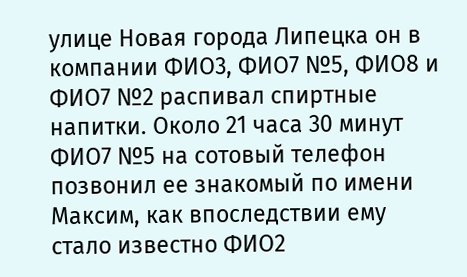улице Новая города Липецка он в компании ФИО3, ФИО7 №5, ФИО8 и ФИО7 №2 распивал спиртные напитки. Около 21 часа 30 минут ФИО7 №5 на сотовый телефон позвонил ее знакомый по имени Максим, как впоследствии ему стало известно ФИО2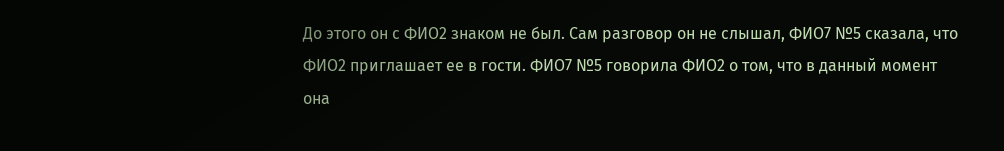До этого он с ФИО2 знаком не был. Сам разговор он не слышал, ФИО7 №5 сказала, что ФИО2 приглашает ее в гости. ФИО7 №5 говорила ФИО2 о том, что в данный момент она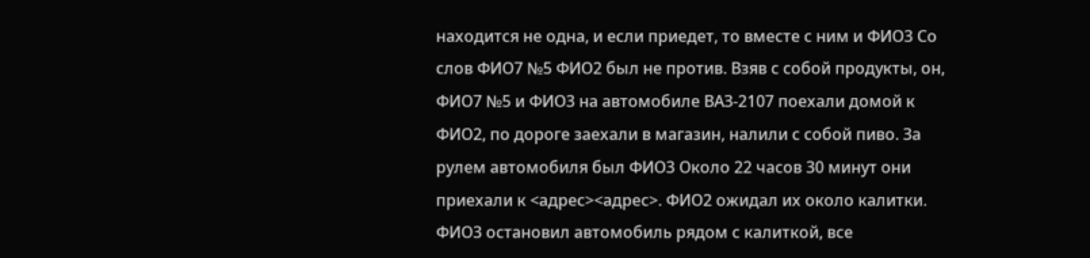находится не одна, и если приедет, то вместе с ним и ФИО3 Со слов ФИО7 №5 ФИО2 был не против. Взяв с собой продукты, он, ФИО7 №5 и ФИО3 на автомобиле ВАЗ-2107 поехали домой к ФИО2, по дороге заехали в магазин, налили с собой пиво. За рулем автомобиля был ФИО3 Около 22 часов 30 минут они приехали к <адрес><адрес>. ФИО2 ожидал их около калитки. ФИО3 остановил автомобиль рядом с калиткой, все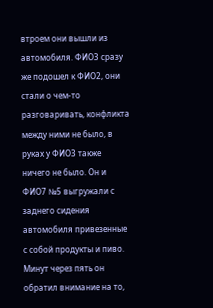втроем они вышли из автомобиля. ФИО3 сразу же подошел к ФИО2, они стали о чем-то разговаривать, конфликта между ними не было, в руках у ФИО3 также ничего не было. Он и ФИО7 №5 выгружали с заднего сидения автомобиля привезенные с собой продукты и пиво. Минут через пять он обратил внимание на то,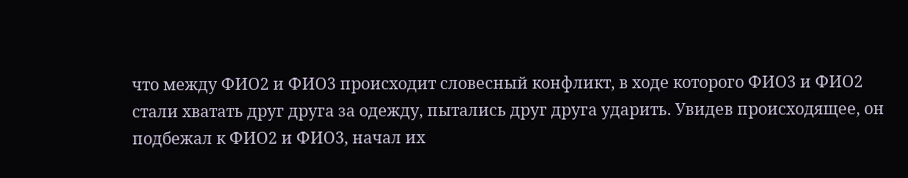что между ФИО2 и ФИО3 происходит словесный конфликт, в ходе которого ФИО3 и ФИО2 стали хватать друг друга за одежду, пытались друг друга ударить. Увидев происходящее, он подбежал к ФИО2 и ФИО3, начал их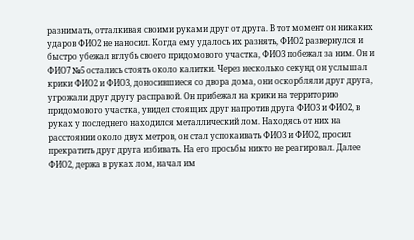разнимать, отталкивая своими руками друг от друга. В тот момент он никаких ударов ФИО2 не наносил. Когда ему удалось их разнять, ФИО2 развернулся и быстро убежал вглубь своего придомового участка, ФИО3 побежал за ним. Он и ФИО7 №5 остались стоять около калитки. Через несколько секунд он услышал крики ФИО2 и ФИО3, доносившиеся со двора дома, они оскорбляли друг друга, угрожали друг другу расправой. Он прибежал на крики на территорию придомового участка, увидел стоящих друг напротив друга ФИО3 и ФИО2, в руках у последнего находился металлический лом. Находясь от них на расстоянии около двух метров, он стал успокаивать ФИО3 и ФИО2, просил прекратить друг друга избивать. На его просьбы никто не реагировал. Далее ФИО2, держа в руках лом, начал им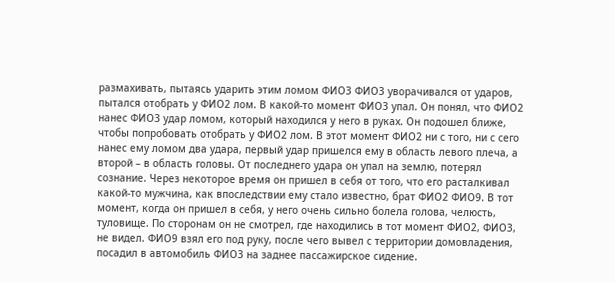размахивать, пытаясь ударить этим ломом ФИО3 ФИО3 уворачивался от ударов, пытался отобрать у ФИО2 лом. В какой-то момент ФИО3 упал. Он понял, что ФИО2 нанес ФИО3 удар ломом, который находился у него в руках. Он подошел ближе, чтобы попробовать отобрать у ФИО2 лом. В этот момент ФИО2 ни с того, ни с сего нанес ему ломом два удара, первый удар пришелся ему в область левого плеча, а второй – в область головы. От последнего удара он упал на землю, потерял сознание. Через некоторое время он пришел в себя от того, что его расталкивал какой-то мужчина, как впоследствии ему стало известно, брат ФИО2 ФИО9. В тот момент, когда он пришел в себя, у него очень сильно болела голова, челюсть, туловище. По сторонам он не смотрел, где находились в тот момент ФИО2, ФИО3, не видел. ФИО9 взял его под руку, после чего вывел с территории домовладения, посадил в автомобиль ФИО3 на заднее пассажирское сидение.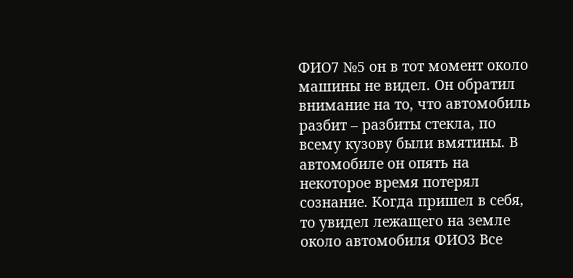ФИО7 №5 он в тот момент около машины не видел. Он обратил внимание на то, что автомобиль разбит – разбиты стекла, по всему кузову были вмятины. В автомобиле он опять на некоторое время потерял сознание. Когда пришел в себя, то увидел лежащего на земле около автомобиля ФИО3 Все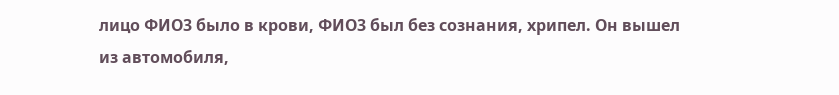лицо ФИО3 было в крови, ФИО3 был без сознания, хрипел. Он вышел из автомобиля,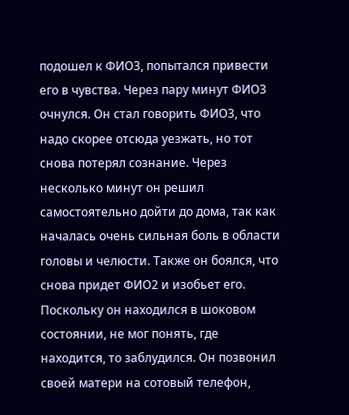подошел к ФИО3, попытался привести его в чувства. Через пару минут ФИО3 очнулся. Он стал говорить ФИО3, что надо скорее отсюда уезжать, но тот снова потерял сознание. Через несколько минут он решил самостоятельно дойти до дома, так как началась очень сильная боль в области головы и челюсти. Также он боялся, что снова придет ФИО2 и изобьет его. Поскольку он находился в шоковом состоянии, не мог понять, где находится, то заблудился. Он позвонил своей матери на сотовый телефон,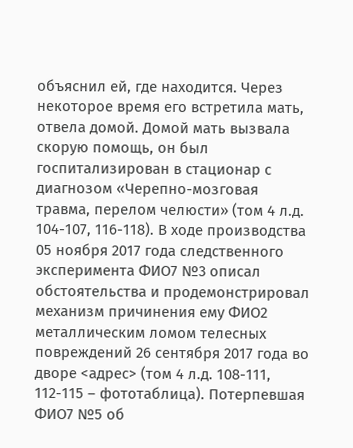объяснил ей, где находится. Через некоторое время его встретила мать, отвела домой. Домой мать вызвала скорую помощь, он был госпитализирован в стационар с диагнозом «Черепно-мозговая травма, перелом челюсти» (том 4 л.д. 104-107, 116-118). В ходе производства 05 ноября 2017 года следственного эксперимента ФИО7 №3 описал обстоятельства и продемонстрировал механизм причинения ему ФИО2 металлическим ломом телесных повреждений 26 сентября 2017 года во дворе <адрес> (том 4 л.д. 108-111, 112-115 – фототаблица). Потерпевшая ФИО7 №5 об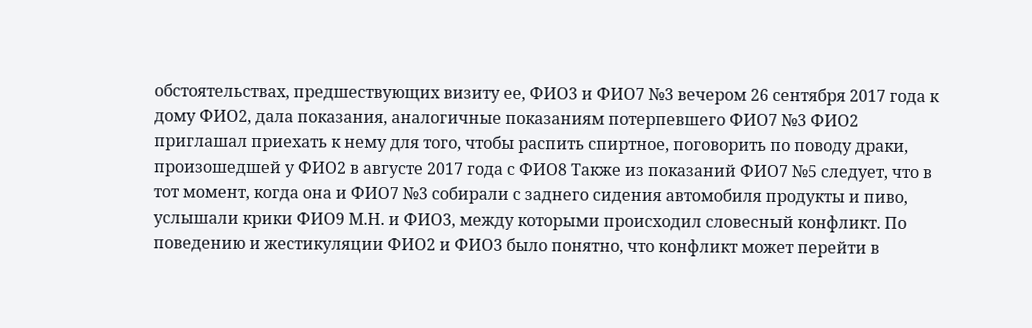обстоятельствах, предшествующих визиту ее, ФИО3 и ФИО7 №3 вечером 26 сентября 2017 года к дому ФИО2, дала показания, аналогичные показаниям потерпевшего ФИО7 №3 ФИО2 приглашал приехать к нему для того, чтобы распить спиртное, поговорить по поводу драки, произошедшей у ФИО2 в августе 2017 года с ФИО8 Также из показаний ФИО7 №5 следует, что в тот момент, когда она и ФИО7 №3 собирали с заднего сидения автомобиля продукты и пиво, услышали крики ФИО9 М.Н. и ФИО3, между которыми происходил словесный конфликт. По поведению и жестикуляции ФИО2 и ФИО3 было понятно, что конфликт может перейти в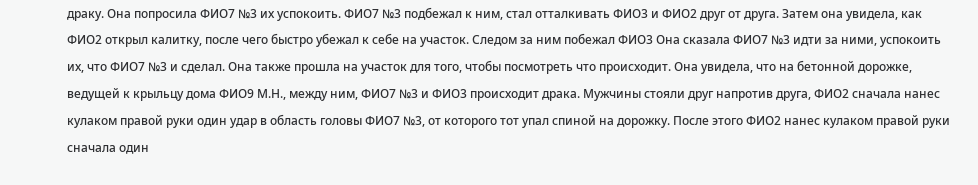драку. Она попросила ФИО7 №3 их успокоить. ФИО7 №3 подбежал к ним, стал отталкивать ФИО3 и ФИО2 друг от друга. Затем она увидела, как ФИО2 открыл калитку, после чего быстро убежал к себе на участок. Следом за ним побежал ФИО3 Она сказала ФИО7 №3 идти за ними, успокоить их, что ФИО7 №3 и сделал. Она также прошла на участок для того, чтобы посмотреть что происходит. Она увидела, что на бетонной дорожке, ведущей к крыльцу дома ФИО9 М.Н., между ним, ФИО7 №3 и ФИО3 происходит драка. Мужчины стояли друг напротив друга, ФИО2 сначала нанес кулаком правой руки один удар в область головы ФИО7 №3, от которого тот упал спиной на дорожку. После этого ФИО2 нанес кулаком правой руки сначала один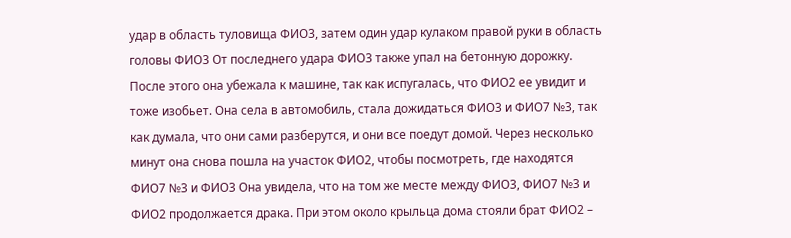удар в область туловища ФИО3, затем один удар кулаком правой руки в область головы ФИО3 От последнего удара ФИО3 также упал на бетонную дорожку. После этого она убежала к машине, так как испугалась, что ФИО2 ее увидит и тоже изобьет. Она села в автомобиль, стала дожидаться ФИО3 и ФИО7 №3, так как думала, что они сами разберутся, и они все поедут домой. Через несколько минут она снова пошла на участок ФИО2, чтобы посмотреть, где находятся ФИО7 №3 и ФИО3 Она увидела, что на том же месте между ФИО3, ФИО7 №3 и ФИО2 продолжается драка. При этом около крыльца дома стояли брат ФИО2 –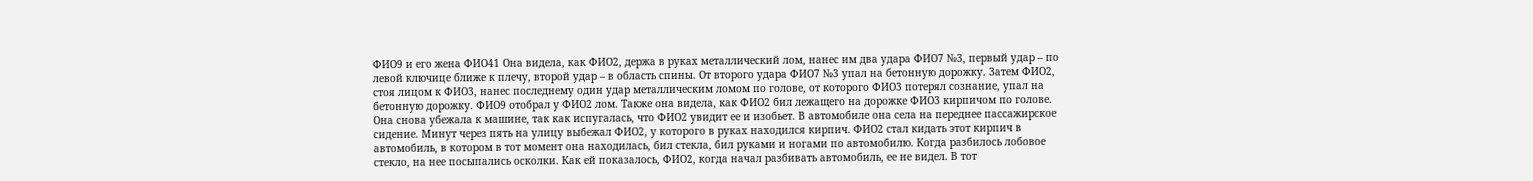ФИО9 и его жена ФИО41 Она видела, как ФИО2, держа в руках металлический лом, нанес им два удара ФИО7 №3, первый удар – по левой ключице ближе к плечу, второй удар – в область спины. От второго удара ФИО7 №3 упал на бетонную дорожку. Затем ФИО2, стоя лицом к ФИО3, нанес последнему один удар металлическим ломом по голове, от которого ФИО3 потерял сознание, упал на бетонную дорожку. ФИО9 отобрал у ФИО2 лом. Также она видела, как ФИО2 бил лежащего на дорожке ФИО3 кирпичом по голове. Она снова убежала к машине, так как испугалась, что ФИО2 увидит ее и изобьет. В автомобиле она села на переднее пассажирское сидение. Минут через пять на улицу выбежал ФИО2, у которого в руках находился кирпич. ФИО2 стал кидать этот кирпич в автомобиль, в котором в тот момент она находилась, бил стекла, бил руками и ногами по автомобилю. Когда разбилось лобовое стекло, на нее посыпались осколки. Как ей показалось, ФИО2, когда начал разбивать автомобиль, ее не видел. В тот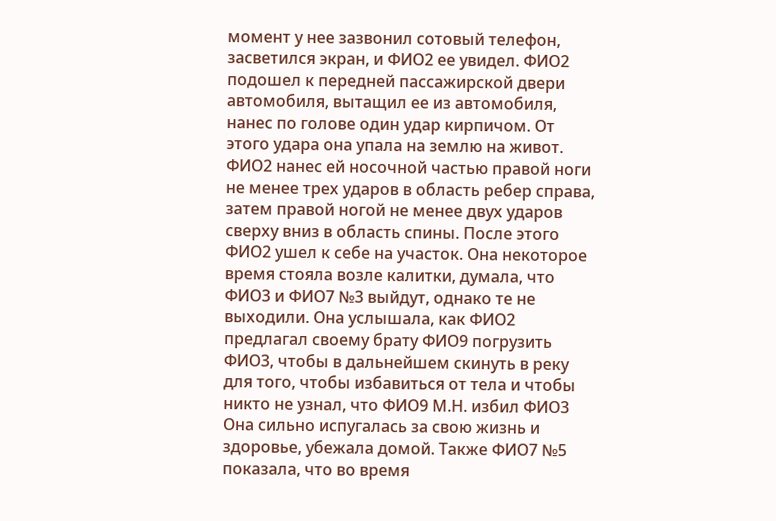момент у нее зазвонил сотовый телефон, засветился экран, и ФИО2 ее увидел. ФИО2 подошел к передней пассажирской двери автомобиля, вытащил ее из автомобиля, нанес по голове один удар кирпичом. От этого удара она упала на землю на живот. ФИО2 нанес ей носочной частью правой ноги не менее трех ударов в область ребер справа, затем правой ногой не менее двух ударов сверху вниз в область спины. После этого ФИО2 ушел к себе на участок. Она некоторое время стояла возле калитки, думала, что ФИО3 и ФИО7 №3 выйдут, однако те не выходили. Она услышала, как ФИО2 предлагал своему брату ФИО9 погрузить ФИО3, чтобы в дальнейшем скинуть в реку для того, чтобы избавиться от тела и чтобы никто не узнал, что ФИО9 М.Н. избил ФИО3 Она сильно испугалась за свою жизнь и здоровье, убежала домой. Также ФИО7 №5 показала, что во время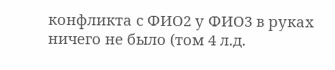конфликта с ФИО2 у ФИО3 в руках ничего не было (том 4 л.д.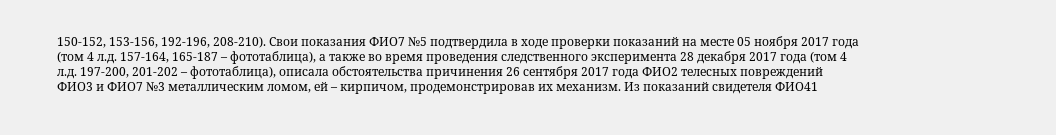150-152, 153-156, 192-196, 208-210). Свои показания ФИО7 №5 подтвердила в ходе проверки показаний на месте 05 ноября 2017 года (том 4 л.д. 157-164, 165-187 – фототаблица), а также во время проведения следственного эксперимента 28 декабря 2017 года (том 4 л.д. 197-200, 201-202 – фототаблица), описала обстоятельства причинения 26 сентября 2017 года ФИО2 телесных повреждений ФИО3 и ФИО7 №3 металлическим ломом, ей – кирпичом, продемонстрировав их механизм. Из показаний свидетеля ФИО41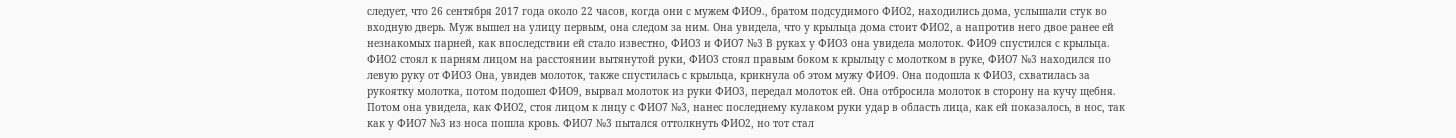следует, что 26 сентября 2017 года около 22 часов, когда они с мужем ФИО9., братом подсудимого ФИО2, находились дома, услышали стук во входную дверь. Муж вышел на улицу первым, она следом за ним. Она увидела, что у крыльца дома стоит ФИО2, а напротив него двое ранее ей незнакомых парней, как впоследствии ей стало известно, ФИО3 и ФИО7 №3 В руках у ФИО3 она увидела молоток. ФИО9 спустился с крыльца. ФИО2 стоял к парням лицом на расстоянии вытянутой руки, ФИО3 стоял правым боком к крыльцу с молотком в руке, ФИО7 №3 находился по левую руку от ФИО3 Она, увидев молоток, также спустилась с крыльца, крикнула об этом мужу ФИО9. Она подошла к ФИО3, схватилась за рукоятку молотка, потом подошел ФИО9, вырвал молоток из руки ФИО3, передал молоток ей. Она отбросила молоток в сторону на кучу щебня. Потом она увидела, как ФИО2, стоя лицом к лицу с ФИО7 №3, нанес последнему кулаком руки удар в область лица, как ей показалось, в нос, так как у ФИО7 №3 из носа пошла кровь. ФИО7 №3 пытался оттолкнуть ФИО2, но тот стал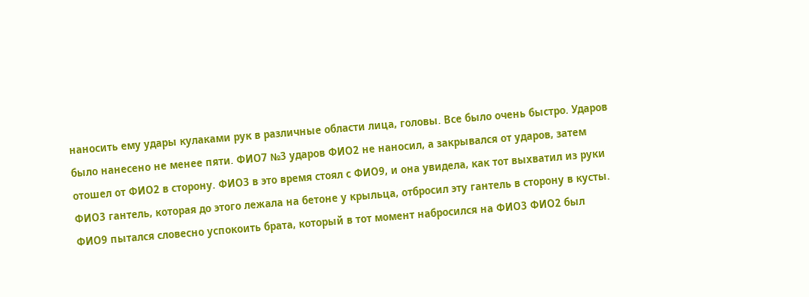наносить ему удары кулаками рук в различные области лица, головы. Все было очень быстро. Ударов было нанесено не менее пяти. ФИО7 №3 ударов ФИО2 не наносил, а закрывался от ударов, затем отошел от ФИО2 в сторону. ФИО3 в это время стоял с ФИО9, и она увидела, как тот выхватил из руки ФИО3 гантель, которая до этого лежала на бетоне у крыльца, отбросил эту гантель в сторону в кусты. ФИО9 пытался словесно успокоить брата, который в тот момент набросился на ФИО3 ФИО2 был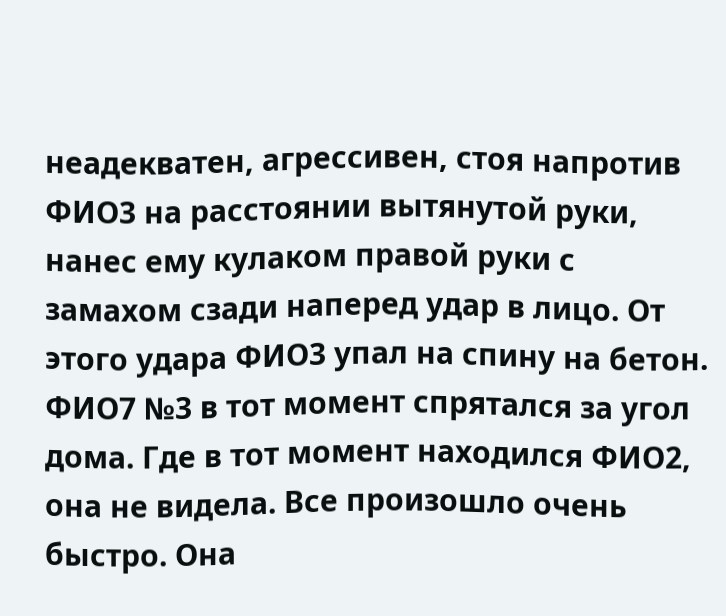неадекватен, агрессивен, стоя напротив ФИО3 на расстоянии вытянутой руки, нанес ему кулаком правой руки с замахом сзади наперед удар в лицо. От этого удара ФИО3 упал на спину на бетон. ФИО7 №3 в тот момент спрятался за угол дома. Где в тот момент находился ФИО2, она не видела. Все произошло очень быстро. Она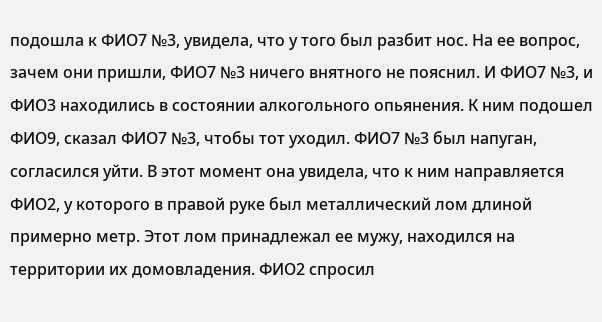подошла к ФИО7 №3, увидела, что у того был разбит нос. На ее вопрос, зачем они пришли, ФИО7 №3 ничего внятного не пояснил. И ФИО7 №3, и ФИО3 находились в состоянии алкогольного опьянения. К ним подошел ФИО9, сказал ФИО7 №3, чтобы тот уходил. ФИО7 №3 был напуган, согласился уйти. В этот момент она увидела, что к ним направляется ФИО2, у которого в правой руке был металлический лом длиной примерно метр. Этот лом принадлежал ее мужу, находился на территории их домовладения. ФИО2 спросил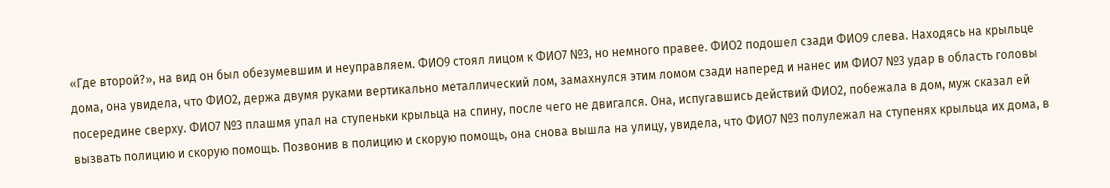«Где второй?», на вид он был обезумевшим и неуправляем. ФИО9 стоял лицом к ФИО7 №3, но немного правее. ФИО2 подошел сзади ФИО9 слева. Находясь на крыльце дома, она увидела, что ФИО2, держа двумя руками вертикально металлический лом, замахнулся этим ломом сзади наперед и нанес им ФИО7 №3 удар в область головы посередине сверху. ФИО7 №3 плашмя упал на ступеньки крыльца на спину, после чего не двигался. Она, испугавшись действий ФИО2, побежала в дом, муж сказал ей вызвать полицию и скорую помощь. Позвонив в полицию и скорую помощь, она снова вышла на улицу, увидела, что ФИО7 №3 полулежал на ступенях крыльца их дома, в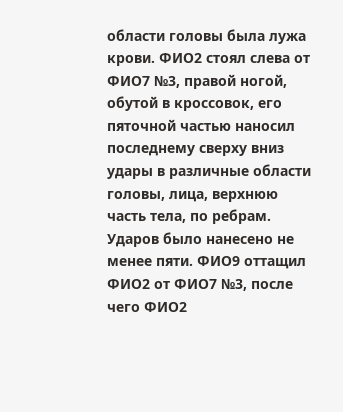области головы была лужа крови. ФИО2 стоял слева от ФИО7 №3, правой ногой, обутой в кроссовок, его пяточной частью наносил последнему сверху вниз удары в различные области головы, лица, верхнюю часть тела, по ребрам. Ударов было нанесено не менее пяти. ФИО9 оттащил ФИО2 от ФИО7 №3, после чего ФИО2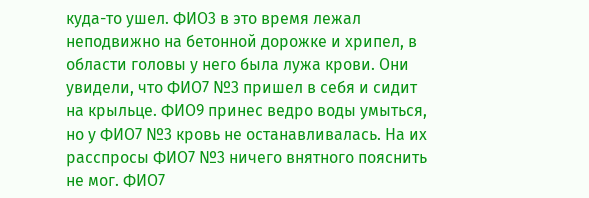куда-то ушел. ФИО3 в это время лежал неподвижно на бетонной дорожке и хрипел, в области головы у него была лужа крови. Они увидели, что ФИО7 №3 пришел в себя и сидит на крыльце. ФИО9 принес ведро воды умыться, но у ФИО7 №3 кровь не останавливалась. На их расспросы ФИО7 №3 ничего внятного пояснить не мог. ФИО7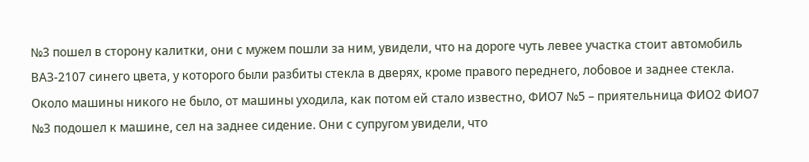№3 пошел в сторону калитки, они с мужем пошли за ним, увидели, что на дороге чуть левее участка стоит автомобиль ВАЗ-2107 синего цвета, у которого были разбиты стекла в дверях, кроме правого переднего, лобовое и заднее стекла. Около машины никого не было, от машины уходила, как потом ей стало известно, ФИО7 №5 – приятельница ФИО2 ФИО7 №3 подошел к машине, сел на заднее сидение. Они с супругом увидели, что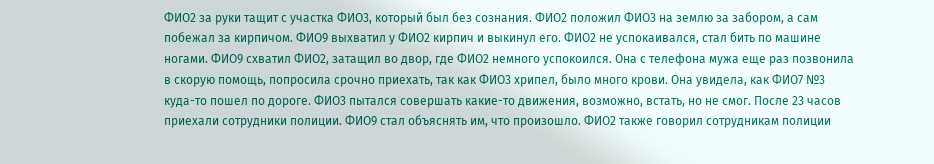ФИО2 за руки тащит с участка ФИО3, который был без сознания. ФИО2 положил ФИО3 на землю за забором, а сам побежал за кирпичом. ФИО9 выхватил у ФИО2 кирпич и выкинул его. ФИО2 не успокаивался, стал бить по машине ногами. ФИО9 схватил ФИО2, затащил во двор, где ФИО2 немного успокоился. Она с телефона мужа еще раз позвонила в скорую помощь, попросила срочно приехать, так как ФИО3 хрипел, было много крови. Она увидела, как ФИО7 №3 куда-то пошел по дороге. ФИО3 пытался совершать какие-то движения, возможно, встать, но не смог. После 23 часов приехали сотрудники полиции. ФИО9 стал объяснять им, что произошло. ФИО2 также говорил сотрудникам полиции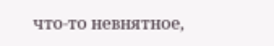что-то невнятное,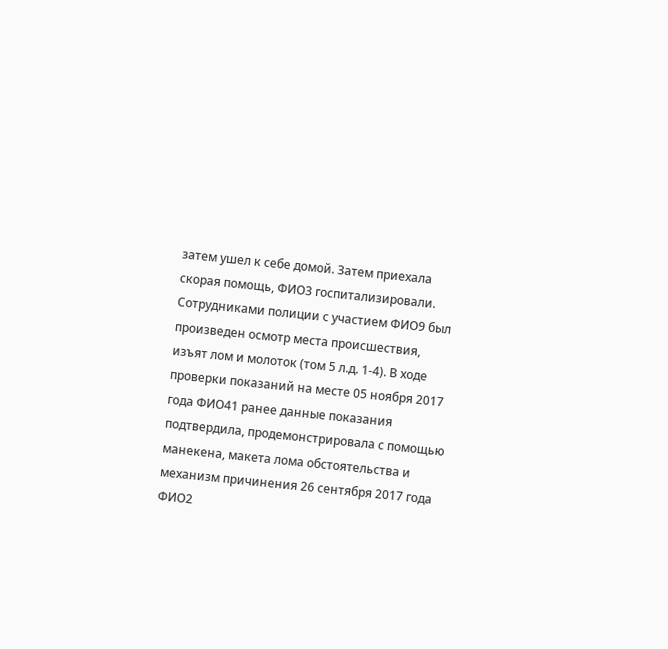затем ушел к себе домой. Затем приехала скорая помощь, ФИО3 госпитализировали. Сотрудниками полиции с участием ФИО9 был произведен осмотр места происшествия, изъят лом и молоток (том 5 л.д. 1-4). В ходе проверки показаний на месте 05 ноября 2017 года ФИО41 ранее данные показания подтвердила, продемонстрировала с помощью манекена, макета лома обстоятельства и механизм причинения 26 сентября 2017 года ФИО2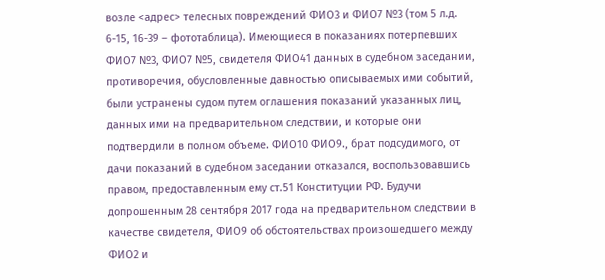возле <адрес> телесных повреждений ФИО3 и ФИО7 №3 (том 5 л.д. 6-15, 16-39 – фототаблица). Имеющиеся в показаниях потерпевших ФИО7 №3, ФИО7 №5, свидетеля ФИО41 данных в судебном заседании, противоречия, обусловленные давностью описываемых ими событий, были устранены судом путем оглашения показаний указанных лиц, данных ими на предварительном следствии, и которые они подтвердили в полном объеме. ФИО10 ФИО9., брат подсудимого, от дачи показаний в судебном заседании отказался, воспользовавшись правом, предоставленным ему ст.51 Конституции РФ. Будучи допрошенным 28 сентября 2017 года на предварительном следствии в качестве свидетеля, ФИО9 об обстоятельствах произошедшего между ФИО2 и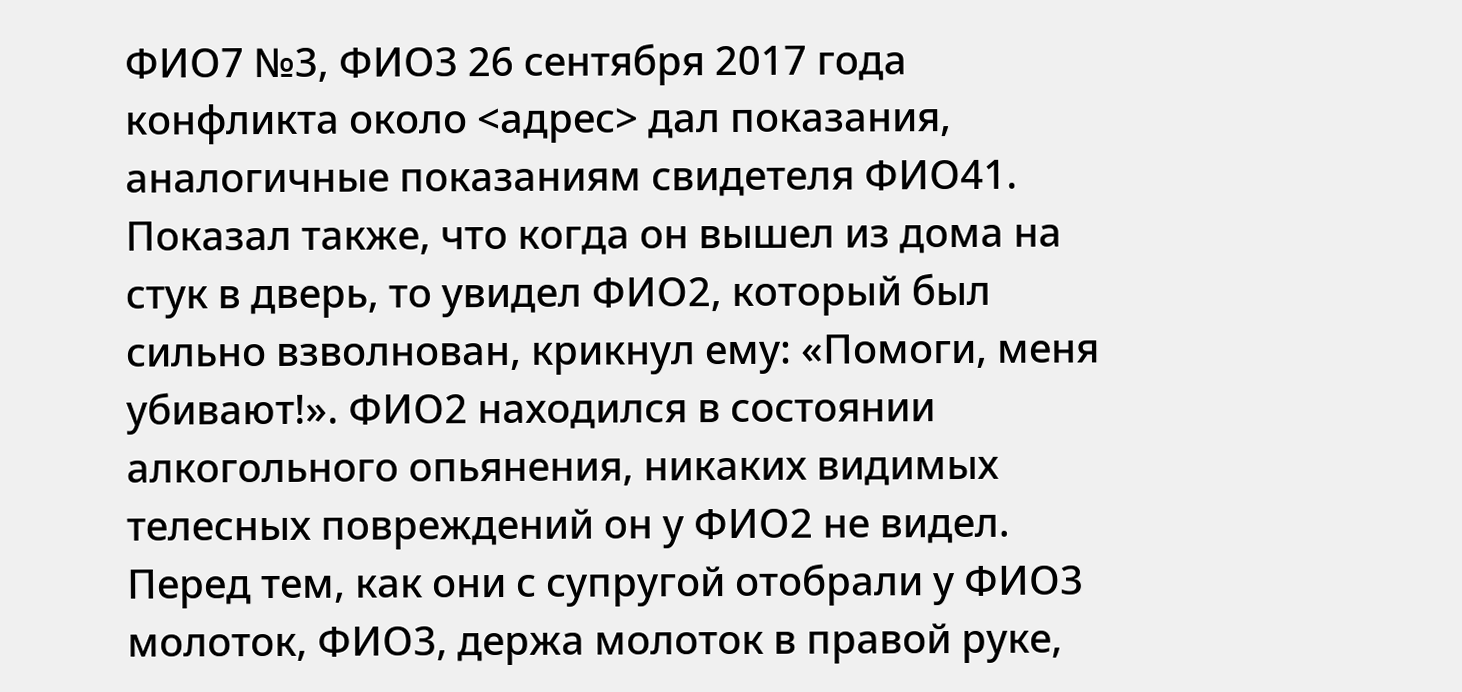ФИО7 №3, ФИО3 26 сентября 2017 года конфликта около <адрес> дал показания, аналогичные показаниям свидетеля ФИО41. Показал также, что когда он вышел из дома на стук в дверь, то увидел ФИО2, который был сильно взволнован, крикнул ему: «Помоги, меня убивают!». ФИО2 находился в состоянии алкогольного опьянения, никаких видимых телесных повреждений он у ФИО2 не видел. Перед тем, как они с супругой отобрали у ФИО3 молоток, ФИО3, держа молоток в правой руке,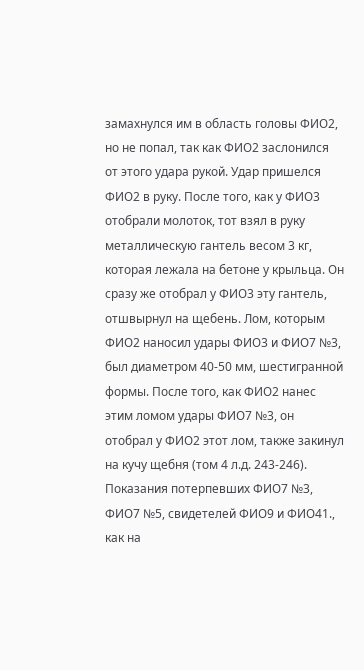замахнулся им в область головы ФИО2, но не попал, так как ФИО2 заслонился от этого удара рукой. Удар пришелся ФИО2 в руку. После того, как у ФИО3 отобрали молоток, тот взял в руку металлическую гантель весом 3 кг, которая лежала на бетоне у крыльца. Он сразу же отобрал у ФИО3 эту гантель, отшвырнул на щебень. Лом, которым ФИО2 наносил удары ФИО3 и ФИО7 №3, был диаметром 40-50 мм, шестигранной формы. После того, как ФИО2 нанес этим ломом удары ФИО7 №3, он отобрал у ФИО2 этот лом, также закинул на кучу щебня (том 4 л.д. 243-246). Показания потерпевших ФИО7 №3, ФИО7 №5, свидетелей ФИО9 и ФИО41., как на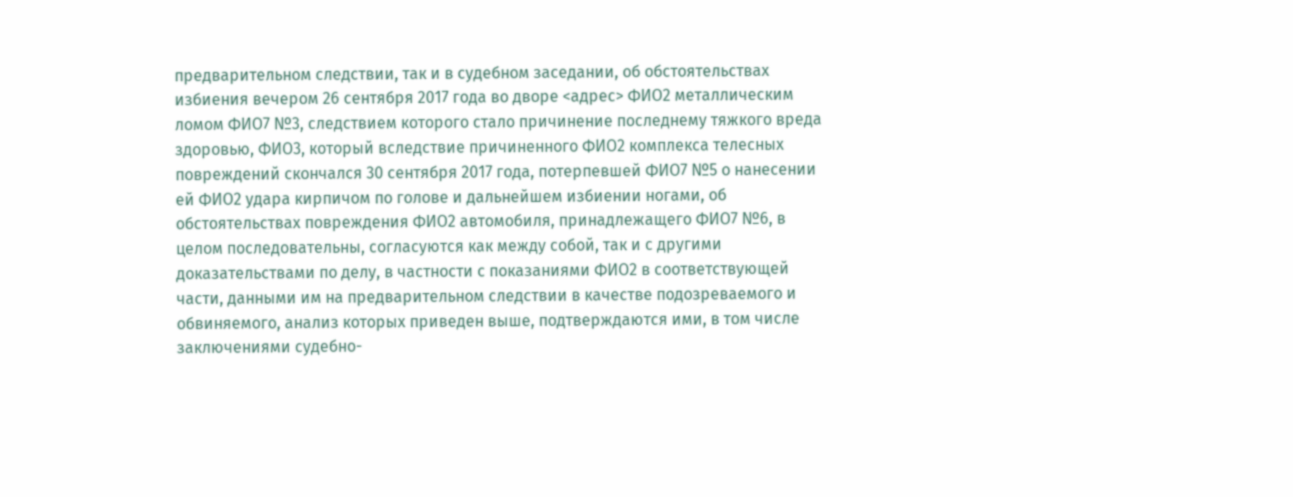предварительном следствии, так и в судебном заседании, об обстоятельствах избиения вечером 26 сентября 2017 года во дворе <адрес> ФИО2 металлическим ломом ФИО7 №3, следствием которого стало причинение последнему тяжкого вреда здоровью, ФИО3, который вследствие причиненного ФИО2 комплекса телесных повреждений скончался 30 сентября 2017 года, потерпевшей ФИО7 №5 о нанесении ей ФИО2 удара кирпичом по голове и дальнейшем избиении ногами, об обстоятельствах повреждения ФИО2 автомобиля, принадлежащего ФИО7 №6, в целом последовательны, согласуются как между собой, так и с другими доказательствами по делу, в частности с показаниями ФИО2 в соответствующей части, данными им на предварительном следствии в качестве подозреваемого и обвиняемого, анализ которых приведен выше, подтверждаются ими, в том числе заключениями судебно-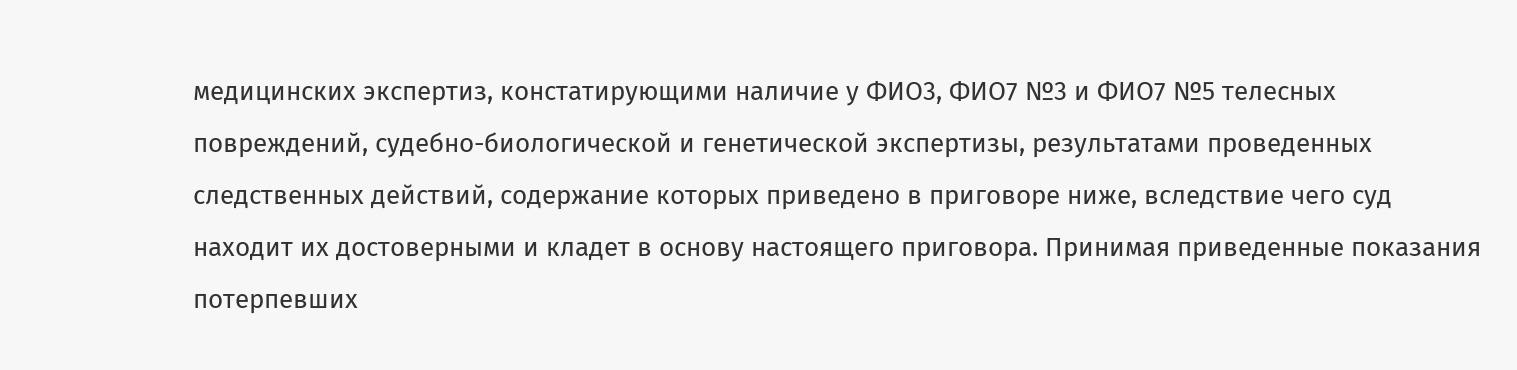медицинских экспертиз, констатирующими наличие у ФИО3, ФИО7 №3 и ФИО7 №5 телесных повреждений, судебно-биологической и генетической экспертизы, результатами проведенных следственных действий, содержание которых приведено в приговоре ниже, вследствие чего суд находит их достоверными и кладет в основу настоящего приговора. Принимая приведенные показания потерпевших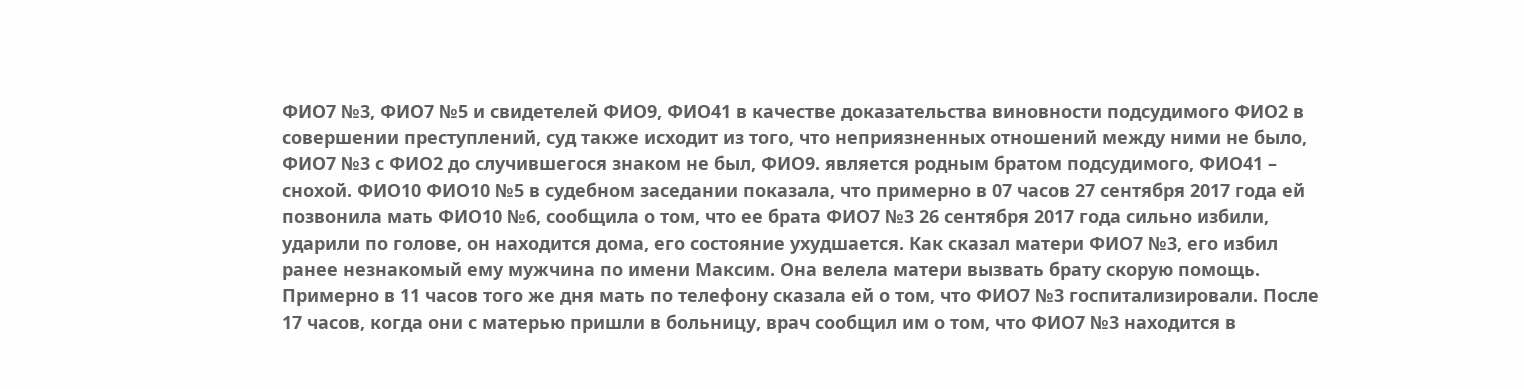ФИО7 №3, ФИО7 №5 и свидетелей ФИО9, ФИО41 в качестве доказательства виновности подсудимого ФИО2 в совершении преступлений, суд также исходит из того, что неприязненных отношений между ними не было, ФИО7 №3 с ФИО2 до случившегося знаком не был, ФИО9. является родным братом подсудимого, ФИО41 – снохой. ФИО10 ФИО10 №5 в судебном заседании показала, что примерно в 07 часов 27 сентября 2017 года ей позвонила мать ФИО10 №6, сообщила о том, что ее брата ФИО7 №3 26 сентября 2017 года сильно избили, ударили по голове, он находится дома, его состояние ухудшается. Как сказал матери ФИО7 №3, его избил ранее незнакомый ему мужчина по имени Максим. Она велела матери вызвать брату скорую помощь. Примерно в 11 часов того же дня мать по телефону сказала ей о том, что ФИО7 №3 госпитализировали. После 17 часов, когда они с матерью пришли в больницу, врач сообщил им о том, что ФИО7 №3 находится в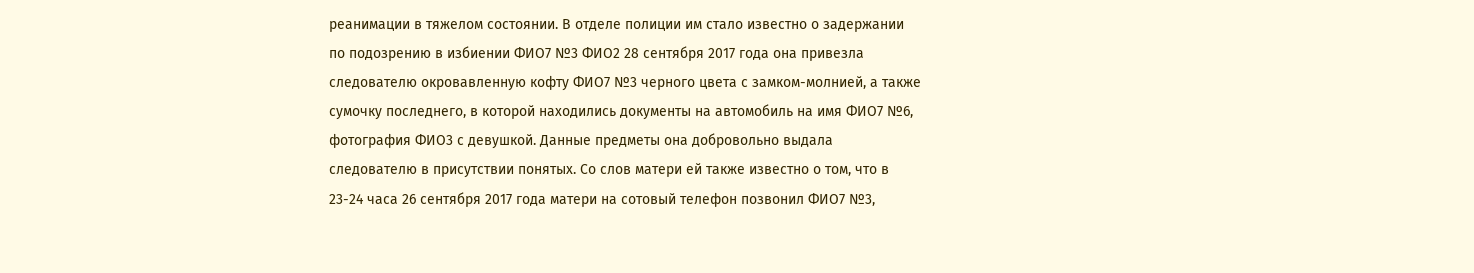реанимации в тяжелом состоянии. В отделе полиции им стало известно о задержании по подозрению в избиении ФИО7 №3 ФИО2 28 сентября 2017 года она привезла следователю окровавленную кофту ФИО7 №3 черного цвета с замком-молнией, а также сумочку последнего, в которой находились документы на автомобиль на имя ФИО7 №6, фотография ФИО3 с девушкой. Данные предметы она добровольно выдала следователю в присутствии понятых. Со слов матери ей также известно о том, что в 23-24 часа 26 сентября 2017 года матери на сотовый телефон позвонил ФИО7 №3,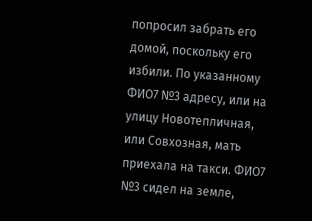попросил забрать его домой, поскольку его избили. По указанному ФИО7 №3 адресу, или на улицу Новотепличная, или Совхозная, мать приехала на такси. ФИО7 №3 сидел на земле,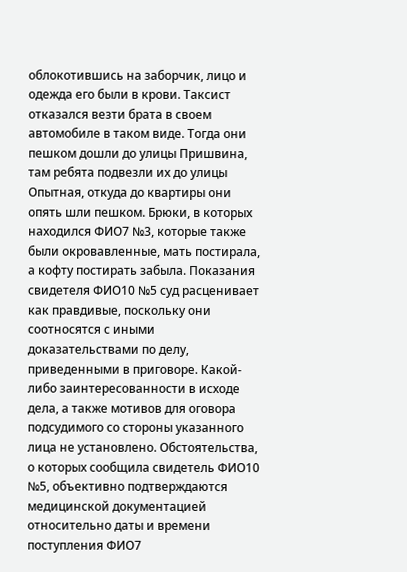облокотившись на заборчик, лицо и одежда его были в крови. Таксист отказался везти брата в своем автомобиле в таком виде. Тогда они пешком дошли до улицы Пришвина, там ребята подвезли их до улицы Опытная, откуда до квартиры они опять шли пешком. Брюки, в которых находился ФИО7 №3, которые также были окровавленные, мать постирала, а кофту постирать забыла. Показания свидетеля ФИО10 №5 суд расценивает как правдивые, поскольку они соотносятся с иными доказательствами по делу, приведенными в приговоре. Какой-либо заинтересованности в исходе дела, а также мотивов для оговора подсудимого со стороны указанного лица не установлено. Обстоятельства, о которых сообщила свидетель ФИО10 №5, объективно подтверждаются медицинской документацией относительно даты и времени поступления ФИО7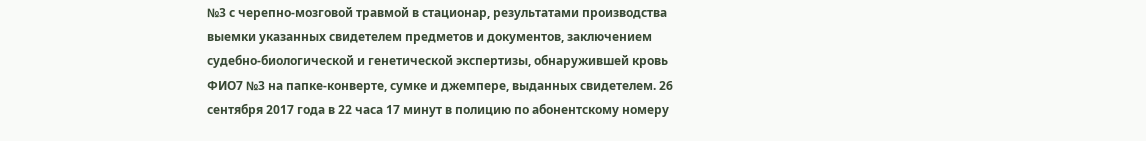№3 с черепно-мозговой травмой в стационар, результатами производства выемки указанных свидетелем предметов и документов, заключением судебно-биологической и генетической экспертизы, обнаружившей кровь ФИО7 №3 на папке-конверте, сумке и джемпере, выданных свидетелем. 26 сентября 2017 года в 22 часа 17 минут в полицию по абонентскому номеру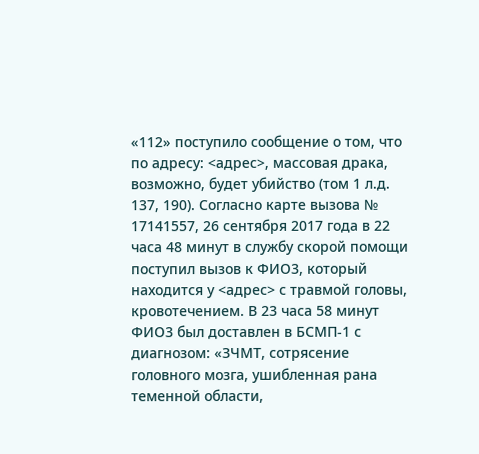«112» поступило сообщение о том, что по адресу: <адрес>, массовая драка, возможно, будет убийство (том 1 л.д. 137, 190). Согласно карте вызова № 17141557, 26 сентября 2017 года в 22 часа 48 минут в службу скорой помощи поступил вызов к ФИО3, который находится у <адрес> с травмой головы, кровотечением. В 23 часа 58 минут ФИО3 был доставлен в БСМП-1 с диагнозом: «ЗЧМТ, сотрясение головного мозга, ушибленная рана теменной области,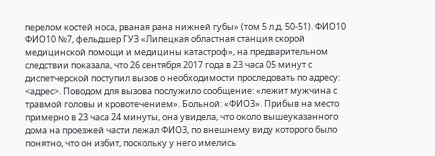перелом костей носа, рваная рана нижней губы» (том 5 л.д. 50-51). ФИО10 ФИО10 №7, фельдшер ГУЗ «Липецкая областная станция скорой медицинской помощи и медицины катастроф», на предварительном следствии показала, что 26 сентября 2017 года в 23 часа 05 минут с диспетчерской поступил вызов о необходимости проследовать по адресу: <адрес>. Поводом для вызова послужило сообщение: «лежит мужчина с травмой головы и кровотечением». Больной: «ФИО3». Прибыв на место примерно в 23 часа 24 минуты, она увидела, что около вышеуказанного дома на проезжей части лежал ФИО3, по внешнему виду которого было понятно, что он избит, поскольку у него имелись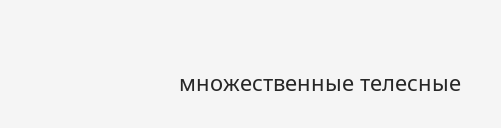множественные телесные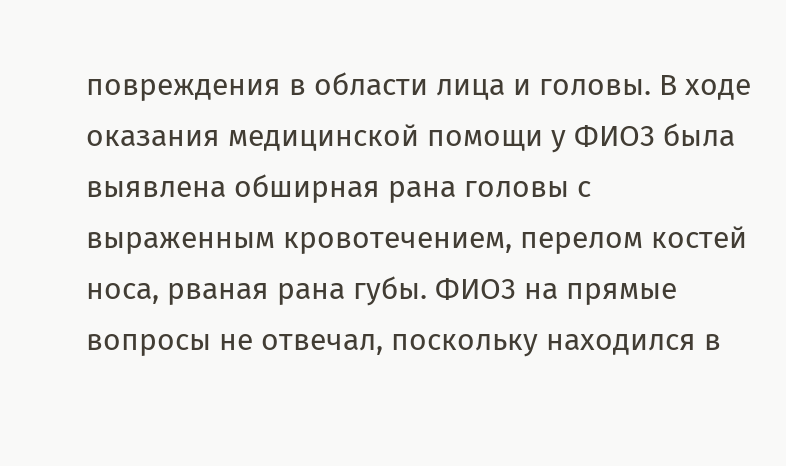повреждения в области лица и головы. В ходе оказания медицинской помощи у ФИО3 была выявлена обширная рана головы с выраженным кровотечением, перелом костей носа, рваная рана губы. ФИО3 на прямые вопросы не отвечал, поскольку находился в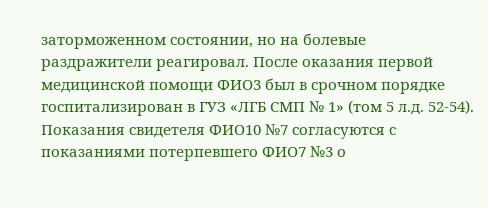заторможенном состоянии, но на болевые раздражители реагировал. После оказания первой медицинской помощи ФИО3 был в срочном порядке госпитализирован в ГУЗ «ЛГБ СМП № 1» (том 5 л.д. 52-54). Показания свидетеля ФИО10 №7 согласуются с показаниями потерпевшего ФИО7 №3 о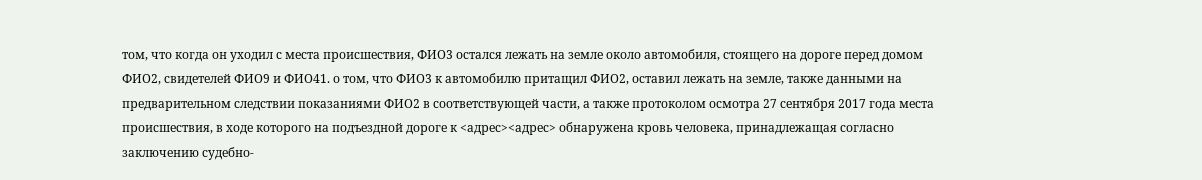том, что когда он уходил с места происшествия, ФИО3 остался лежать на земле около автомобиля, стоящего на дороге перед домом ФИО2, свидетелей ФИО9 и ФИО41. о том, что ФИО3 к автомобилю притащил ФИО2, оставил лежать на земле, также данными на предварительном следствии показаниями ФИО2 в соответствующей части, а также протоколом осмотра 27 сентября 2017 года места происшествия, в ходе которого на подъездной дороге к <адрес><адрес> обнаружена кровь человека, принадлежащая согласно заключению судебно-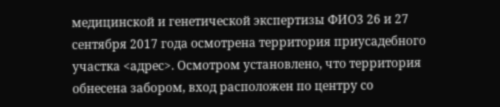медицинской и генетической экспертизы ФИО3 26 и 27 сентября 2017 года осмотрена территория приусадебного участка <адрес>. Осмотром установлено, что территория обнесена забором, вход расположен по центру со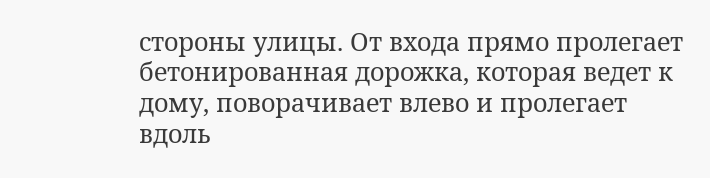стороны улицы. От входа прямо пролегает бетонированная дорожка, которая ведет к дому, поворачивает влево и пролегает вдоль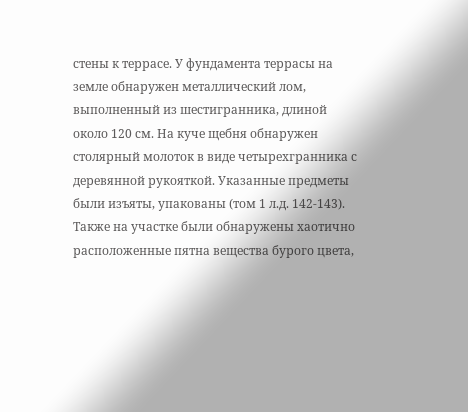стены к террасе. У фундамента террасы на земле обнаружен металлический лом, выполненный из шестигранника, длиной около 120 см. На куче щебня обнаружен столярный молоток в виде четырехгранника с деревянной рукояткой. Указанные предметы были изъяты, упакованы (том 1 л.д. 142-143). Также на участке были обнаружены хаотично расположенные пятна вещества бурого цвета,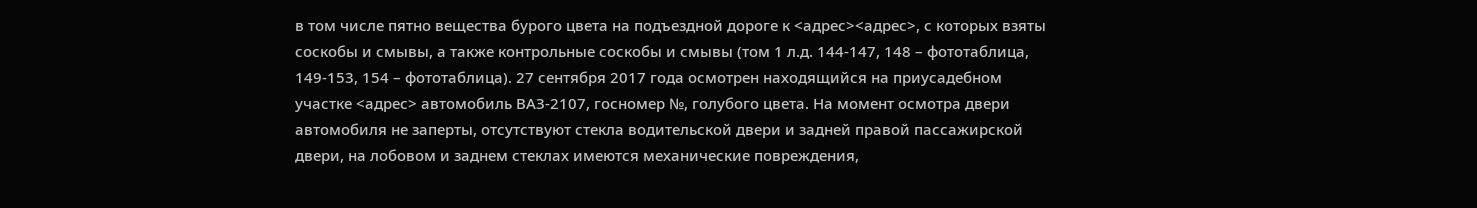в том числе пятно вещества бурого цвета на подъездной дороге к <адрес><адрес>, с которых взяты соскобы и смывы, а также контрольные соскобы и смывы (том 1 л.д. 144-147, 148 – фототаблица, 149-153, 154 – фототаблица). 27 сентября 2017 года осмотрен находящийся на приусадебном участке <адрес> автомобиль ВАЗ-2107, госномер №, голубого цвета. На момент осмотра двери автомобиля не заперты, отсутствуют стекла водительской двери и задней правой пассажирской двери, на лобовом и заднем стеклах имеются механические повреждения,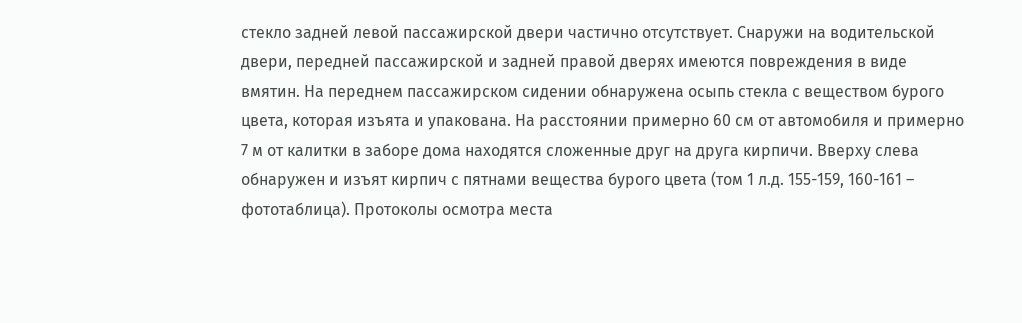стекло задней левой пассажирской двери частично отсутствует. Снаружи на водительской двери, передней пассажирской и задней правой дверях имеются повреждения в виде вмятин. На переднем пассажирском сидении обнаружена осыпь стекла с веществом бурого цвета, которая изъята и упакована. На расстоянии примерно 60 см от автомобиля и примерно 7 м от калитки в заборе дома находятся сложенные друг на друга кирпичи. Вверху слева обнаружен и изъят кирпич с пятнами вещества бурого цвета (том 1 л.д. 155-159, 160-161 – фототаблица). Протоколы осмотра места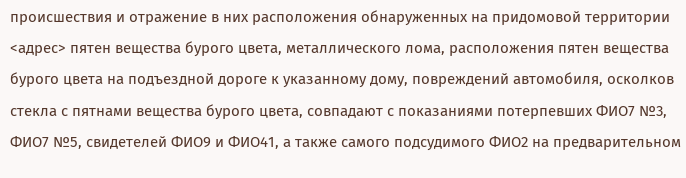происшествия и отражение в них расположения обнаруженных на придомовой территории <адрес> пятен вещества бурого цвета, металлического лома, расположения пятен вещества бурого цвета на подъездной дороге к указанному дому, повреждений автомобиля, осколков стекла с пятнами вещества бурого цвета, совпадают с показаниями потерпевших ФИО7 №3, ФИО7 №5, свидетелей ФИО9 и ФИО41, а также самого подсудимого ФИО2 на предварительном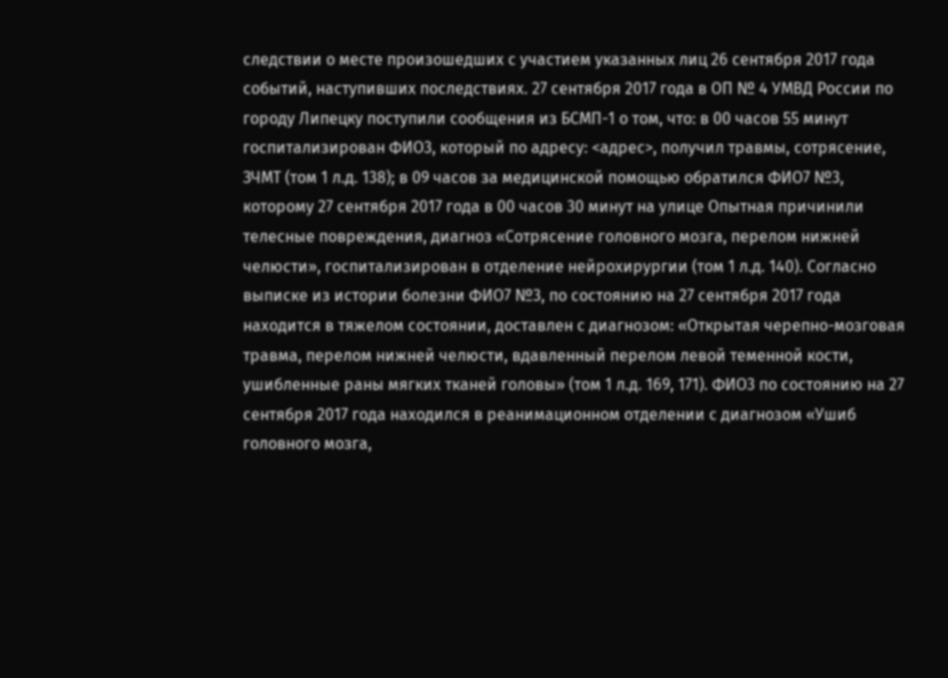следствии о месте произошедших с участием указанных лиц 26 сентября 2017 года событий, наступивших последствиях. 27 сентября 2017 года в ОП № 4 УМВД России по городу Липецку поступили сообщения из БСМП-1 о том, что: в 00 часов 55 минут госпитализирован ФИО3, который по адресу: <адрес>, получил травмы, сотрясение, ЗЧМТ (том 1 л.д. 138); в 09 часов за медицинской помощью обратился ФИО7 №3, которому 27 сентября 2017 года в 00 часов 30 минут на улице Опытная причинили телесные повреждения, диагноз «Сотрясение головного мозга, перелом нижней челюсти», госпитализирован в отделение нейрохирургии (том 1 л.д. 140). Согласно выписке из истории болезни ФИО7 №3, по состоянию на 27 сентября 2017 года находится в тяжелом состоянии, доставлен с диагнозом: «Открытая черепно-мозговая травма, перелом нижней челюсти, вдавленный перелом левой теменной кости, ушибленные раны мягких тканей головы» (том 1 л.д. 169, 171). ФИО3 по состоянию на 27 сентября 2017 года находился в реанимационном отделении с диагнозом «Ушиб головного мозга,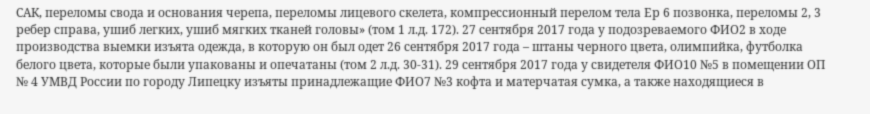САК, переломы свода и основания черепа, переломы лицевого скелета, компрессионный перелом тела Ер 6 позвонка, переломы 2, 3 ребер справа, ушиб легких, ушиб мягких тканей головы» (том 1 л.д. 172). 27 сентября 2017 года у подозреваемого ФИО2 в ходе производства выемки изъята одежда, в которую он был одет 26 сентября 2017 года – штаны черного цвета, олимпийка, футболка белого цвета, которые были упакованы и опечатаны (том 2 л.д. 30-31). 29 сентября 2017 года у свидетеля ФИО10 №5 в помещении ОП № 4 УМВД России по городу Липецку изъяты принадлежащие ФИО7 №3 кофта и матерчатая сумка, а также находящиеся в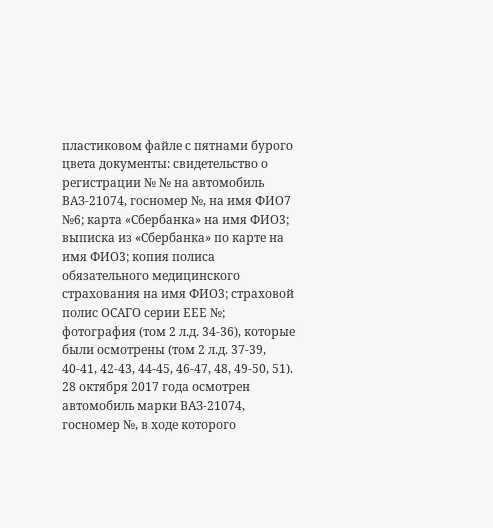пластиковом файле с пятнами бурого цвета документы: свидетельство о регистрации № № на автомобиль ВАЗ-21074, госномер №, на имя ФИО7 №6; карта «Сбербанка» на имя ФИО3; выписка из «Сбербанка» по карте на имя ФИО3; копия полиса обязательного медицинского страхования на имя ФИО3; страховой полис ОСАГО серии ЕЕЕ №; фотография (том 2 л.д. 34-36), которые были осмотрены (том 2 л.д. 37-39, 40-41, 42-43, 44-45, 46-47, 48, 49-50, 51). 28 октября 2017 года осмотрен автомобиль марки ВАЗ-21074, госномер №, в ходе которого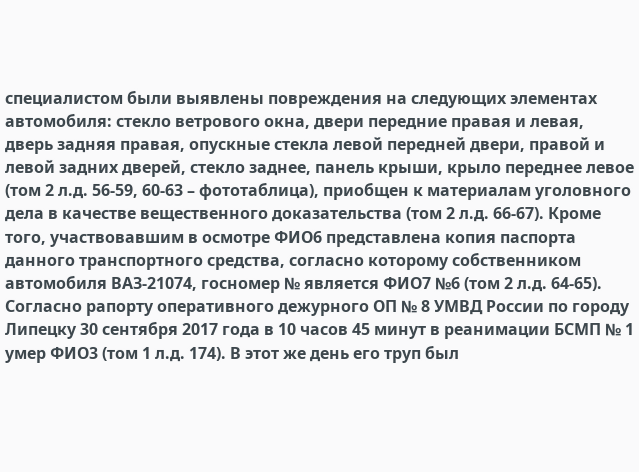специалистом были выявлены повреждения на следующих элементах автомобиля: стекло ветрового окна, двери передние правая и левая, дверь задняя правая, опускные стекла левой передней двери, правой и левой задних дверей, стекло заднее, панель крыши, крыло переднее левое (том 2 л.д. 56-59, 60-63 – фототаблица), приобщен к материалам уголовного дела в качестве вещественного доказательства (том 2 л.д. 66-67). Кроме того, участвовавшим в осмотре ФИО6 представлена копия паспорта данного транспортного средства, согласно которому собственником автомобиля ВАЗ-21074, госномер № является ФИО7 №6 (том 2 л.д. 64-65). Согласно рапорту оперативного дежурного ОП № 8 УМВД России по городу Липецку 30 сентября 2017 года в 10 часов 45 минут в реанимации БСМП № 1 умер ФИО3 (том 1 л.д. 174). В этот же день его труп был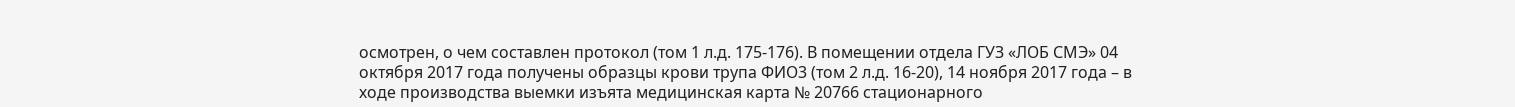осмотрен, о чем составлен протокол (том 1 л.д. 175-176). В помещении отдела ГУЗ «ЛОБ СМЭ» 04 октября 2017 года получены образцы крови трупа ФИО3 (том 2 л.д. 16-20), 14 ноября 2017 года – в ходе производства выемки изъята медицинская карта № 20766 стационарного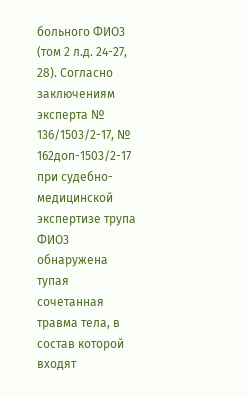больного ФИО3 (том 2 л.д. 24-27, 28). Согласно заключениям эксперта № 136/1503/2-17, № 162доп-1503/2-17 при судебно-медицинской экспертизе трупа ФИО3 обнаружена тупая сочетанная травма тела, в состав которой входят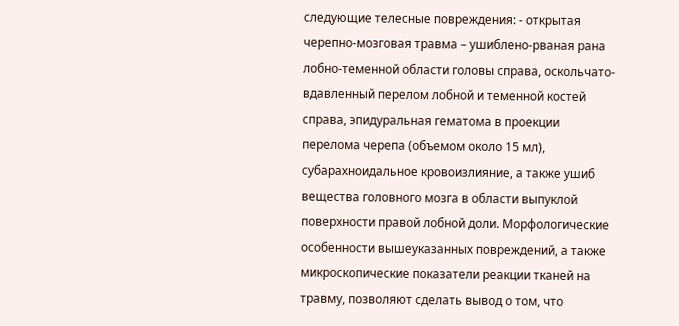следующие телесные повреждения: - открытая черепно-мозговая травма – ушиблено-рваная рана лобно-теменной области головы справа, оскольчато-вдавленный перелом лобной и теменной костей справа, эпидуральная гематома в проекции перелома черепа (объемом около 15 мл), субарахноидальное кровоизлияние, а также ушиб вещества головного мозга в области выпуклой поверхности правой лобной доли. Морфологические особенности вышеуказанных повреждений, а также микроскопические показатели реакции тканей на травму, позволяют сделать вывод о том, что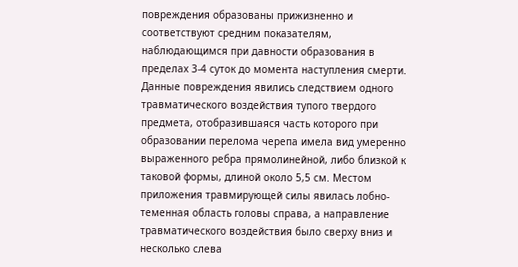повреждения образованы прижизненно и соответствуют средним показателям, наблюдающимся при давности образования в пределах 3-4 суток до момента наступления смерти. Данные повреждения явились следствием одного травматического воздействия тупого твердого предмета, отобразившаяся часть которого при образовании перелома черепа имела вид умеренно выраженного ребра прямолинейной, либо близкой к таковой формы, длиной около 5,5 см. Местом приложения травмирующей силы явилась лобно-теменная область головы справа, а направление травматического воздействия было сверху вниз и несколько слева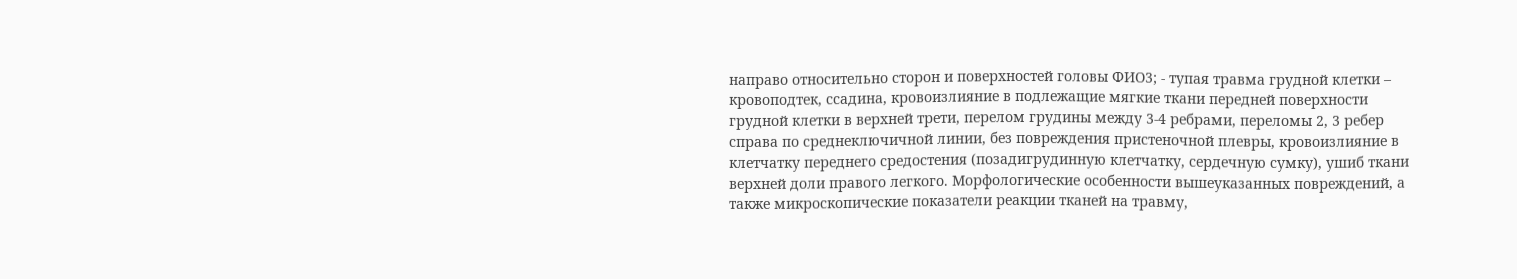направо относительно сторон и поверхностей головы ФИО3; - тупая травма грудной клетки – кровоподтек, ссадина, кровоизлияние в подлежащие мягкие ткани передней поверхности грудной клетки в верхней трети, перелом грудины между 3-4 ребрами, переломы 2, 3 ребер справа по среднеключичной линии, без повреждения пристеночной плевры, кровоизлияние в клетчатку переднего средостения (позадигрудинную клетчатку, сердечную сумку), ушиб ткани верхней доли правого легкого. Морфологические особенности вышеуказанных повреждений, а также микроскопические показатели реакции тканей на травму,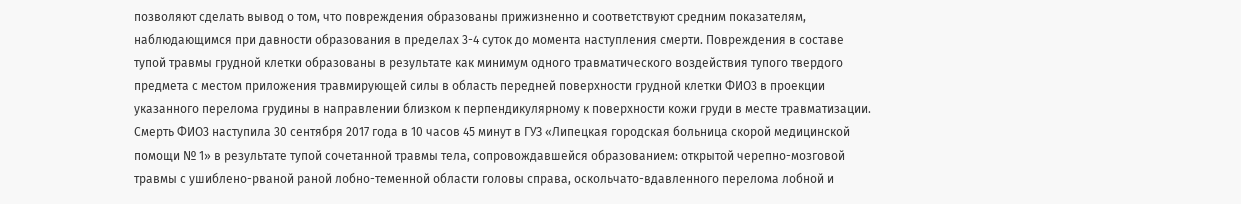позволяют сделать вывод о том, что повреждения образованы прижизненно и соответствуют средним показателям, наблюдающимся при давности образования в пределах 3-4 суток до момента наступления смерти. Повреждения в составе тупой травмы грудной клетки образованы в результате как минимум одного травматического воздействия тупого твердого предмета с местом приложения травмирующей силы в область передней поверхности грудной клетки ФИО3 в проекции указанного перелома грудины в направлении близком к перпендикулярному к поверхности кожи груди в месте травматизации. Смерть ФИО3 наступила 30 сентября 2017 года в 10 часов 45 минут в ГУЗ «Липецкая городская больница скорой медицинской помощи № 1» в результате тупой сочетанной травмы тела, сопровождавшейся образованием: открытой черепно-мозговой травмы с ушиблено-рваной раной лобно-теменной области головы справа, оскольчато-вдавленного перелома лобной и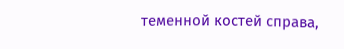теменной костей справа,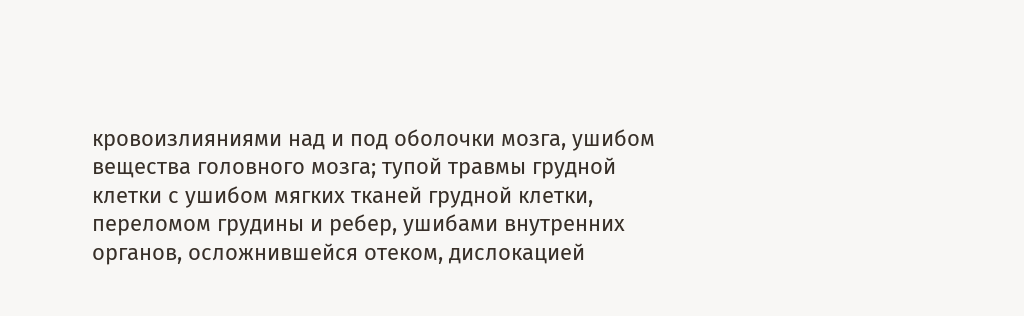кровоизлияниями над и под оболочки мозга, ушибом вещества головного мозга; тупой травмы грудной клетки с ушибом мягких тканей грудной клетки, переломом грудины и ребер, ушибами внутренних органов, осложнившейся отеком, дислокацией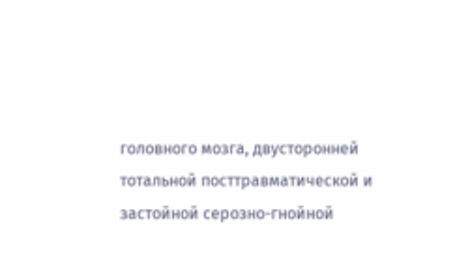головного мозга, двусторонней тотальной посттравматической и застойной серозно-гнойной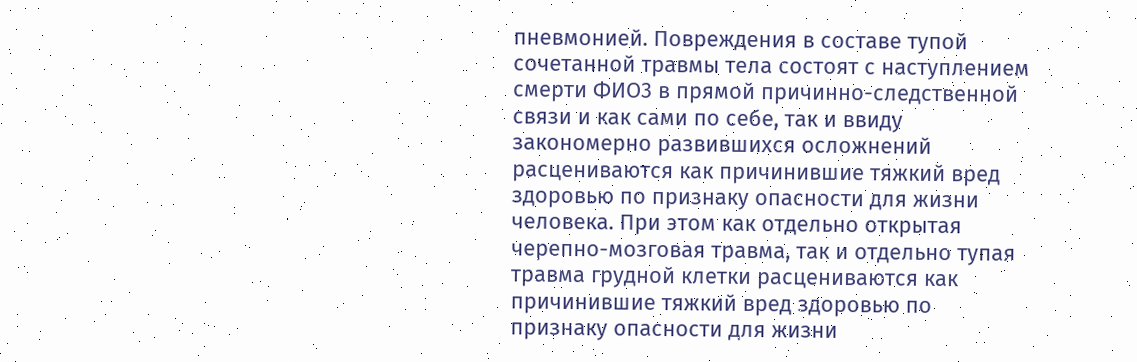пневмонией. Повреждения в составе тупой сочетанной травмы тела состоят с наступлением смерти ФИО3 в прямой причинно-следственной связи и как сами по себе, так и ввиду закономерно развившихся осложнений расцениваются как причинившие тяжкий вред здоровью по признаку опасности для жизни человека. При этом как отдельно открытая черепно-мозговая травма, так и отдельно тупая травма грудной клетки расцениваются как причинившие тяжкий вред здоровью по признаку опасности для жизни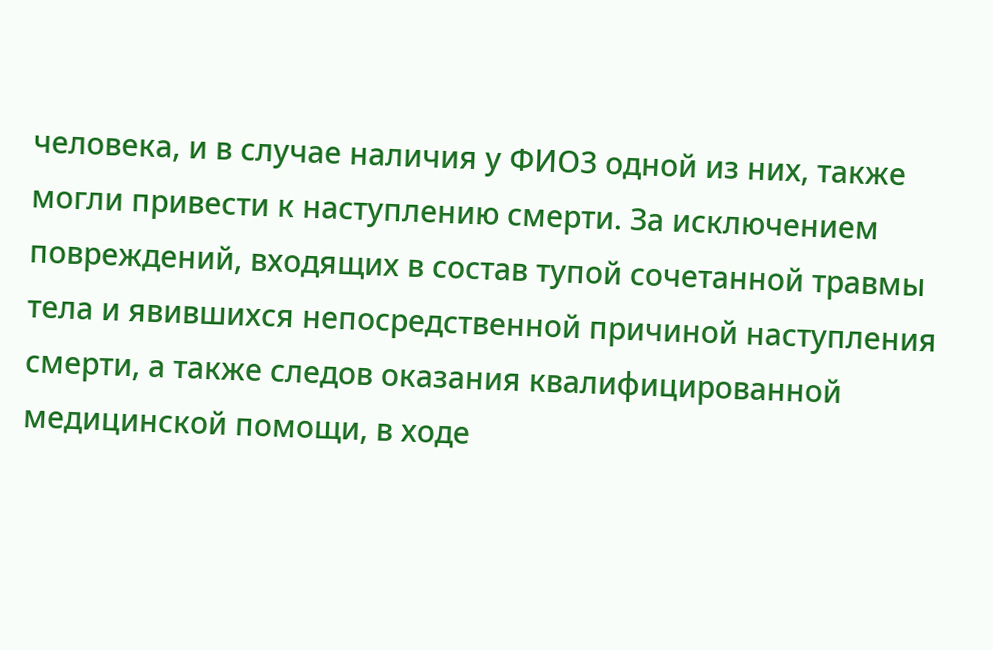человека, и в случае наличия у ФИО3 одной из них, также могли привести к наступлению смерти. За исключением повреждений, входящих в состав тупой сочетанной травмы тела и явившихся непосредственной причиной наступления смерти, а также следов оказания квалифицированной медицинской помощи, в ходе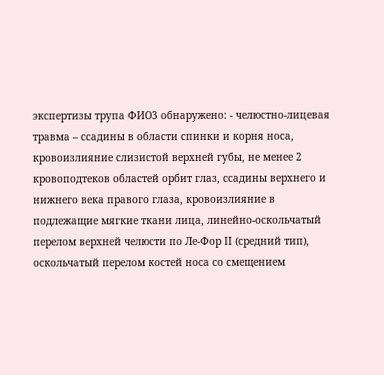экспертизы трупа ФИО3 обнаружено: - челюстно-лицевая травма – ссадины в области спинки и корня носа, кровоизлияние слизистой верхней губы, не менее 2 кровоподтеков областей орбит глаз, ссадины верхнего и нижнего века правого глаза, кровоизлияние в подлежащие мягкие ткани лица, линейно-оскольчатый перелом верхней челюсти по Ле-Фор II (средний тип), оскольчатый перелом костей носа со смещением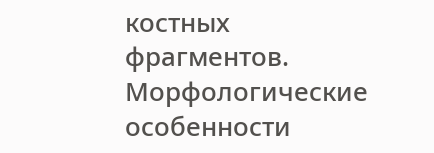костных фрагментов. Морфологические особенности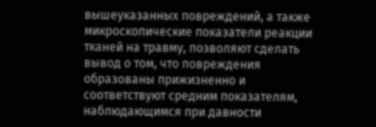вышеуказанных повреждений, а также микроскопические показатели реакции тканей на травму, позволяют сделать вывод о том, что повреждения образованы прижизненно и соответствуют средним показателям, наблюдающимся при давности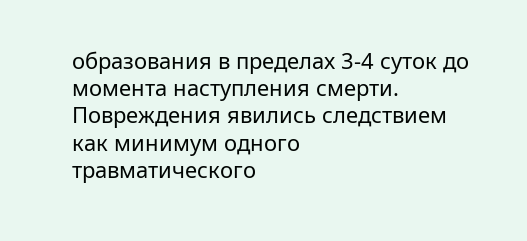образования в пределах 3-4 суток до момента наступления смерти. Повреждения явились следствием как минимум одного травматического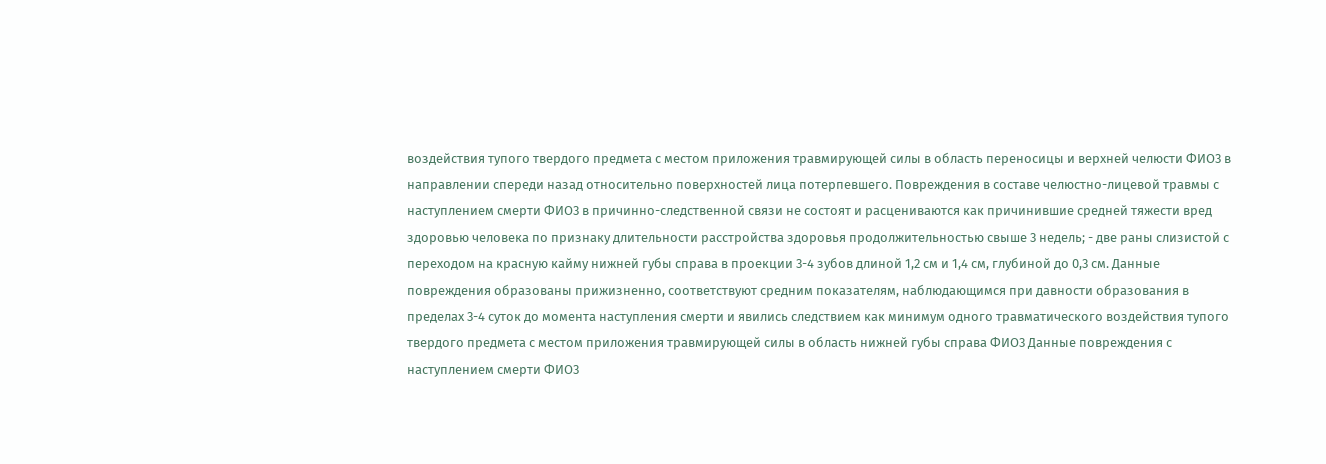воздействия тупого твердого предмета с местом приложения травмирующей силы в область переносицы и верхней челюсти ФИО3 в направлении спереди назад относительно поверхностей лица потерпевшего. Повреждения в составе челюстно-лицевой травмы с наступлением смерти ФИО3 в причинно-следственной связи не состоят и расцениваются как причинившие средней тяжести вред здоровью человека по признаку длительности расстройства здоровья продолжительностью свыше 3 недель; - две раны слизистой с переходом на красную кайму нижней губы справа в проекции 3-4 зубов длиной 1,2 см и 1,4 см, глубиной до 0,3 см. Данные повреждения образованы прижизненно, соответствуют средним показателям, наблюдающимся при давности образования в пределах 3-4 суток до момента наступления смерти и явились следствием как минимум одного травматического воздействия тупого твердого предмета с местом приложения травмирующей силы в область нижней губы справа ФИО3 Данные повреждения с наступлением смерти ФИО3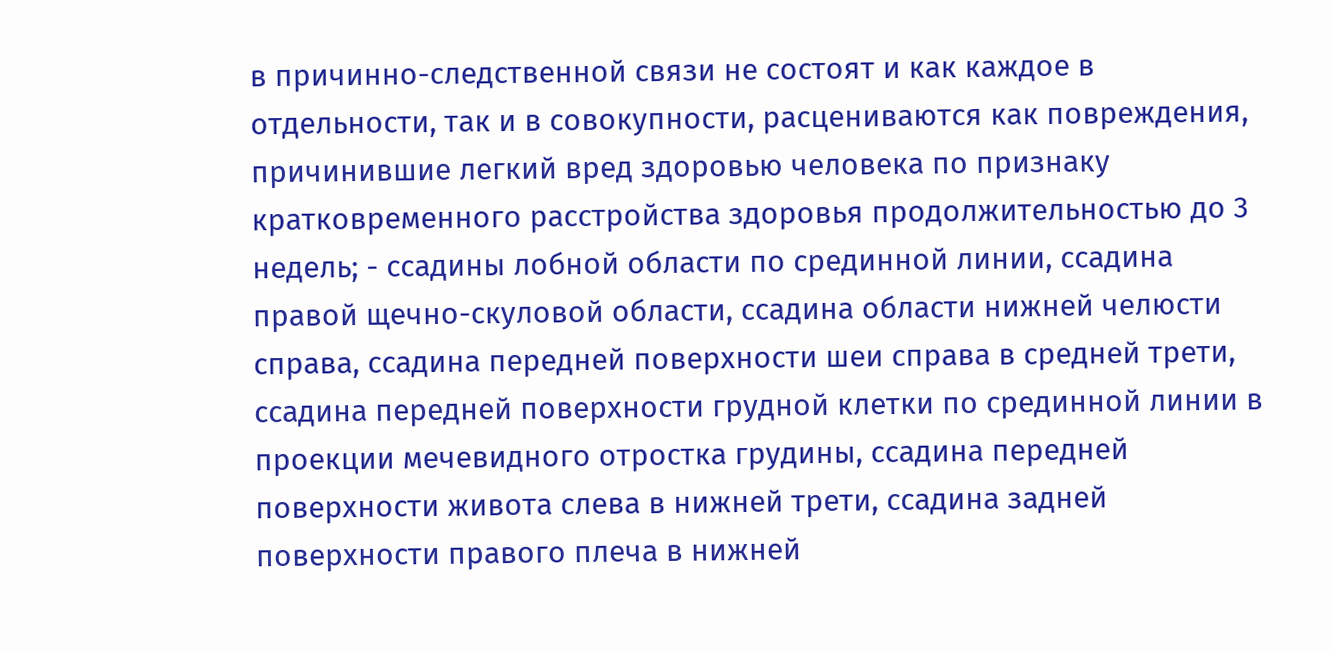в причинно-следственной связи не состоят и как каждое в отдельности, так и в совокупности, расцениваются как повреждения, причинившие легкий вред здоровью человека по признаку кратковременного расстройства здоровья продолжительностью до 3 недель; - ссадины лобной области по срединной линии, ссадина правой щечно-скуловой области, ссадина области нижней челюсти справа, ссадина передней поверхности шеи справа в средней трети, ссадина передней поверхности грудной клетки по срединной линии в проекции мечевидного отростка грудины, ссадина передней поверхности живота слева в нижней трети, ссадина задней поверхности правого плеча в нижней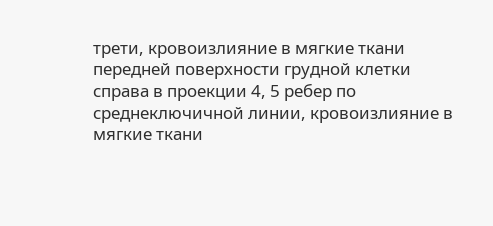трети, кровоизлияние в мягкие ткани передней поверхности грудной клетки справа в проекции 4, 5 ребер по среднеключичной линии, кровоизлияние в мягкие ткани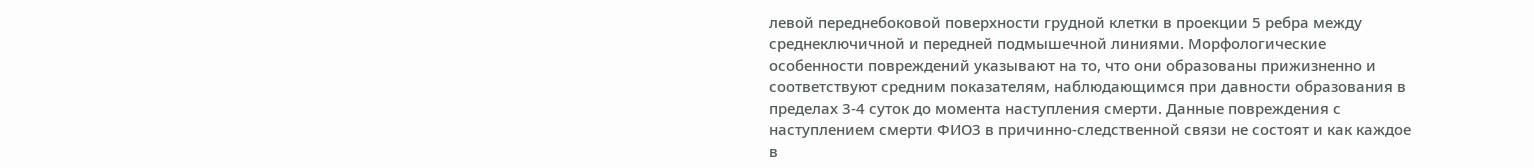левой переднебоковой поверхности грудной клетки в проекции 5 ребра между среднеключичной и передней подмышечной линиями. Морфологические особенности повреждений указывают на то, что они образованы прижизненно и соответствуют средним показателям, наблюдающимся при давности образования в пределах 3-4 суток до момента наступления смерти. Данные повреждения с наступлением смерти ФИО3 в причинно-следственной связи не состоят и как каждое в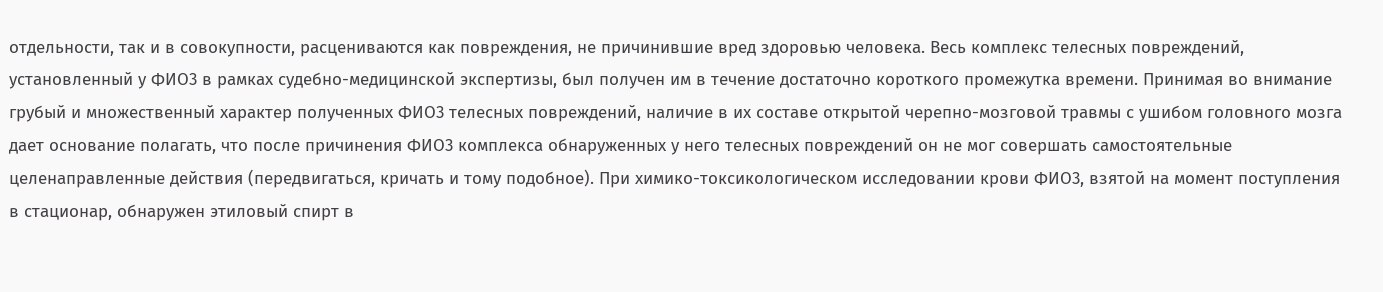отдельности, так и в совокупности, расцениваются как повреждения, не причинившие вред здоровью человека. Весь комплекс телесных повреждений, установленный у ФИО3 в рамках судебно-медицинской экспертизы, был получен им в течение достаточно короткого промежутка времени. Принимая во внимание грубый и множественный характер полученных ФИО3 телесных повреждений, наличие в их составе открытой черепно-мозговой травмы с ушибом головного мозга дает основание полагать, что после причинения ФИО3 комплекса обнаруженных у него телесных повреждений он не мог совершать самостоятельные целенаправленные действия (передвигаться, кричать и тому подобное). При химико-токсикологическом исследовании крови ФИО3, взятой на момент поступления в стационар, обнаружен этиловый спирт в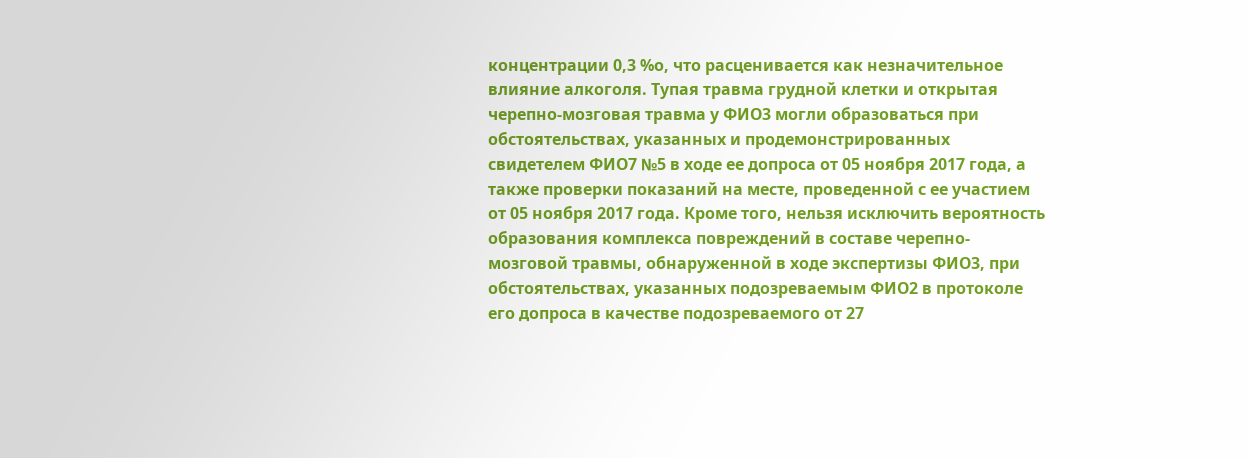концентрации 0,3 %о, что расценивается как незначительное влияние алкоголя. Тупая травма грудной клетки и открытая черепно-мозговая травма у ФИО3 могли образоваться при обстоятельствах, указанных и продемонстрированных свидетелем ФИО7 №5 в ходе ее допроса от 05 ноября 2017 года, а также проверки показаний на месте, проведенной с ее участием от 05 ноября 2017 года. Кроме того, нельзя исключить вероятность образования комплекса повреждений в составе черепно-мозговой травмы, обнаруженной в ходе экспертизы ФИО3, при обстоятельствах, указанных подозреваемым ФИО2 в протоколе его допроса в качестве подозреваемого от 27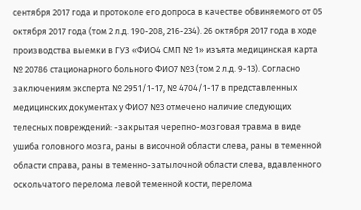сентября 2017 года и протоколе его допроса в качестве обвиняемого от 05 октября 2017 года (том 2 л.д. 190-208, 216-234). 26 октября 2017 года в ходе производства выемки в ГУЗ «ФИО4 СМП № 1» изъята медицинская карта № 20786 стационарного больного ФИО7 №3 (том 2 л.д. 9-13). Согласно заключениям эксперта № 2951/1-17, № 4704/1-17 в представленных медицинских документах у ФИО7 №3 отмечено наличие следующих телесных повреждений: -закрытая черепно-мозговая травма в виде ушиба головного мозга, раны в височной области слева, раны в теменной области справа, раны в теменно-затылочной области слева, вдавленного оскольчатого перелома левой теменной кости, перелома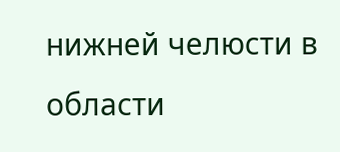нижней челюсти в области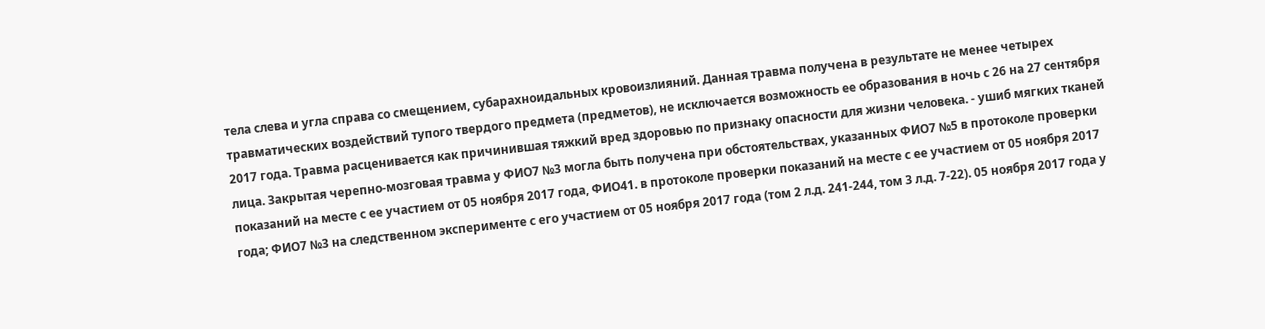тела слева и угла справа со смещением, субарахноидальных кровоизлияний. Данная травма получена в результате не менее четырех травматических воздействий тупого твердого предмета (предметов), не исключается возможность ее образования в ночь с 26 на 27 сентября 2017 года. Травма расценивается как причинившая тяжкий вред здоровью по признаку опасности для жизни человека. - ушиб мягких тканей лица. Закрытая черепно-мозговая травма у ФИО7 №3 могла быть получена при обстоятельствах, указанных ФИО7 №5 в протоколе проверки показаний на месте с ее участием от 05 ноября 2017 года, ФИО41. в протоколе проверки показаний на месте с ее участием от 05 ноября 2017 года; ФИО7 №3 на следственном эксперименте с его участием от 05 ноября 2017 года (том 2 л.д. 241-244, том 3 л.д. 7-22). 05 ноября 2017 года у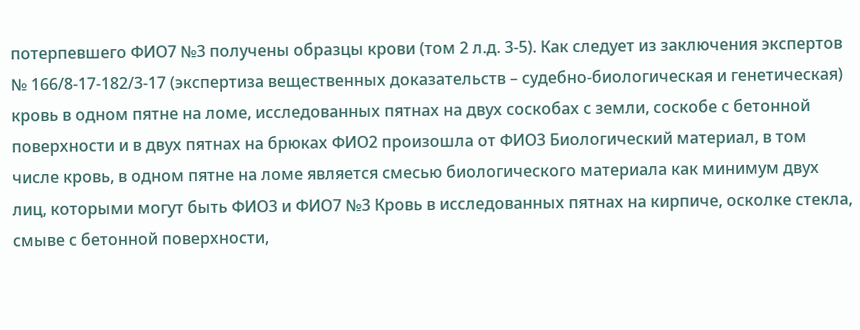потерпевшего ФИО7 №3 получены образцы крови (том 2 л.д. 3-5). Как следует из заключения экспертов № 166/8-17-182/3-17 (экспертиза вещественных доказательств – судебно-биологическая и генетическая) кровь в одном пятне на ломе, исследованных пятнах на двух соскобах с земли, соскобе с бетонной поверхности и в двух пятнах на брюках ФИО2 произошла от ФИО3 Биологический материал, в том числе кровь, в одном пятне на ломе является смесью биологического материала как минимум двух лиц, которыми могут быть ФИО3 и ФИО7 №3 Кровь в исследованных пятнах на кирпиче, осколке стекла, смыве с бетонной поверхности,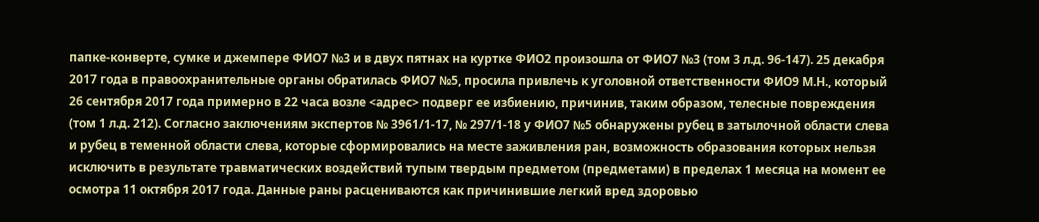папке-конверте, сумке и джемпере ФИО7 №3 и в двух пятнах на куртке ФИО2 произошла от ФИО7 №3 (том 3 л.д. 96-147). 25 декабря 2017 года в правоохранительные органы обратилась ФИО7 №5, просила привлечь к уголовной ответственности ФИО9 М.Н., который 26 сентября 2017 года примерно в 22 часа возле <адрес> подверг ее избиению, причинив, таким образом, телесные повреждения (том 1 л.д. 212). Согласно заключениям экспертов № 3961/1-17, № 297/1-18 у ФИО7 №5 обнаружены рубец в затылочной области слева и рубец в теменной области слева, которые сформировались на месте заживления ран, возможность образования которых нельзя исключить в результате травматических воздействий тупым твердым предметом (предметами) в пределах 1 месяца на момент ее осмотра 11 октября 2017 года. Данные раны расцениваются как причинившие легкий вред здоровью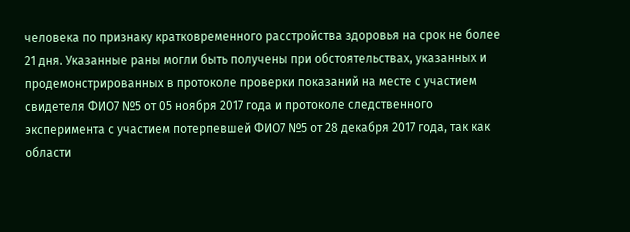человека по признаку кратковременного расстройства здоровья на срок не более 21 дня. Указанные раны могли быть получены при обстоятельствах, указанных и продемонстрированных в протоколе проверки показаний на месте с участием свидетеля ФИО7 №5 от 05 ноября 2017 года и протоколе следственного эксперимента с участием потерпевшей ФИО7 №5 от 28 декабря 2017 года, так как области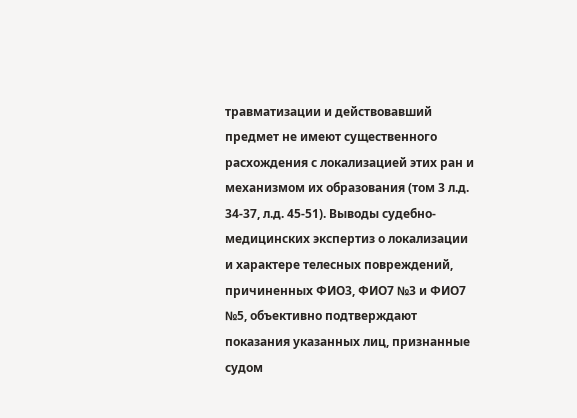травматизации и действовавший предмет не имеют существенного расхождения с локализацией этих ран и механизмом их образования (том 3 л.д. 34-37, л.д. 45-51). Выводы судебно-медицинских экспертиз о локализации и характере телесных повреждений, причиненных ФИО3, ФИО7 №3 и ФИО7 №5, объективно подтверждают показания указанных лиц, признанные судом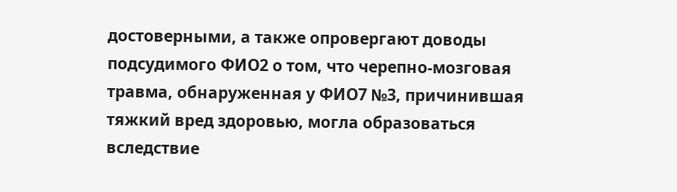достоверными, а также опровергают доводы подсудимого ФИО2 о том, что черепно-мозговая травма, обнаруженная у ФИО7 №3, причинившая тяжкий вред здоровью, могла образоваться вследствие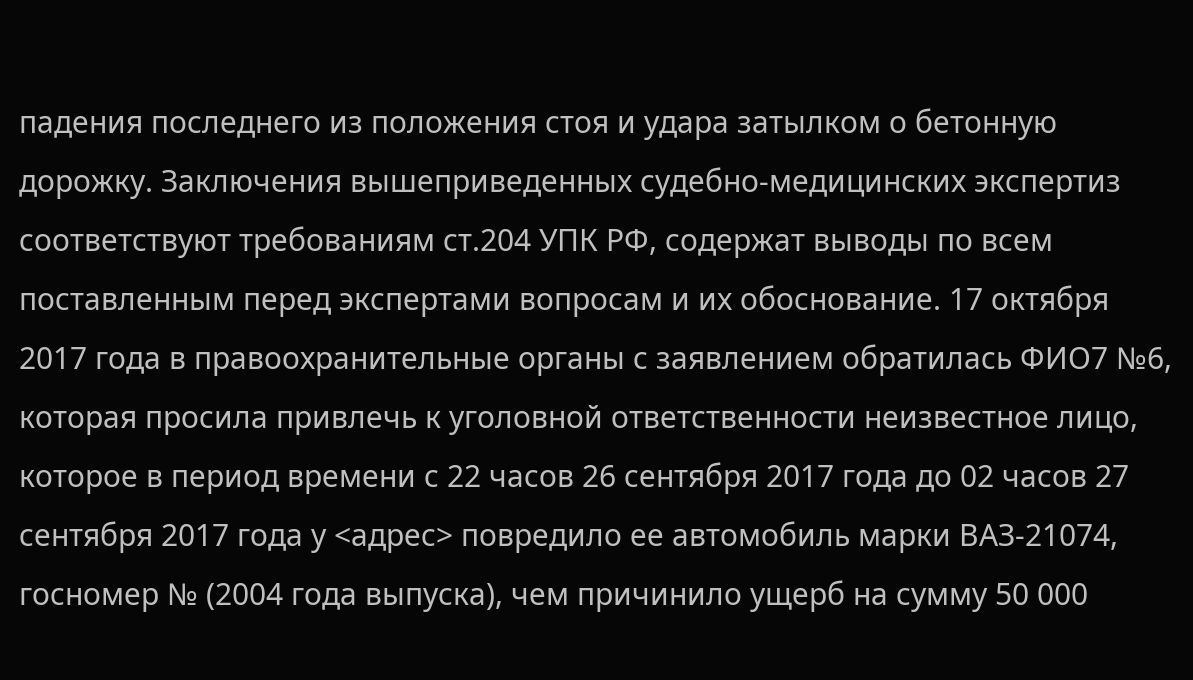падения последнего из положения стоя и удара затылком о бетонную дорожку. Заключения вышеприведенных судебно-медицинских экспертиз соответствуют требованиям ст.204 УПК РФ, содержат выводы по всем поставленным перед экспертами вопросам и их обоснование. 17 октября 2017 года в правоохранительные органы с заявлением обратилась ФИО7 №6, которая просила привлечь к уголовной ответственности неизвестное лицо, которое в период времени с 22 часов 26 сентября 2017 года до 02 часов 27 сентября 2017 года у <адрес> повредило ее автомобиль марки ВАЗ-21074, госномер № (2004 года выпуска), чем причинило ущерб на сумму 50 000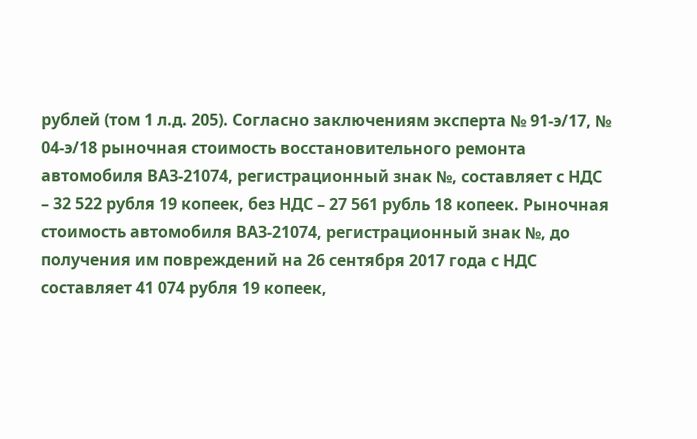рублей (том 1 л.д. 205). Согласно заключениям эксперта № 91-э/17, № 04-э/18 рыночная стоимость восстановительного ремонта автомобиля ВАЗ-21074, регистрационный знак №, составляет с НДС – 32 522 рубля 19 копеек, без НДС – 27 561 рубль 18 копеек. Рыночная стоимость автомобиля ВАЗ-21074, регистрационный знак №, до получения им повреждений на 26 сентября 2017 года с НДС составляет 41 074 рубля 19 копеек,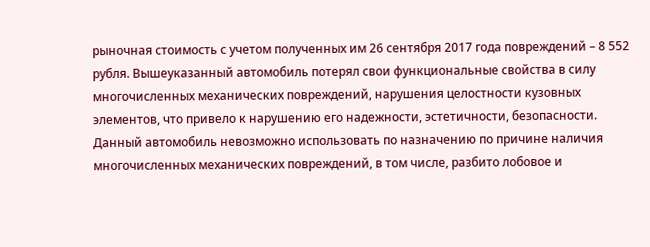рыночная стоимость с учетом полученных им 26 сентября 2017 года повреждений – 8 552 рубля. Вышеуказанный автомобиль потерял свои функциональные свойства в силу многочисленных механических повреждений, нарушения целостности кузовных элементов, что привело к нарушению его надежности, эстетичности, безопасности. Данный автомобиль невозможно использовать по назначению по причине наличия многочисленных механических повреждений, в том числе, разбито лобовое и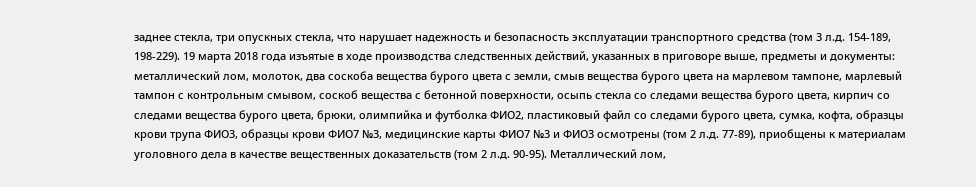заднее стекла, три опускных стекла, что нарушает надежность и безопасность эксплуатации транспортного средства (том 3 л.д. 154-189, 198-229). 19 марта 2018 года изъятые в ходе производства следственных действий, указанных в приговоре выше, предметы и документы: металлический лом, молоток, два соскоба вещества бурого цвета с земли, смыв вещества бурого цвета на марлевом тампоне, марлевый тампон с контрольным смывом, соскоб вещества с бетонной поверхности, осыпь стекла со следами вещества бурого цвета, кирпич со следами вещества бурого цвета, брюки, олимпийка и футболка ФИО2, пластиковый файл со следами бурого цвета, сумка, кофта, образцы крови трупа ФИО3, образцы крови ФИО7 №3, медицинские карты ФИО7 №3 и ФИО3 осмотрены (том 2 л.д. 77-89), приобщены к материалам уголовного дела в качестве вещественных доказательств (том 2 л.д. 90-95). Металлический лом,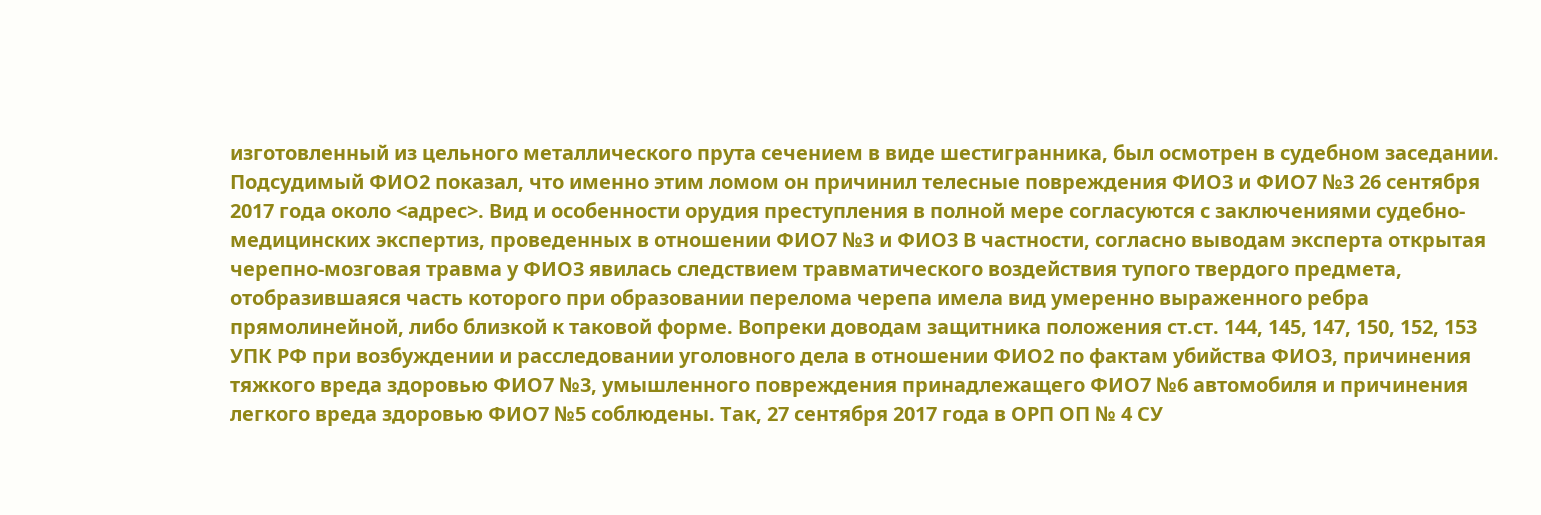изготовленный из цельного металлического прута сечением в виде шестигранника, был осмотрен в судебном заседании. Подсудимый ФИО2 показал, что именно этим ломом он причинил телесные повреждения ФИО3 и ФИО7 №3 26 сентября 2017 года около <адрес>. Вид и особенности орудия преступления в полной мере согласуются с заключениями судебно-медицинских экспертиз, проведенных в отношении ФИО7 №3 и ФИО3 В частности, согласно выводам эксперта открытая черепно-мозговая травма у ФИО3 явилась следствием травматического воздействия тупого твердого предмета, отобразившаяся часть которого при образовании перелома черепа имела вид умеренно выраженного ребра прямолинейной, либо близкой к таковой форме. Вопреки доводам защитника положения ст.ст. 144, 145, 147, 150, 152, 153 УПК РФ при возбуждении и расследовании уголовного дела в отношении ФИО2 по фактам убийства ФИО3, причинения тяжкого вреда здоровью ФИО7 №3, умышленного повреждения принадлежащего ФИО7 №6 автомобиля и причинения легкого вреда здоровью ФИО7 №5 соблюдены. Так, 27 сентября 2017 года в ОРП ОП № 4 СУ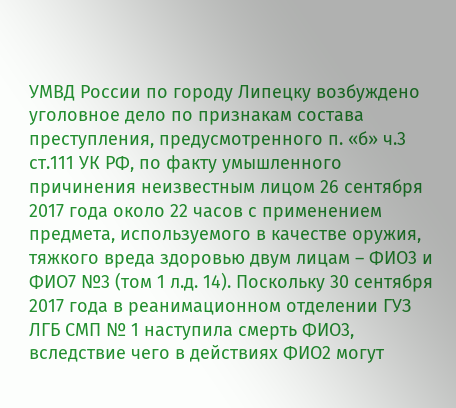УМВД России по городу Липецку возбуждено уголовное дело по признакам состава преступления, предусмотренного п. «б» ч.3 ст.111 УК РФ, по факту умышленного причинения неизвестным лицом 26 сентября 2017 года около 22 часов с применением предмета, используемого в качестве оружия, тяжкого вреда здоровью двум лицам – ФИО3 и ФИО7 №3 (том 1 л.д. 14). Поскольку 30 сентября 2017 года в реанимационном отделении ГУЗ ЛГБ СМП № 1 наступила смерть ФИО3, вследствие чего в действиях ФИО2 могут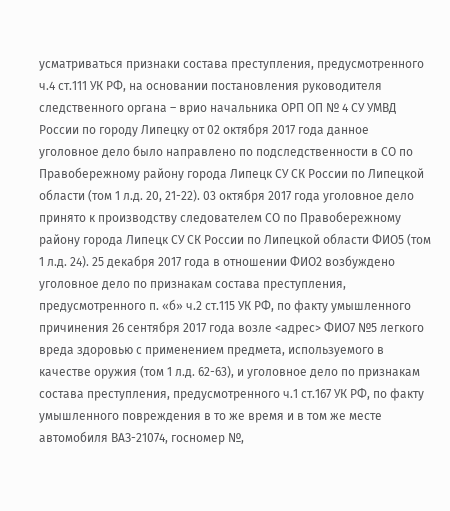усматриваться признаки состава преступления, предусмотренного ч.4 ст.111 УК РФ, на основании постановления руководителя следственного органа – врио начальника ОРП ОП № 4 СУ УМВД России по городу Липецку от 02 октября 2017 года данное уголовное дело было направлено по подследственности в СО по Правобережному району города Липецк СУ СК России по Липецкой области (том 1 л.д. 20, 21-22). 03 октября 2017 года уголовное дело принято к производству следователем СО по Правобережному району города Липецк СУ СК России по Липецкой области ФИО5 (том 1 л.д. 24). 25 декабря 2017 года в отношении ФИО2 возбуждено уголовное дело по признакам состава преступления, предусмотренного п. «б» ч.2 ст.115 УК РФ, по факту умышленного причинения 26 сентября 2017 года возле <адрес> ФИО7 №5 легкого вреда здоровью с применением предмета, используемого в качестве оружия (том 1 л.д. 62-63), и уголовное дело по признакам состава преступления, предусмотренного ч.1 ст.167 УК РФ, по факту умышленного повреждения в то же время и в том же месте автомобиля ВАЗ-21074, госномер №,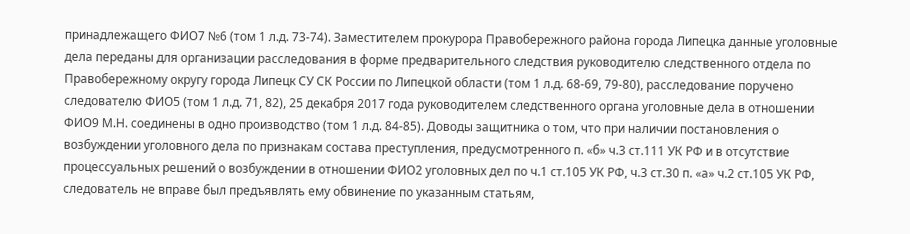принадлежащего ФИО7 №6 (том 1 л.д. 73-74). Заместителем прокурора Правобережного района города Липецка данные уголовные дела переданы для организации расследования в форме предварительного следствия руководителю следственного отдела по Правобережному округу города Липецк СУ СК России по Липецкой области (том 1 л.д. 68-69, 79-80), расследование поручено следователю ФИО5 (том 1 л.д. 71, 82), 25 декабря 2017 года руководителем следственного органа уголовные дела в отношении ФИО9 М.Н. соединены в одно производство (том 1 л.д. 84-85). Доводы защитника о том, что при наличии постановления о возбуждении уголовного дела по признакам состава преступления, предусмотренного п. «б» ч.3 ст.111 УК РФ и в отсутствие процессуальных решений о возбуждении в отношении ФИО2 уголовных дел по ч.1 ст.105 УК РФ, ч.3 ст.30 п. «а» ч.2 ст.105 УК РФ, следователь не вправе был предъявлять ему обвинение по указанным статьям,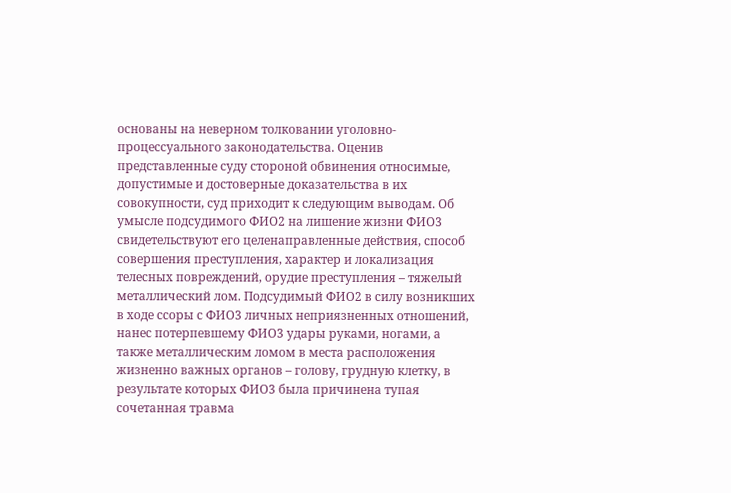основаны на неверном толковании уголовно-процессуального законодательства. Оценив представленные суду стороной обвинения относимые, допустимые и достоверные доказательства в их совокупности, суд приходит к следующим выводам. Об умысле подсудимого ФИО2 на лишение жизни ФИО3 свидетельствуют его целенаправленные действия, способ совершения преступления, характер и локализация телесных повреждений, орудие преступления – тяжелый металлический лом. Подсудимый ФИО2 в силу возникших в ходе ссоры с ФИО3 личных неприязненных отношений, нанес потерпевшему ФИО3 удары руками, ногами, а также металлическим ломом в места расположения жизненно важных органов – голову, грудную клетку, в результате которых ФИО3 была причинена тупая сочетанная травма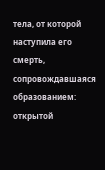тела, от которой наступила его смерть, сопровождавшаяся образованием: открытой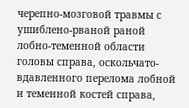черепно-мозговой травмы с ушиблено-рваной раной лобно-теменной области головы справа, оскольчато-вдавленного перелома лобной и теменной костей справа,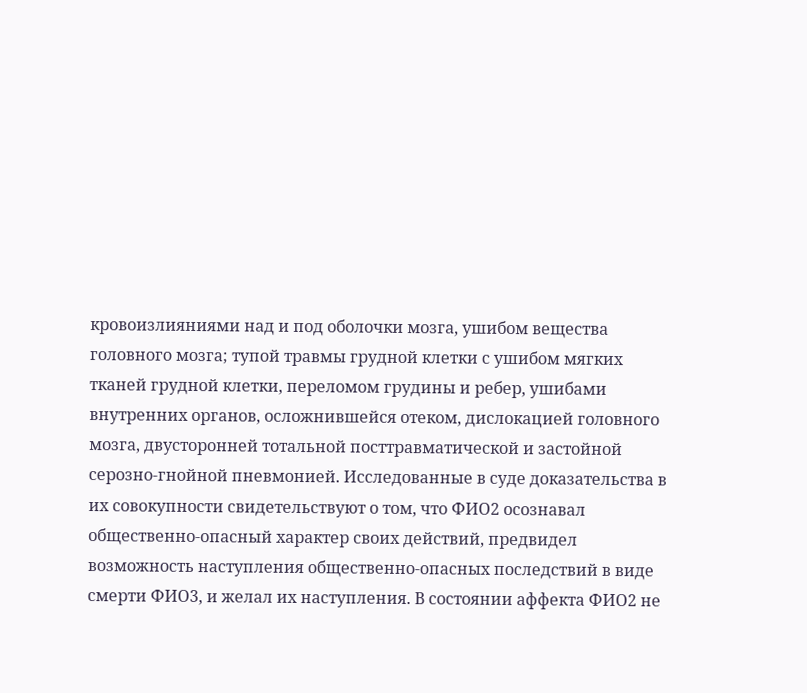кровоизлияниями над и под оболочки мозга, ушибом вещества головного мозга; тупой травмы грудной клетки с ушибом мягких тканей грудной клетки, переломом грудины и ребер, ушибами внутренних органов, осложнившейся отеком, дислокацией головного мозга, двусторонней тотальной посттравматической и застойной серозно-гнойной пневмонией. Исследованные в суде доказательства в их совокупности свидетельствуют о том, что ФИО2 осознавал общественно-опасный характер своих действий, предвидел возможность наступления общественно-опасных последствий в виде смерти ФИО3, и желал их наступления. В состоянии аффекта ФИО2 не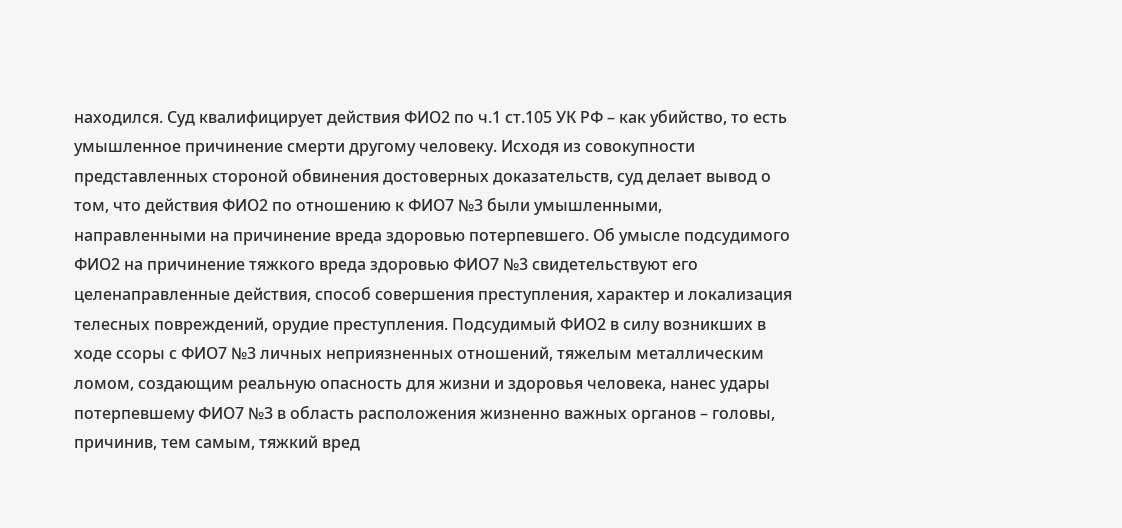находился. Суд квалифицирует действия ФИО2 по ч.1 ст.105 УК РФ – как убийство, то есть умышленное причинение смерти другому человеку. Исходя из совокупности представленных стороной обвинения достоверных доказательств, суд делает вывод о том, что действия ФИО2 по отношению к ФИО7 №3 были умышленными, направленными на причинение вреда здоровью потерпевшего. Об умысле подсудимого ФИО2 на причинение тяжкого вреда здоровью ФИО7 №3 свидетельствуют его целенаправленные действия, способ совершения преступления, характер и локализация телесных повреждений, орудие преступления. Подсудимый ФИО2 в силу возникших в ходе ссоры с ФИО7 №3 личных неприязненных отношений, тяжелым металлическим ломом, создающим реальную опасность для жизни и здоровья человека, нанес удары потерпевшему ФИО7 №3 в область расположения жизненно важных органов – головы, причинив, тем самым, тяжкий вред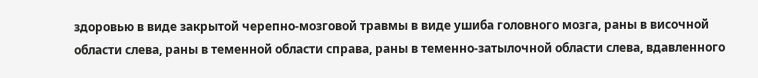здоровью в виде закрытой черепно-мозговой травмы в виде ушиба головного мозга, раны в височной области слева, раны в теменной области справа, раны в теменно-затылочной области слева, вдавленного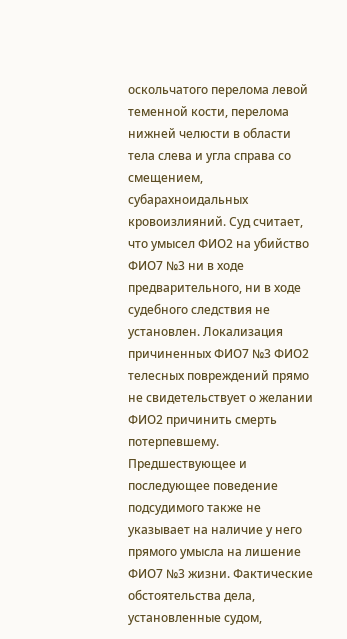оскольчатого перелома левой теменной кости, перелома нижней челюсти в области тела слева и угла справа со смещением, субарахноидальных кровоизлияний. Суд считает, что умысел ФИО2 на убийство ФИО7 №3 ни в ходе предварительного, ни в ходе судебного следствия не установлен. Локализация причиненных ФИО7 №3 ФИО2 телесных повреждений прямо не свидетельствует о желании ФИО2 причинить смерть потерпевшему. Предшествующее и последующее поведение подсудимого также не указывает на наличие у него прямого умысла на лишение ФИО7 №3 жизни. Фактические обстоятельства дела, установленные судом,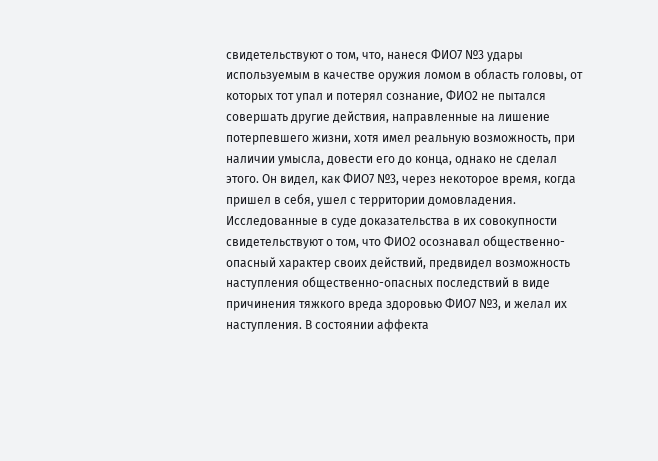свидетельствуют о том, что, нанеся ФИО7 №3 удары используемым в качестве оружия ломом в область головы, от которых тот упал и потерял сознание, ФИО2 не пытался совершать другие действия, направленные на лишение потерпевшего жизни, хотя имел реальную возможность, при наличии умысла, довести его до конца, однако не сделал этого. Он видел, как ФИО7 №3, через некоторое время, когда пришел в себя, ушел с территории домовладения. Исследованные в суде доказательства в их совокупности свидетельствуют о том, что ФИО2 осознавал общественно-опасный характер своих действий, предвидел возможность наступления общественно-опасных последствий в виде причинения тяжкого вреда здоровью ФИО7 №3, и желал их наступления. В состоянии аффекта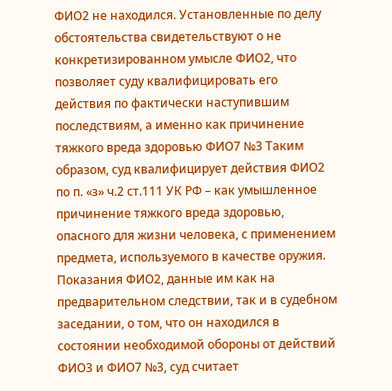ФИО2 не находился. Установленные по делу обстоятельства свидетельствуют о не конкретизированном умысле ФИО2, что позволяет суду квалифицировать его действия по фактически наступившим последствиям, а именно как причинение тяжкого вреда здоровью ФИО7 №3 Таким образом, суд квалифицирует действия ФИО2 по п. «з» ч.2 ст.111 УК РФ – как умышленное причинение тяжкого вреда здоровью, опасного для жизни человека, с применением предмета, используемого в качестве оружия. Показания ФИО2, данные им как на предварительном следствии, так и в судебном заседании, о том, что он находился в состоянии необходимой обороны от действий ФИО3 и ФИО7 №3, суд считает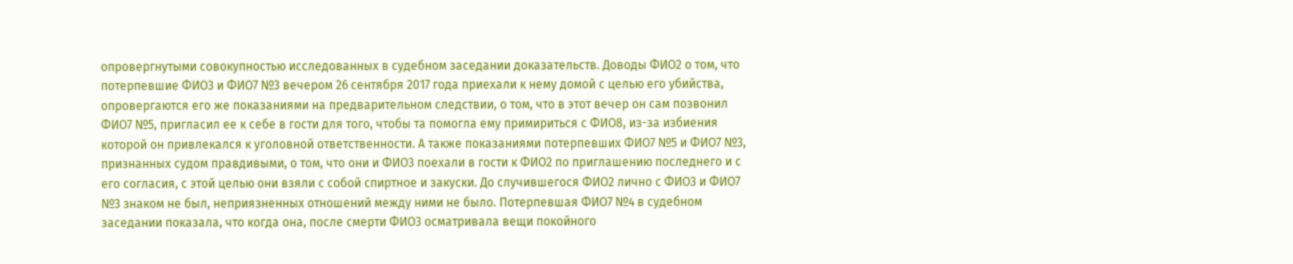опровергнутыми совокупностью исследованных в судебном заседании доказательств. Доводы ФИО2 о том, что потерпевшие ФИО3 и ФИО7 №3 вечером 26 сентября 2017 года приехали к нему домой с целью его убийства, опровергаются его же показаниями на предварительном следствии, о том, что в этот вечер он сам позвонил ФИО7 №5, пригласил ее к себе в гости для того, чтобы та помогла ему примириться с ФИО8, из-за избиения которой он привлекался к уголовной ответственности. А также показаниями потерпевших ФИО7 №5 и ФИО7 №3, признанных судом правдивыми, о том, что они и ФИО3 поехали в гости к ФИО2 по приглашению последнего и с его согласия, с этой целью они взяли с собой спиртное и закуски. До случившегося ФИО2 лично с ФИО3 и ФИО7 №3 знаком не был, неприязненных отношений между ними не было. Потерпевшая ФИО7 №4 в судебном заседании показала, что когда она, после смерти ФИО3 осматривала вещи покойного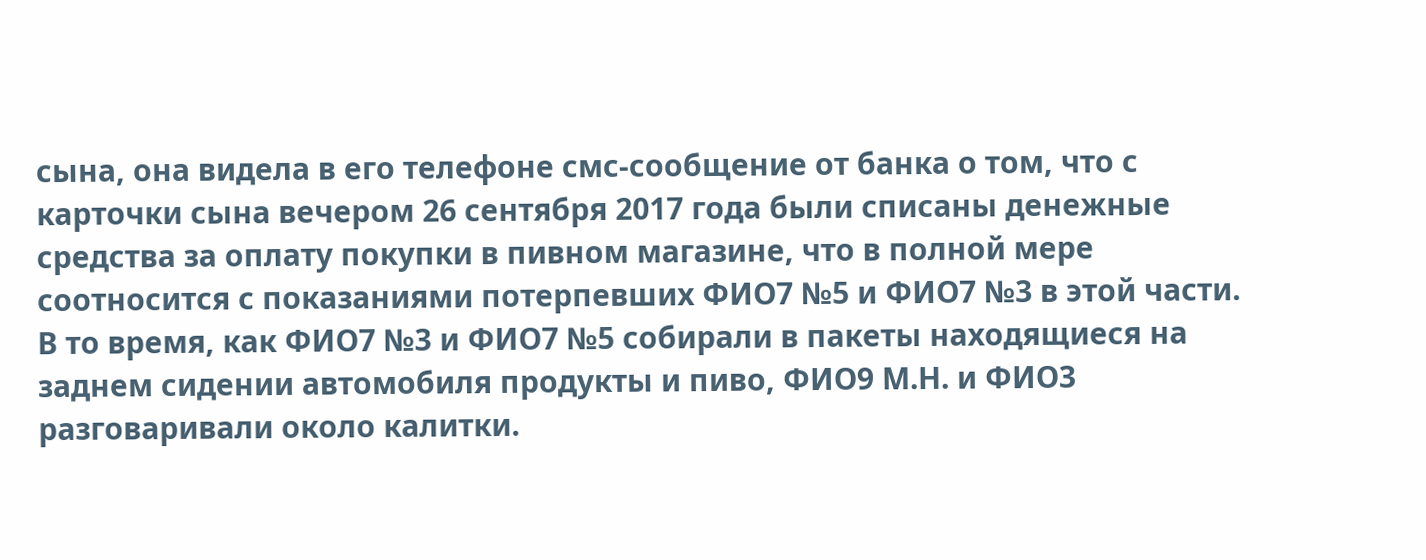сына, она видела в его телефоне смс-сообщение от банка о том, что с карточки сына вечером 26 сентября 2017 года были списаны денежные средства за оплату покупки в пивном магазине, что в полной мере соотносится с показаниями потерпевших ФИО7 №5 и ФИО7 №3 в этой части. В то время, как ФИО7 №3 и ФИО7 №5 собирали в пакеты находящиеся на заднем сидении автомобиля продукты и пиво, ФИО9 М.Н. и ФИО3 разговаривали около калитки.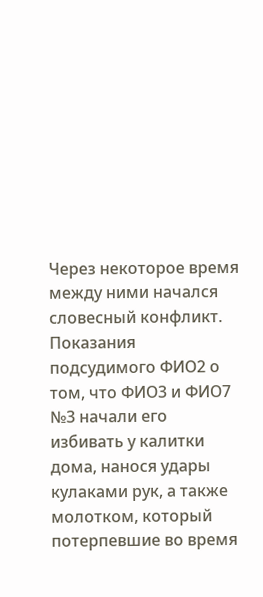Через некоторое время между ними начался словесный конфликт. Показания подсудимого ФИО2 о том, что ФИО3 и ФИО7 №3 начали его избивать у калитки дома, нанося удары кулаками рук, а также молотком, который потерпевшие во время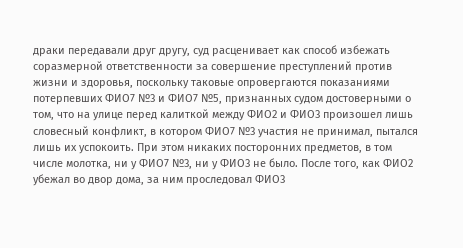драки передавали друг другу, суд расценивает как способ избежать соразмерной ответственности за совершение преступлений против жизни и здоровья, поскольку таковые опровергаются показаниями потерпевших ФИО7 №3 и ФИО7 №5, признанных судом достоверными о том, что на улице перед калиткой между ФИО2 и ФИО3 произошел лишь словесный конфликт, в котором ФИО7 №3 участия не принимал, пытался лишь их успокоить. При этом никаких посторонних предметов, в том числе молотка, ни у ФИО7 №3, ни у ФИО3 не было. После того, как ФИО2 убежал во двор дома, за ним проследовал ФИО3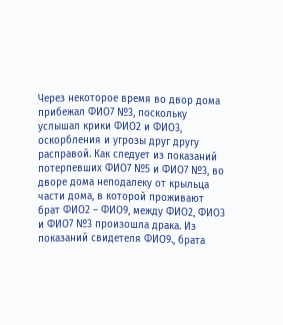Через некоторое время во двор дома прибежал ФИО7 №3, поскольку услышал крики ФИО2 и ФИО3, оскорбления и угрозы друг другу расправой. Как следует из показаний потерпевших ФИО7 №5 и ФИО7 №3, во дворе дома неподалеку от крыльца части дома, в которой проживают брат ФИО2 – ФИО9, между ФИО2, ФИО3 и ФИО7 №3 произошла драка. Из показаний свидетеля ФИО9., брата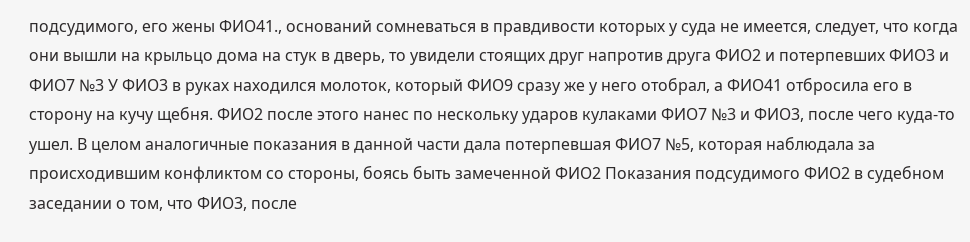подсудимого, его жены ФИО41., оснований сомневаться в правдивости которых у суда не имеется, следует, что когда они вышли на крыльцо дома на стук в дверь, то увидели стоящих друг напротив друга ФИО2 и потерпевших ФИО3 и ФИО7 №3 У ФИО3 в руках находился молоток, который ФИО9 сразу же у него отобрал, а ФИО41 отбросила его в сторону на кучу щебня. ФИО2 после этого нанес по нескольку ударов кулаками ФИО7 №3 и ФИО3, после чего куда-то ушел. В целом аналогичные показания в данной части дала потерпевшая ФИО7 №5, которая наблюдала за происходившим конфликтом со стороны, боясь быть замеченной ФИО2 Показания подсудимого ФИО2 в судебном заседании о том, что ФИО3, после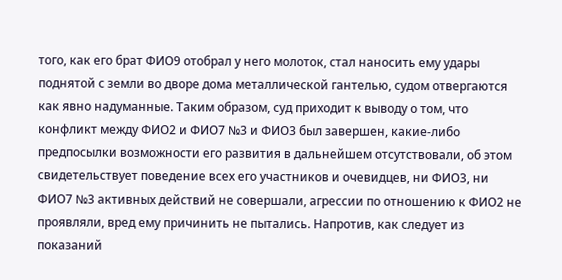того, как его брат ФИО9 отобрал у него молоток, стал наносить ему удары поднятой с земли во дворе дома металлической гантелью, судом отвергаются как явно надуманные. Таким образом, суд приходит к выводу о том, что конфликт между ФИО2 и ФИО7 №3 и ФИО3 был завершен, какие-либо предпосылки возможности его развития в дальнейшем отсутствовали, об этом свидетельствует поведение всех его участников и очевидцев, ни ФИО3, ни ФИО7 №3 активных действий не совершали, агрессии по отношению к ФИО2 не проявляли, вред ему причинить не пытались. Напротив, как следует из показаний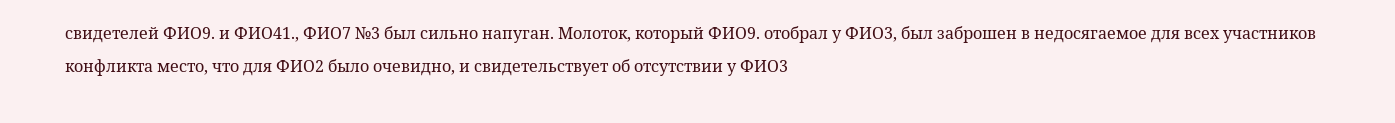свидетелей ФИО9. и ФИО41., ФИО7 №3 был сильно напуган. Молоток, который ФИО9. отобрал у ФИО3, был заброшен в недосягаемое для всех участников конфликта место, что для ФИО2 было очевидно, и свидетельствует об отсутствии у ФИО3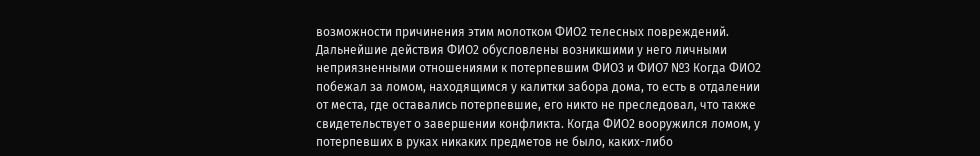возможности причинения этим молотком ФИО2 телесных повреждений. Дальнейшие действия ФИО2 обусловлены возникшими у него личными неприязненными отношениями к потерпевшим ФИО3 и ФИО7 №3 Когда ФИО2 побежал за ломом, находящимся у калитки забора дома, то есть в отдалении от места, где оставались потерпевшие, его никто не преследовал, что также свидетельствует о завершении конфликта. Когда ФИО2 вооружился ломом, у потерпевших в руках никаких предметов не было, каких-либо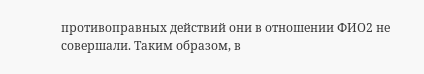противоправных действий они в отношении ФИО2 не совершали. Таким образом, в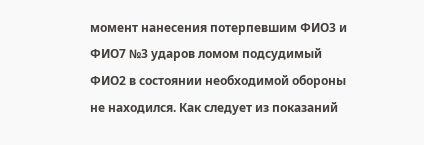момент нанесения потерпевшим ФИО3 и ФИО7 №3 ударов ломом подсудимый ФИО2 в состоянии необходимой обороны не находился. Как следует из показаний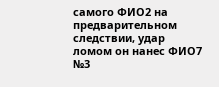самого ФИО2 на предварительном следствии, удар ломом он нанес ФИО7 №3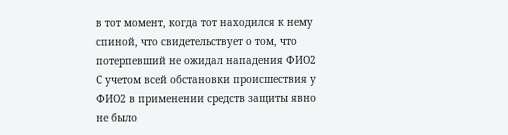в тот момент, когда тот находился к нему спиной, что свидетельствует о том, что потерпевший не ожидал нападения ФИО2 С учетом всей обстановки происшествия у ФИО2 в применении средств защиты явно не было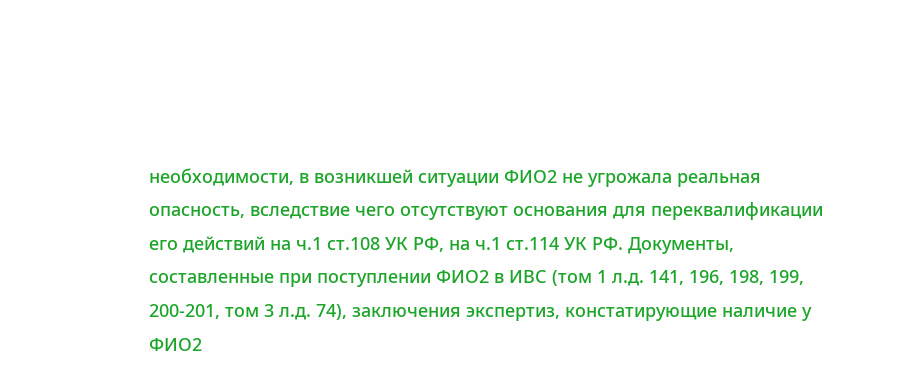необходимости, в возникшей ситуации ФИО2 не угрожала реальная опасность, вследствие чего отсутствуют основания для переквалификации его действий на ч.1 ст.108 УК РФ, на ч.1 ст.114 УК РФ. Документы, составленные при поступлении ФИО2 в ИВС (том 1 л.д. 141, 196, 198, 199, 200-201, том 3 л.д. 74), заключения экспертиз, констатирующие наличие у ФИО2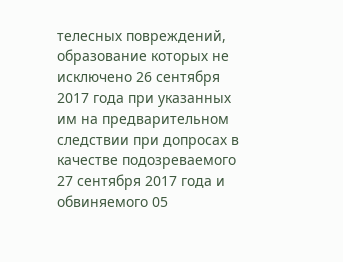телесных повреждений, образование которых не исключено 26 сентября 2017 года при указанных им на предварительном следствии при допросах в качестве подозреваемого 27 сентября 2017 года и обвиняемого 05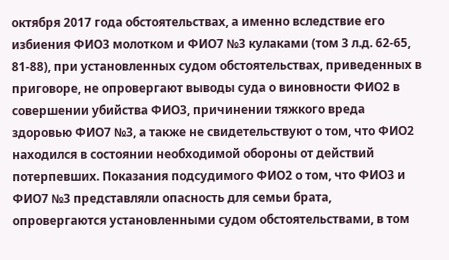октября 2017 года обстоятельствах, а именно вследствие его избиения ФИО3 молотком и ФИО7 №3 кулаками (том 3 л.д. 62-65, 81-88), при установленных судом обстоятельствах, приведенных в приговоре, не опровергают выводы суда о виновности ФИО2 в совершении убийства ФИО3, причинении тяжкого вреда здоровью ФИО7 №3, а также не свидетельствуют о том, что ФИО2 находился в состоянии необходимой обороны от действий потерпевших. Показания подсудимого ФИО2 о том, что ФИО3 и ФИО7 №3 представляли опасность для семьи брата, опровергаются установленными судом обстоятельствами, в том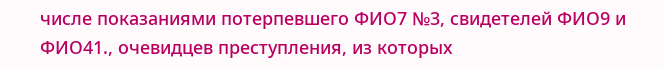числе показаниями потерпевшего ФИО7 №3, свидетелей ФИО9 и ФИО41., очевидцев преступления, из которых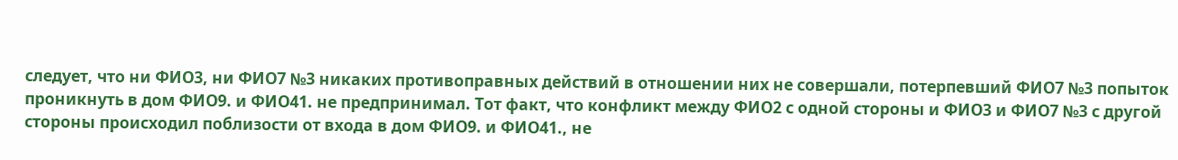следует, что ни ФИО3, ни ФИО7 №3 никаких противоправных действий в отношении них не совершали, потерпевший ФИО7 №3 попыток проникнуть в дом ФИО9. и ФИО41. не предпринимал. Тот факт, что конфликт между ФИО2 с одной стороны и ФИО3 и ФИО7 №3 с другой стороны происходил поблизости от входа в дом ФИО9. и ФИО41., не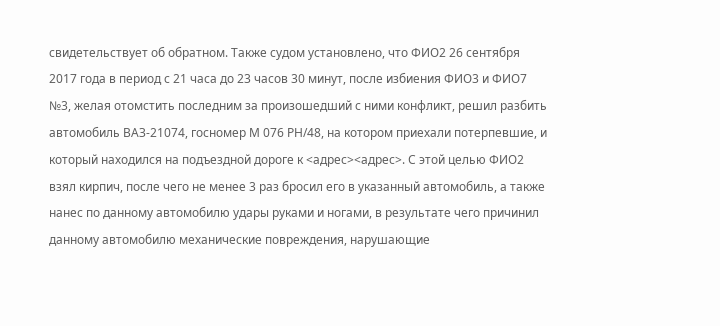свидетельствует об обратном. Также судом установлено, что ФИО2 26 сентября 2017 года в период с 21 часа до 23 часов 30 минут, после избиения ФИО3 и ФИО7 №3, желая отомстить последним за произошедший с ними конфликт, решил разбить автомобиль ВАЗ-21074, госномер М 076 РН/48, на котором приехали потерпевшие, и который находился на подъездной дороге к <адрес><адрес>. С этой целью ФИО2 взял кирпич, после чего не менее 3 раз бросил его в указанный автомобиль, а также нанес по данному автомобилю удары руками и ногами, в результате чего причинил данному автомобилю механические повреждения, нарушающие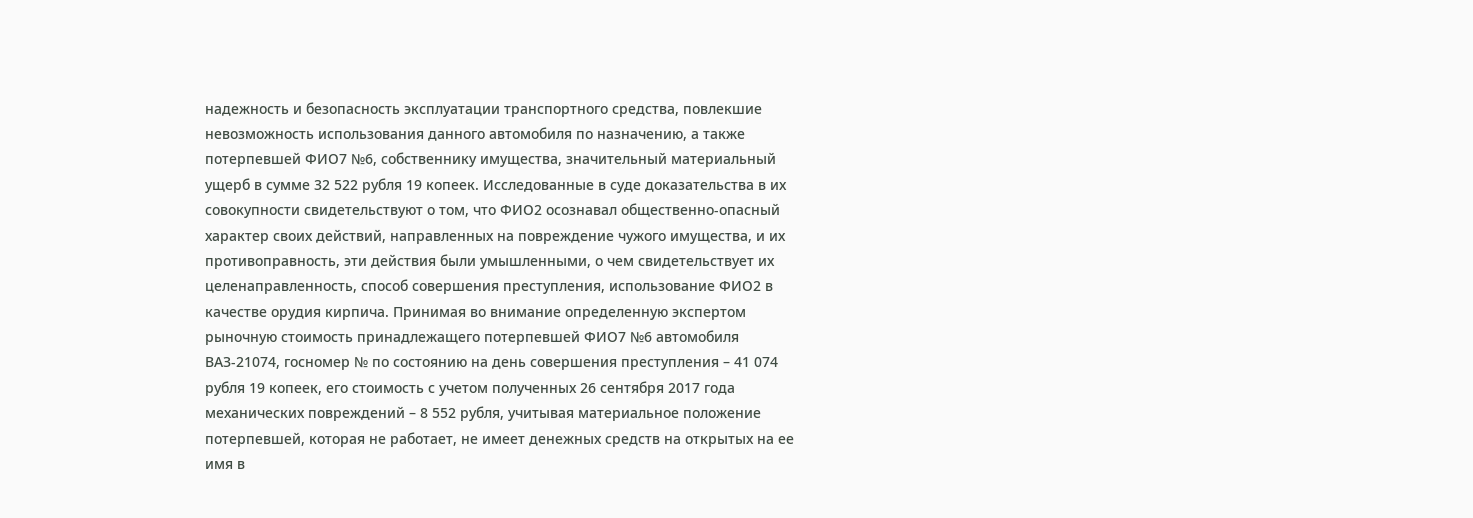надежность и безопасность эксплуатации транспортного средства, повлекшие невозможность использования данного автомобиля по назначению, а также потерпевшей ФИО7 №6, собственнику имущества, значительный материальный ущерб в сумме 32 522 рубля 19 копеек. Исследованные в суде доказательства в их совокупности свидетельствуют о том, что ФИО2 осознавал общественно-опасный характер своих действий, направленных на повреждение чужого имущества, и их противоправность, эти действия были умышленными, о чем свидетельствует их целенаправленность, способ совершения преступления, использование ФИО2 в качестве орудия кирпича. Принимая во внимание определенную экспертом рыночную стоимость принадлежащего потерпевшей ФИО7 №6 автомобиля ВАЗ-21074, госномер № по состоянию на день совершения преступления – 41 074 рубля 19 копеек, его стоимость с учетом полученных 26 сентября 2017 года механических повреждений – 8 552 рубля, учитывая материальное положение потерпевшей, которая не работает, не имеет денежных средств на открытых на ее имя в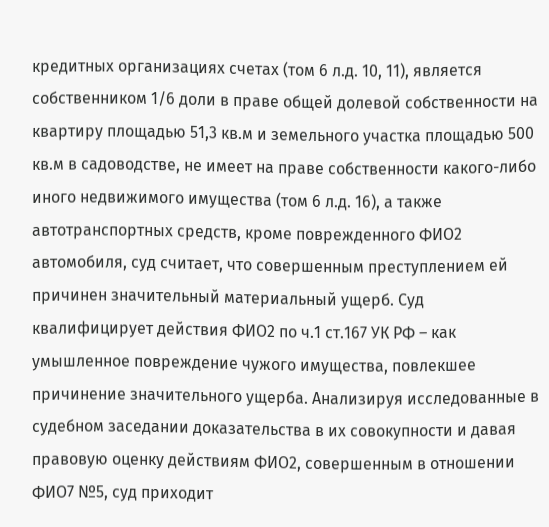кредитных организациях счетах (том 6 л.д. 10, 11), является собственником 1/6 доли в праве общей долевой собственности на квартиру площадью 51,3 кв.м и земельного участка площадью 500 кв.м в садоводстве, не имеет на праве собственности какого-либо иного недвижимого имущества (том 6 л.д. 16), а также автотранспортных средств, кроме поврежденного ФИО2 автомобиля, суд считает, что совершенным преступлением ей причинен значительный материальный ущерб. Суд квалифицирует действия ФИО2 по ч.1 ст.167 УК РФ – как умышленное повреждение чужого имущества, повлекшее причинение значительного ущерба. Анализируя исследованные в судебном заседании доказательства в их совокупности и давая правовую оценку действиям ФИО2, совершенным в отношении ФИО7 №5, суд приходит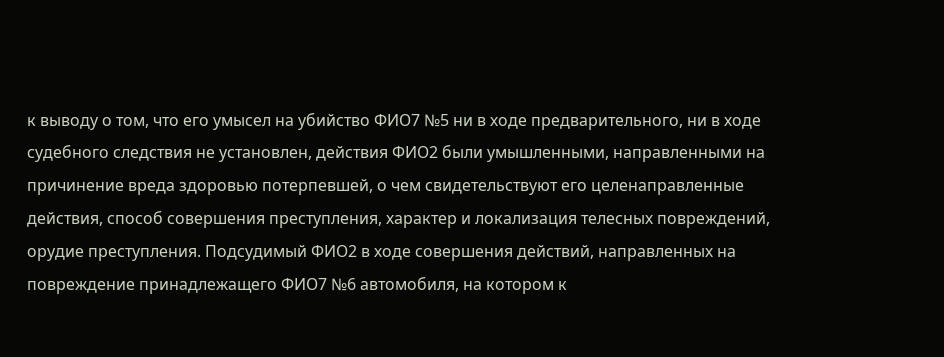к выводу о том, что его умысел на убийство ФИО7 №5 ни в ходе предварительного, ни в ходе судебного следствия не установлен, действия ФИО2 были умышленными, направленными на причинение вреда здоровью потерпевшей, о чем свидетельствуют его целенаправленные действия, способ совершения преступления, характер и локализация телесных повреждений, орудие преступления. Подсудимый ФИО2 в ходе совершения действий, направленных на повреждение принадлежащего ФИО7 №6 автомобиля, на котором к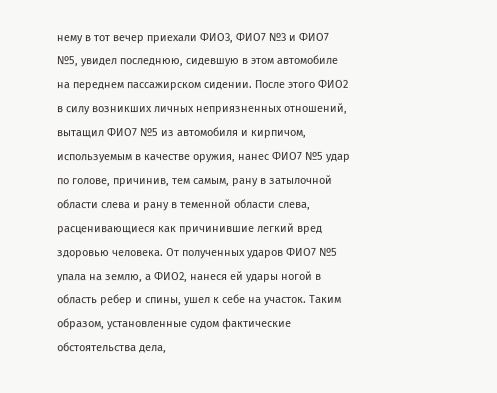нему в тот вечер приехали ФИО3, ФИО7 №3 и ФИО7 №5, увидел последнюю, сидевшую в этом автомобиле на переднем пассажирском сидении. После этого ФИО2 в силу возникших личных неприязненных отношений, вытащил ФИО7 №5 из автомобиля и кирпичом, используемым в качестве оружия, нанес ФИО7 №5 удар по голове, причинив, тем самым, рану в затылочной области слева и рану в теменной области слева, расценивающиеся как причинившие легкий вред здоровью человека. От полученных ударов ФИО7 №5 упала на землю, а ФИО2, нанеся ей удары ногой в область ребер и спины, ушел к себе на участок. Таким образом, установленные судом фактические обстоятельства дела,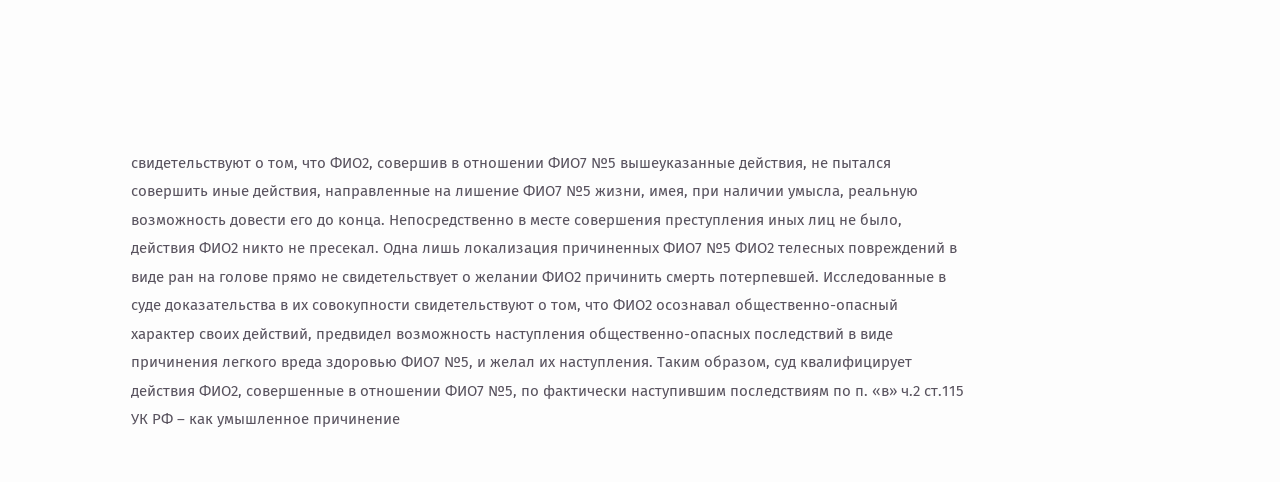свидетельствуют о том, что ФИО2, совершив в отношении ФИО7 №5 вышеуказанные действия, не пытался совершить иные действия, направленные на лишение ФИО7 №5 жизни, имея, при наличии умысла, реальную возможность довести его до конца. Непосредственно в месте совершения преступления иных лиц не было, действия ФИО2 никто не пресекал. Одна лишь локализация причиненных ФИО7 №5 ФИО2 телесных повреждений в виде ран на голове прямо не свидетельствует о желании ФИО2 причинить смерть потерпевшей. Исследованные в суде доказательства в их совокупности свидетельствуют о том, что ФИО2 осознавал общественно-опасный характер своих действий, предвидел возможность наступления общественно-опасных последствий в виде причинения легкого вреда здоровью ФИО7 №5, и желал их наступления. Таким образом, суд квалифицирует действия ФИО2, совершенные в отношении ФИО7 №5, по фактически наступившим последствиям по п. «в» ч.2 ст.115 УК РФ – как умышленное причинение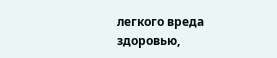легкого вреда здоровью,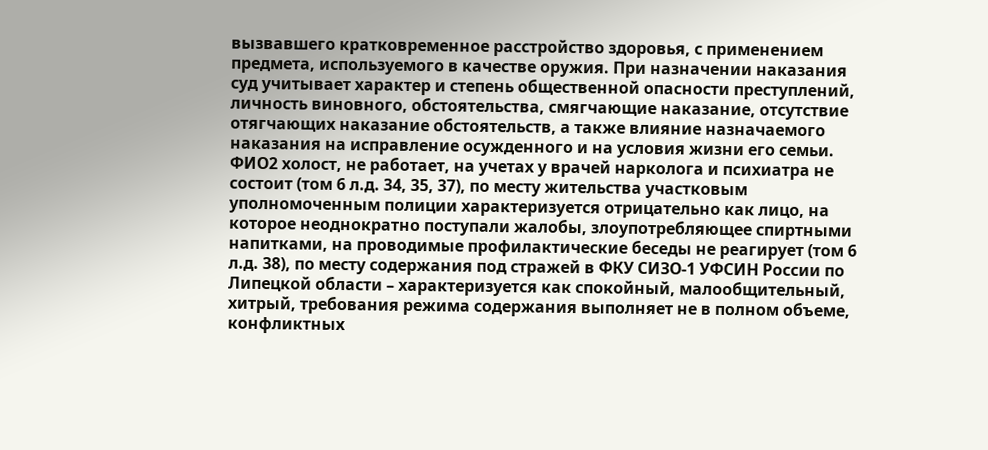вызвавшего кратковременное расстройство здоровья, с применением предмета, используемого в качестве оружия. При назначении наказания суд учитывает характер и степень общественной опасности преступлений, личность виновного, обстоятельства, смягчающие наказание, отсутствие отягчающих наказание обстоятельств, а также влияние назначаемого наказания на исправление осужденного и на условия жизни его семьи. ФИО2 холост, не работает, на учетах у врачей нарколога и психиатра не состоит (том 6 л.д. 34, 35, 37), по месту жительства участковым уполномоченным полиции характеризуется отрицательно как лицо, на которое неоднократно поступали жалобы, злоупотребляющее спиртными напитками, на проводимые профилактические беседы не реагирует (том 6 л.д. 38), по месту содержания под стражей в ФКУ СИЗО-1 УФСИН России по Липецкой области – характеризуется как спокойный, малообщительный, хитрый, требования режима содержания выполняет не в полном объеме, конфликтных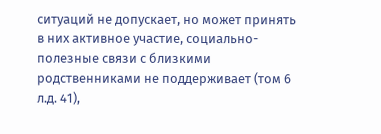ситуаций не допускает, но может принять в них активное участие, социально-полезные связи с близкими родственниками не поддерживает (том 6 л.д. 41),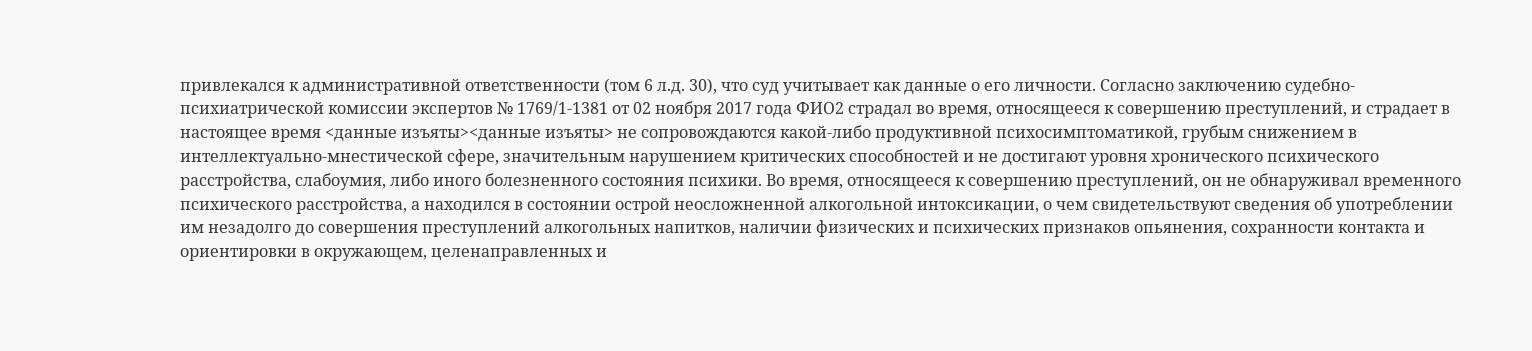привлекался к административной ответственности (том 6 л.д. 30), что суд учитывает как данные о его личности. Согласно заключению судебно-психиатрической комиссии экспертов № 1769/1-1381 от 02 ноября 2017 года ФИО2 страдал во время, относящееся к совершению преступлений, и страдает в настоящее время <данные изъяты><данные изъяты> не сопровождаются какой-либо продуктивной психосимптоматикой, грубым снижением в интеллектуально-мнестической сфере, значительным нарушением критических способностей и не достигают уровня хронического психического расстройства, слабоумия, либо иного болезненного состояния психики. Во время, относящееся к совершению преступлений, он не обнаруживал временного психического расстройства, а находился в состоянии острой неосложненной алкогольной интоксикации, о чем свидетельствуют сведения об употреблении им незадолго до совершения преступлений алкогольных напитков, наличии физических и психических признаков опьянения, сохранности контакта и ориентировки в окружающем, целенаправленных и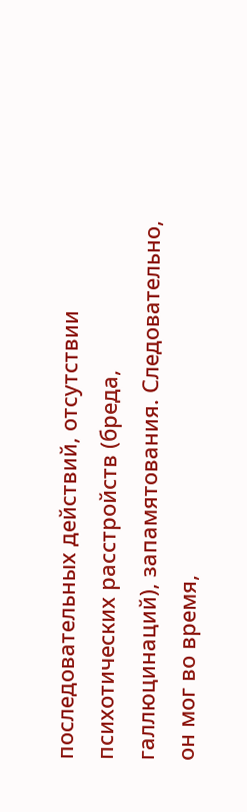последовательных действий, отсутствии психотических расстройств (бреда, галлюцинаций), запамятования. Следовательно, он мог во время,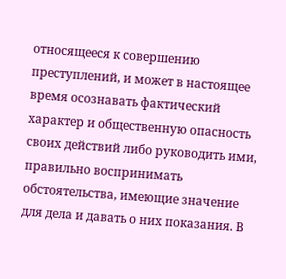относящееся к совершению преступлений, и может в настоящее время осознавать фактический характер и общественную опасность своих действий либо руководить ими, правильно воспринимать обстоятельства, имеющие значение для дела и давать о них показания. В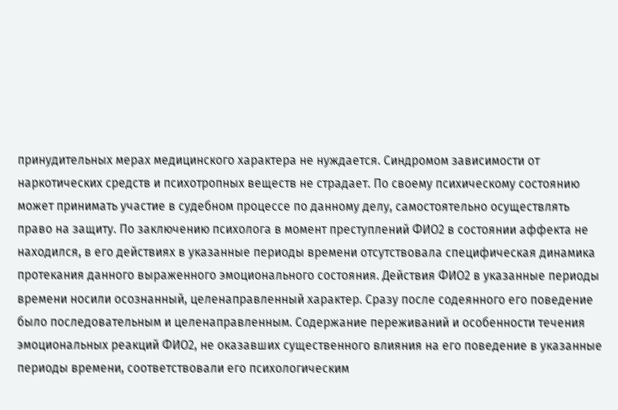принудительных мерах медицинского характера не нуждается. Синдромом зависимости от наркотических средств и психотропных веществ не страдает. По своему психическому состоянию может принимать участие в судебном процессе по данному делу, самостоятельно осуществлять право на защиту. По заключению психолога в момент преступлений ФИО2 в состоянии аффекта не находился, в его действиях в указанные периоды времени отсутствовала специфическая динамика протекания данного выраженного эмоционального состояния. Действия ФИО2 в указанные периоды времени носили осознанный, целенаправленный характер. Сразу после содеянного его поведение было последовательным и целенаправленным. Содержание переживаний и особенности течения эмоциональных реакций ФИО2, не оказавших существенного влияния на его поведение в указанные периоды времени, соответствовали его психологическим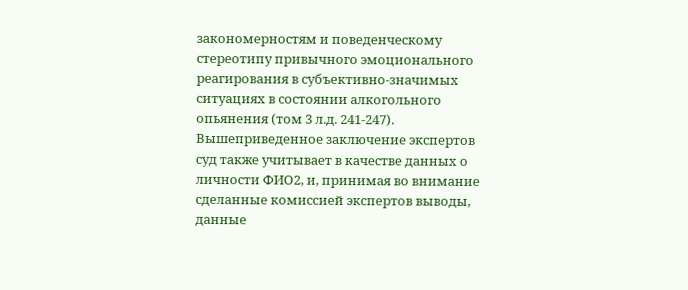закономерностям и поведенческому стереотипу привычного эмоционального реагирования в субъективно-значимых ситуациях в состоянии алкогольного опьянения (том 3 л.д. 241-247). Вышеприведенное заключение экспертов суд также учитывает в качестве данных о личности ФИО2, и, принимая во внимание сделанные комиссией экспертов выводы, данные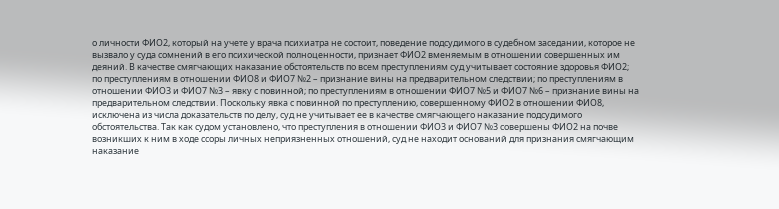о личности ФИО2, который на учете у врача психиатра не состоит, поведение подсудимого в судебном заседании, которое не вызвало у суда сомнений в его психической полноценности, признает ФИО2 вменяемым в отношении совершенных им деяний. В качестве смягчающих наказание обстоятельств по всем преступлениям суд учитывает состояние здоровья ФИО2; по преступлениям в отношении ФИО8 и ФИО7 №2 – признание вины на предварительном следствии; по преступлениям в отношении ФИО3 и ФИО7 №3 – явку с повинной; по преступлениям в отношении ФИО7 №5 и ФИО7 №6 – признание вины на предварительном следствии. Поскольку явка с повинной по преступлению, совершенному ФИО2 в отношении ФИО8, исключена из числа доказательств по делу, суд не учитывает ее в качестве смягчающего наказание подсудимого обстоятельства. Так как судом установлено, что преступления в отношении ФИО3 и ФИО7 №3 совершены ФИО2 на почве возникших к ним в ходе ссоры личных неприязненных отношений, суд не находит оснований для признания смягчающим наказание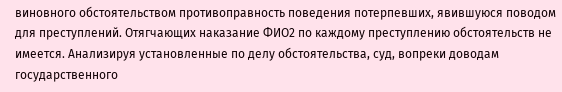виновного обстоятельством противоправность поведения потерпевших, явившуюся поводом для преступлений. Отягчающих наказание ФИО2 по каждому преступлению обстоятельств не имеется. Анализируя установленные по делу обстоятельства, суд, вопреки доводам государственного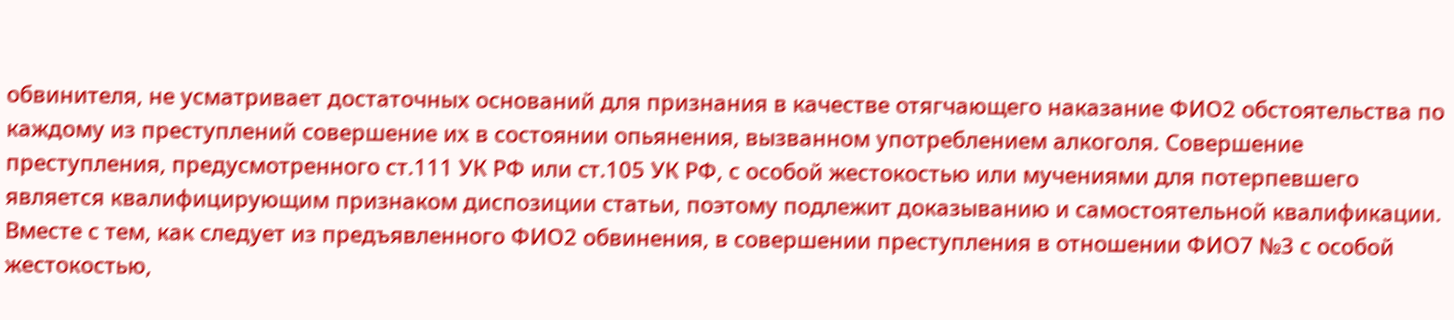обвинителя, не усматривает достаточных оснований для признания в качестве отягчающего наказание ФИО2 обстоятельства по каждому из преступлений совершение их в состоянии опьянения, вызванном употреблением алкоголя. Совершение преступления, предусмотренного ст.111 УК РФ или ст.105 УК РФ, с особой жестокостью или мучениями для потерпевшего является квалифицирующим признаком диспозиции статьи, поэтому подлежит доказыванию и самостоятельной квалификации. Вместе с тем, как следует из предъявленного ФИО2 обвинения, в совершении преступления в отношении ФИО7 №3 с особой жестокостью,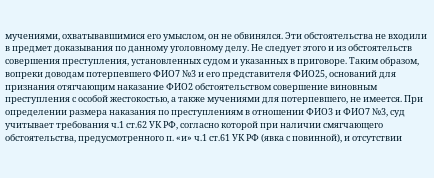мучениями, охватывавшимися его умыслом, он не обвинялся. Эти обстоятельства не входили в предмет доказывания по данному уголовному делу. Не следует этого и из обстоятельств совершения преступления, установленных судом и указанных в приговоре. Таким образом, вопреки доводам потерпевшего ФИО7 №3 и его представителя ФИО25, оснований для признания отягчающим наказание ФИО2 обстоятельством совершение виновным преступления с особой жестокостью, а также мучениями для потерпевшего, не имеется. При определении размера наказания по преступлениям в отношении ФИО3 и ФИО7 №3, суд учитывает требования ч.1 ст.62 УК РФ, согласно которой при наличии смягчающего обстоятельства, предусмотренного п. «и» ч.1 ст.61 УК РФ (явка с повинной), и отсутствии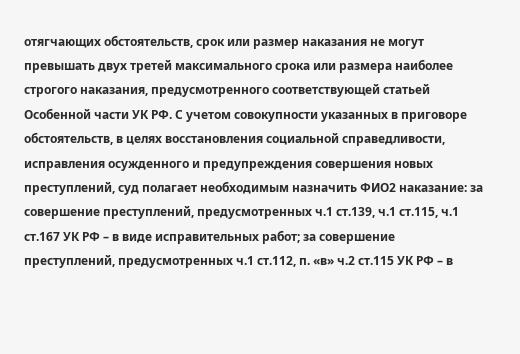отягчающих обстоятельств, срок или размер наказания не могут превышать двух третей максимального срока или размера наиболее строгого наказания, предусмотренного соответствующей статьей Особенной части УК РФ. С учетом совокупности указанных в приговоре обстоятельств, в целях восстановления социальной справедливости, исправления осужденного и предупреждения совершения новых преступлений, суд полагает необходимым назначить ФИО2 наказание: за совершение преступлений, предусмотренных ч.1 ст.139, ч.1 ст.115, ч.1 ст.167 УК РФ – в виде исправительных работ; за совершение преступлений, предусмотренных ч.1 ст.112, п. «в» ч.2 ст.115 УК РФ – в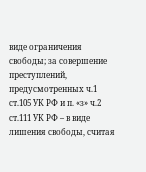виде ограничения свободы; за совершение преступлений, предусмотренных ч.1 ст.105 УК РФ и п. «з» ч.2 ст.111 УК РФ – в виде лишения свободы, считая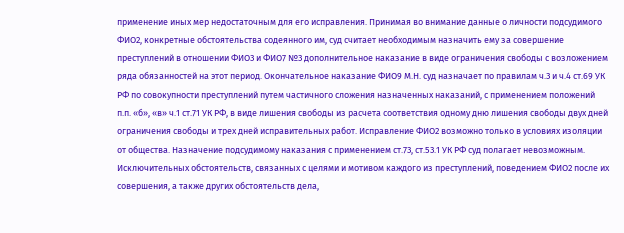применение иных мер недостаточным для его исправления. Принимая во внимание данные о личности подсудимого ФИО2, конкретные обстоятельства содеянного им, суд считает необходимым назначить ему за совершение преступлений в отношении ФИО3 и ФИО7 №3 дополнительное наказание в виде ограничения свободы с возложением ряда обязанностей на этот период. Окончательное наказание ФИО9 М.Н. суд назначает по правилам ч.3 и ч.4 ст.69 УК РФ по совокупности преступлений путем частичного сложения назначенных наказаний, с применением положений п.п. «б», «в» ч.1 ст.71 УК РФ, в виде лишения свободы из расчета соответствия одному дню лишения свободы двух дней ограничения свободы и трех дней исправительных работ. Исправление ФИО2 возможно только в условиях изоляции от общества. Назначение подсудимому наказания с применением ст.73, ст.53.1 УК РФ суд полагает невозможным. Исключительных обстоятельств, связанных с целями и мотивом каждого из преступлений, поведением ФИО2 после их совершения, а также других обстоятельств дела,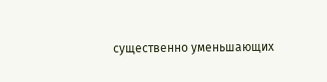существенно уменьшающих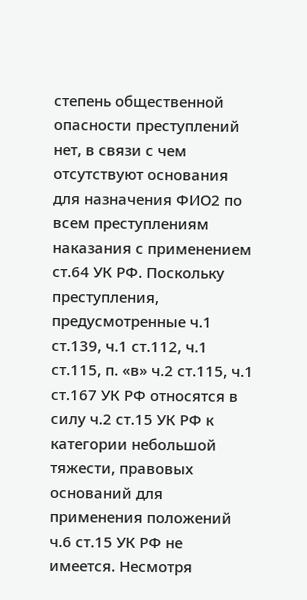степень общественной опасности преступлений нет, в связи с чем отсутствуют основания для назначения ФИО2 по всем преступлениям наказания с применением ст.64 УК РФ. Поскольку преступления, предусмотренные ч.1 ст.139, ч.1 ст.112, ч.1 ст.115, п. «в» ч.2 ст.115, ч.1 ст.167 УК РФ относятся в силу ч.2 ст.15 УК РФ к категории небольшой тяжести, правовых оснований для применения положений ч.6 ст.15 УК РФ не имеется. Несмотря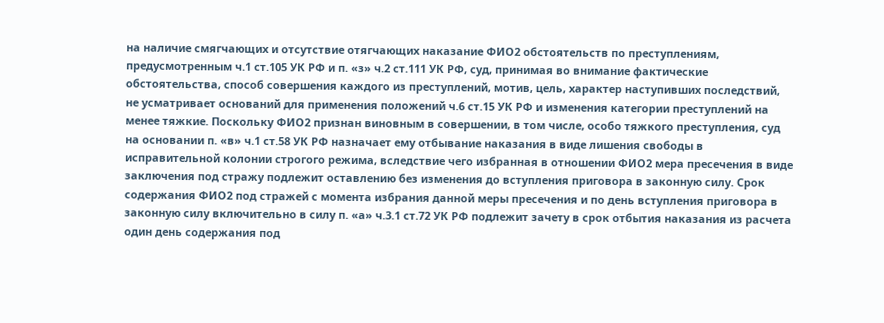на наличие смягчающих и отсутствие отягчающих наказание ФИО2 обстоятельств по преступлениям, предусмотренным ч.1 ст.105 УК РФ и п. «з» ч.2 ст.111 УК РФ, суд, принимая во внимание фактические обстоятельства, способ совершения каждого из преступлений, мотив, цель, характер наступивших последствий, не усматривает оснований для применения положений ч.6 ст.15 УК РФ и изменения категории преступлений на менее тяжкие. Поскольку ФИО2 признан виновным в совершении, в том числе, особо тяжкого преступления, суд на основании п. «в» ч.1 ст.58 УК РФ назначает ему отбывание наказания в виде лишения свободы в исправительной колонии строгого режима, вследствие чего избранная в отношении ФИО2 мера пресечения в виде заключения под стражу подлежит оставлению без изменения до вступления приговора в законную силу. Срок содержания ФИО2 под стражей с момента избрания данной меры пресечения и по день вступления приговора в законную силу включительно в силу п. «а» ч.3.1 ст.72 УК РФ подлежит зачету в срок отбытия наказания из расчета один день содержания под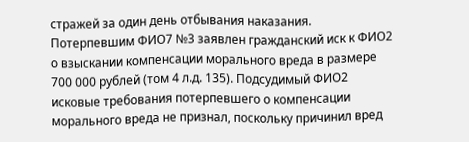стражей за один день отбывания наказания. Потерпевшим ФИО7 №3 заявлен гражданский иск к ФИО2 о взыскании компенсации морального вреда в размере 700 000 рублей (том 4 л.д. 135). Подсудимый ФИО2 исковые требования потерпевшего о компенсации морального вреда не признал, поскольку причинил вред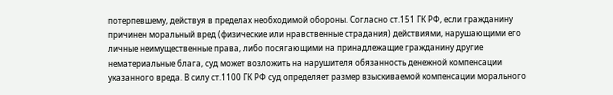потерпевшему, действуя в пределах необходимой обороны. Согласно ст.151 ГК РФ, если гражданину причинен моральный вред (физические или нравственные страдания) действиями, нарушающими его личные неимущественные права, либо посягающими на принадлежащие гражданину другие нематериальные блага, суд может возложить на нарушителя обязанность денежной компенсации указанного вреда. В силу ст.1100 ГК РФ суд определяет размер взыскиваемой компенсации морального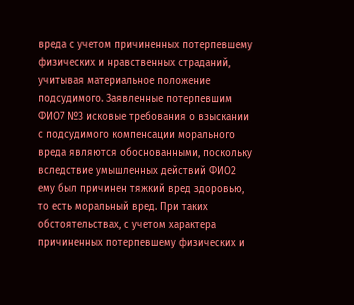вреда с учетом причиненных потерпевшему физических и нравственных страданий, учитывая материальное положение подсудимого. Заявленные потерпевшим ФИО7 №3 исковые требования о взыскании с подсудимого компенсации морального вреда являются обоснованными, поскольку вследствие умышленных действий ФИО2 ему был причинен тяжкий вред здоровью, то есть моральный вред. При таких обстоятельствах, с учетом характера причиненных потерпевшему физических и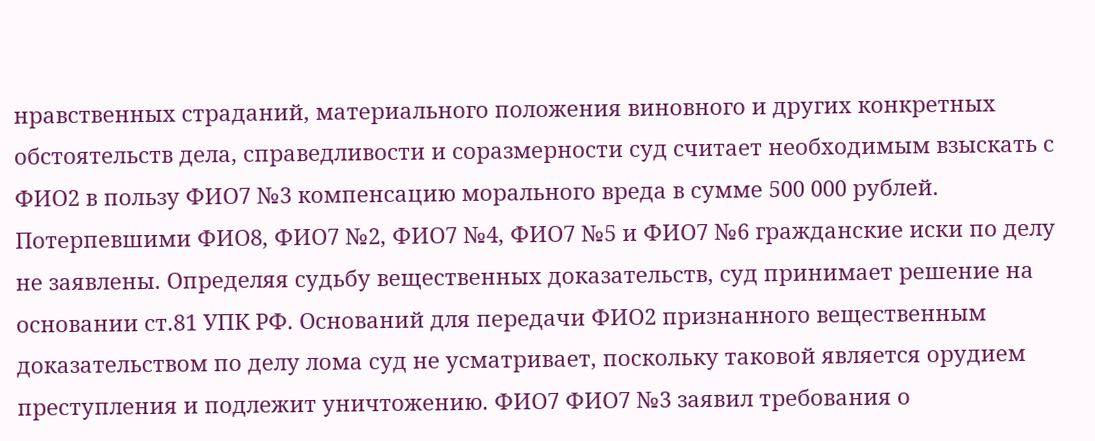нравственных страданий, материального положения виновного и других конкретных обстоятельств дела, справедливости и соразмерности суд считает необходимым взыскать с ФИО2 в пользу ФИО7 №3 компенсацию морального вреда в сумме 500 000 рублей. Потерпевшими ФИО8, ФИО7 №2, ФИО7 №4, ФИО7 №5 и ФИО7 №6 гражданские иски по делу не заявлены. Определяя судьбу вещественных доказательств, суд принимает решение на основании ст.81 УПК РФ. Оснований для передачи ФИО2 признанного вещественным доказательством по делу лома суд не усматривает, поскольку таковой является орудием преступления и подлежит уничтожению. ФИО7 ФИО7 №3 заявил требования о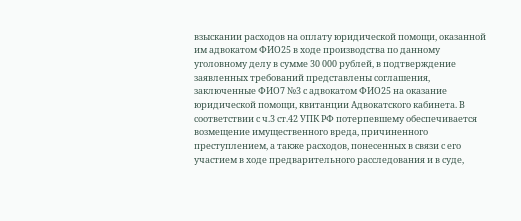взыскании расходов на оплату юридической помощи, оказанной им адвокатом ФИО25 в ходе производства по данному уголовному делу в сумме 30 000 рублей, в подтверждение заявленных требований представлены соглашения, заключенные ФИО7 №3 с адвокатом ФИО25 на оказание юридической помощи, квитанции Адвокатского кабинета. В соответствии с ч.3 ст.42 УПК РФ потерпевшему обеспечивается возмещение имущественного вреда, причиненного преступлением, а также расходов, понесенных в связи с его участием в ходе предварительного расследования и в суде,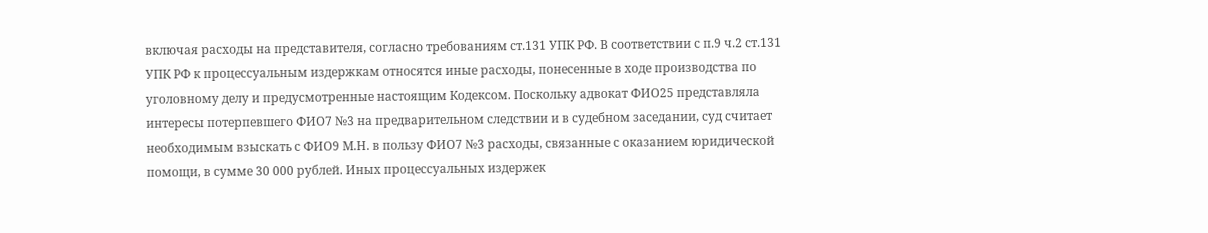включая расходы на представителя, согласно требованиям ст.131 УПК РФ. В соответствии с п.9 ч.2 ст.131 УПК РФ к процессуальным издержкам относятся иные расходы, понесенные в ходе производства по уголовному делу и предусмотренные настоящим Кодексом. Поскольку адвокат ФИО25 представляла интересы потерпевшего ФИО7 №3 на предварительном следствии и в судебном заседании, суд считает необходимым взыскать с ФИО9 М.Н. в пользу ФИО7 №3 расходы, связанные с оказанием юридической помощи, в сумме 30 000 рублей. Иных процессуальных издержек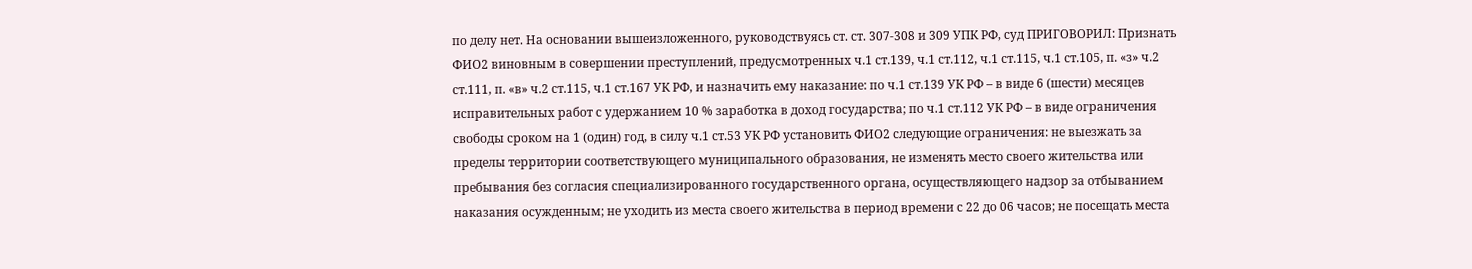по делу нет. На основании вышеизложенного, руководствуясь ст. ст. 307-308 и 309 УПК РФ, суд ПРИГОВОРИЛ: Признать ФИО2 виновным в совершении преступлений, предусмотренных ч.1 ст.139, ч.1 ст.112, ч.1 ст.115, ч.1 ст.105, п. «з» ч.2 ст.111, п. «в» ч.2 ст.115, ч.1 ст.167 УК РФ, и назначить ему наказание: по ч.1 ст.139 УК РФ – в виде 6 (шести) месяцев исправительных работ с удержанием 10 % заработка в доход государства; по ч.1 ст.112 УК РФ – в виде ограничения свободы сроком на 1 (один) год, в силу ч.1 ст.53 УК РФ установить ФИО2 следующие ограничения: не выезжать за пределы территории соответствующего муниципального образования, не изменять место своего жительства или пребывания без согласия специализированного государственного органа, осуществляющего надзор за отбыванием наказания осужденным; не уходить из места своего жительства в период времени с 22 до 06 часов; не посещать места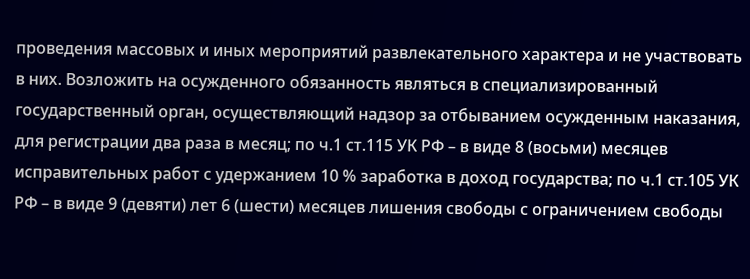проведения массовых и иных мероприятий развлекательного характера и не участвовать в них. Возложить на осужденного обязанность являться в специализированный государственный орган, осуществляющий надзор за отбыванием осужденным наказания, для регистрации два раза в месяц; по ч.1 ст.115 УК РФ – в виде 8 (восьми) месяцев исправительных работ с удержанием 10 % заработка в доход государства; по ч.1 ст.105 УК РФ – в виде 9 (девяти) лет 6 (шести) месяцев лишения свободы с ограничением свободы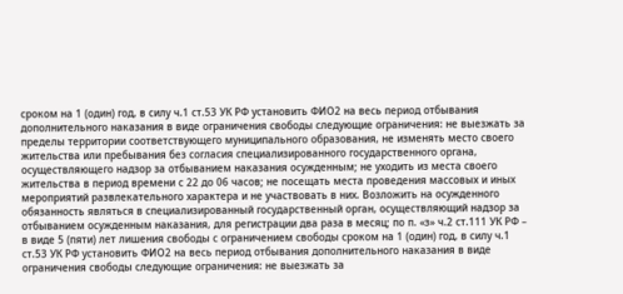сроком на 1 (один) год, в силу ч.1 ст.53 УК РФ установить ФИО2 на весь период отбывания дополнительного наказания в виде ограничения свободы следующие ограничения: не выезжать за пределы территории соответствующего муниципального образования, не изменять место своего жительства или пребывания без согласия специализированного государственного органа, осуществляющего надзор за отбыванием наказания осужденным; не уходить из места своего жительства в период времени с 22 до 06 часов; не посещать места проведения массовых и иных мероприятий развлекательного характера и не участвовать в них. Возложить на осужденного обязанность являться в специализированный государственный орган, осуществляющий надзор за отбыванием осужденным наказания, для регистрации два раза в месяц; по п. «з» ч.2 ст.111 УК РФ – в виде 5 (пяти) лет лишения свободы с ограничением свободы сроком на 1 (один) год, в силу ч.1 ст.53 УК РФ установить ФИО2 на весь период отбывания дополнительного наказания в виде ограничения свободы следующие ограничения: не выезжать за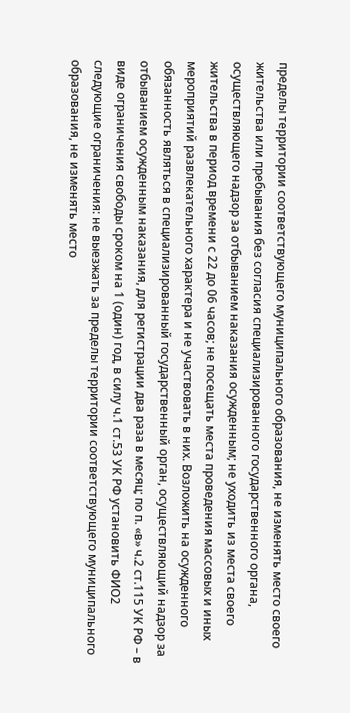пределы территории соответствующего муниципального образования, не изменять место своего жительства или пребывания без согласия специализированного государственного органа, осуществляющего надзор за отбыванием наказания осужденным; не уходить из места своего жительства в период времени с 22 до 06 часов; не посещать места проведения массовых и иных мероприятий развлекательного характера и не участвовать в них. Возложить на осужденного обязанность являться в специализированный государственный орган, осуществляющий надзор за отбыванием осужденным наказания, для регистрации два раза в месяц; по п. «в» ч.2 ст.115 УК РФ – в виде ограничения свободы сроком на 1 (один) год, в силу ч.1 ст.53 УК РФ установить ФИО2 следующие ограничения: не выезжать за пределы территории соответствующего муниципального образования, не изменять место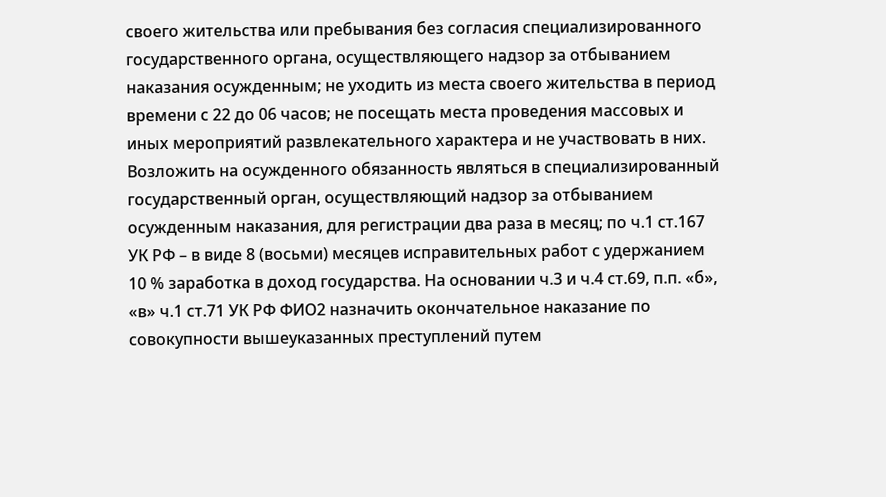своего жительства или пребывания без согласия специализированного государственного органа, осуществляющего надзор за отбыванием наказания осужденным; не уходить из места своего жительства в период времени с 22 до 06 часов; не посещать места проведения массовых и иных мероприятий развлекательного характера и не участвовать в них. Возложить на осужденного обязанность являться в специализированный государственный орган, осуществляющий надзор за отбыванием осужденным наказания, для регистрации два раза в месяц; по ч.1 ст.167 УК РФ – в виде 8 (восьми) месяцев исправительных работ с удержанием 10 % заработка в доход государства. На основании ч.3 и ч.4 ст.69, п.п. «б», «в» ч.1 ст.71 УК РФ ФИО2 назначить окончательное наказание по совокупности вышеуказанных преступлений путем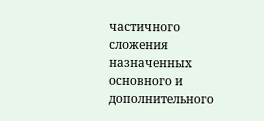частичного сложения назначенных основного и дополнительного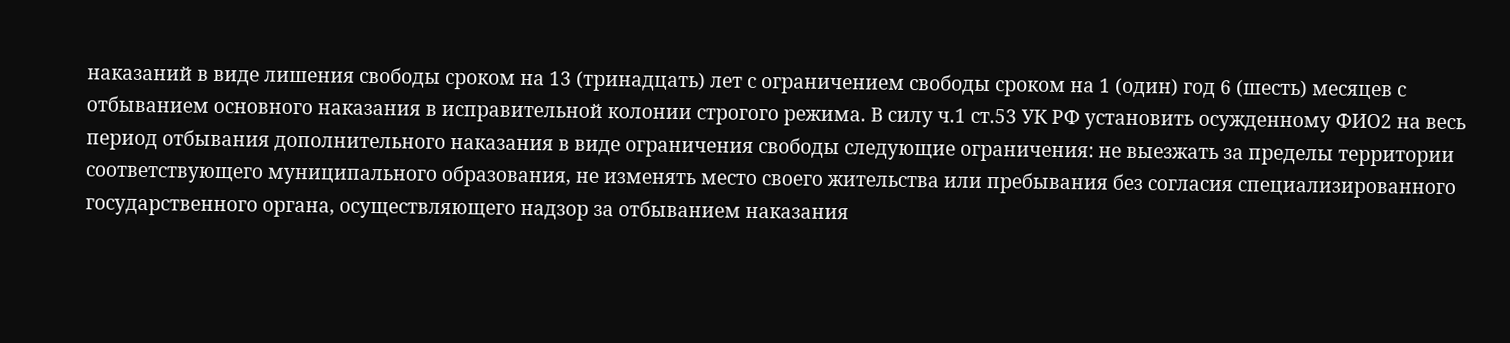наказаний в виде лишения свободы сроком на 13 (тринадцать) лет с ограничением свободы сроком на 1 (один) год 6 (шесть) месяцев с отбыванием основного наказания в исправительной колонии строгого режима. В силу ч.1 ст.53 УК РФ установить осужденному ФИО2 на весь период отбывания дополнительного наказания в виде ограничения свободы следующие ограничения: не выезжать за пределы территории соответствующего муниципального образования, не изменять место своего жительства или пребывания без согласия специализированного государственного органа, осуществляющего надзор за отбыванием наказания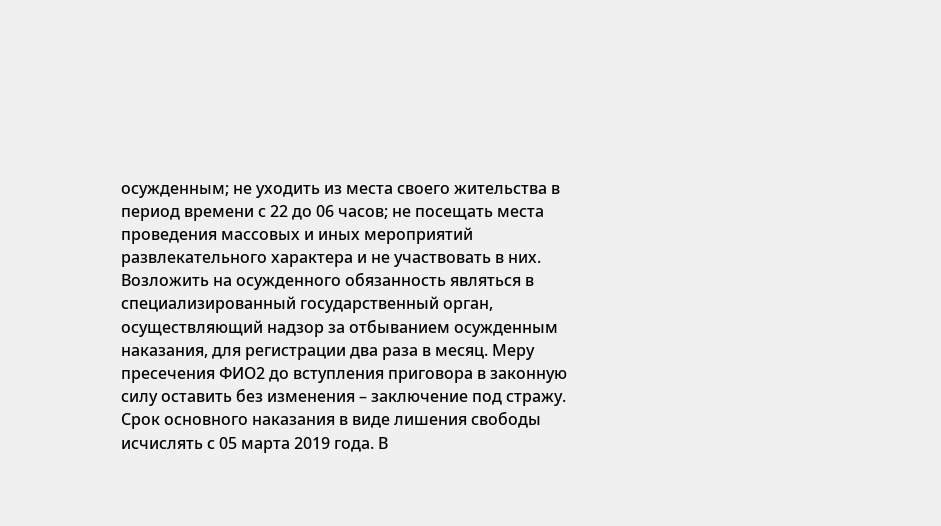осужденным; не уходить из места своего жительства в период времени с 22 до 06 часов; не посещать места проведения массовых и иных мероприятий развлекательного характера и не участвовать в них. Возложить на осужденного обязанность являться в специализированный государственный орган, осуществляющий надзор за отбыванием осужденным наказания, для регистрации два раза в месяц. Меру пресечения ФИО2 до вступления приговора в законную силу оставить без изменения – заключение под стражу. Срок основного наказания в виде лишения свободы исчислять с 05 марта 2019 года. В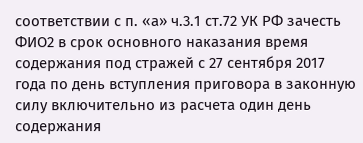соответствии с п. «а» ч.3.1 ст.72 УК РФ зачесть ФИО2 в срок основного наказания время содержания под стражей с 27 сентября 2017 года по день вступления приговора в законную силу включительно из расчета один день содержания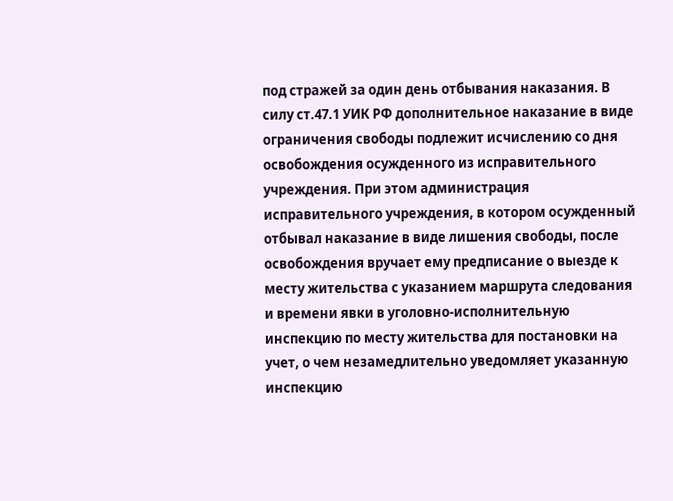под стражей за один день отбывания наказания. В силу ст.47.1 УИК РФ дополнительное наказание в виде ограничения свободы подлежит исчислению со дня освобождения осужденного из исправительного учреждения. При этом администрация исправительного учреждения, в котором осужденный отбывал наказание в виде лишения свободы, после освобождения вручает ему предписание о выезде к месту жительства с указанием маршрута следования и времени явки в уголовно-исполнительную инспекцию по месту жительства для постановки на учет, о чем незамедлительно уведомляет указанную инспекцию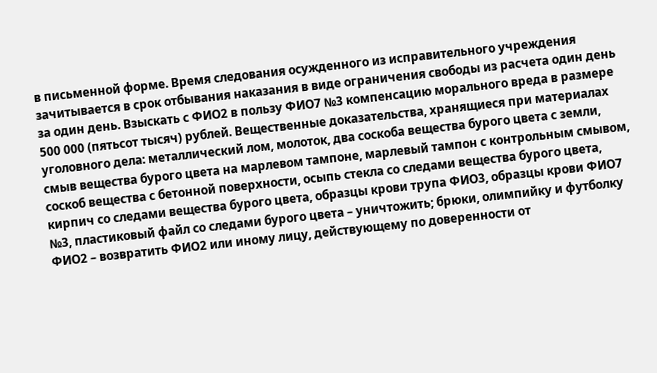в письменной форме. Время следования осужденного из исправительного учреждения зачитывается в срок отбывания наказания в виде ограничения свободы из расчета один день за один день. Взыскать с ФИО2 в пользу ФИО7 №3 компенсацию морального вреда в размере 500 000 (пятьсот тысяч) рублей. Вещественные доказательства, хранящиеся при материалах уголовного дела: металлический лом, молоток, два соскоба вещества бурого цвета с земли, смыв вещества бурого цвета на марлевом тампоне, марлевый тампон с контрольным смывом, соскоб вещества с бетонной поверхности, осыпь стекла со следами вещества бурого цвета, кирпич со следами вещества бурого цвета, образцы крови трупа ФИО3, образцы крови ФИО7 №3, пластиковый файл со следами бурого цвета – уничтожить; брюки, олимпийку и футболку ФИО2 – возвратить ФИО2 или иному лицу, действующему по доверенности от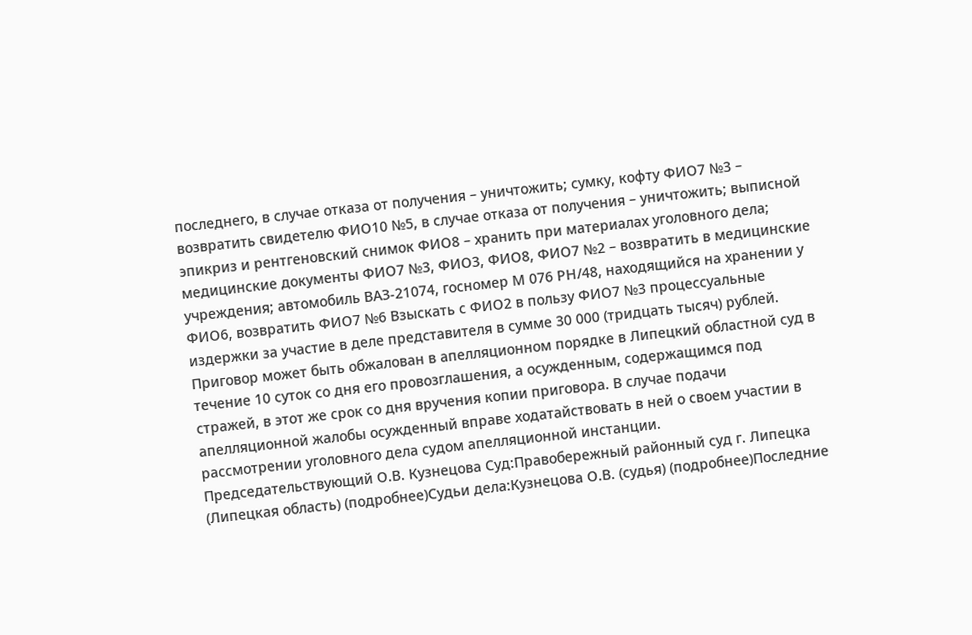последнего, в случае отказа от получения – уничтожить; сумку, кофту ФИО7 №3 – возвратить свидетелю ФИО10 №5, в случае отказа от получения – уничтожить; выписной эпикриз и рентгеновский снимок ФИО8 – хранить при материалах уголовного дела; медицинские документы ФИО7 №3, ФИО3, ФИО8, ФИО7 №2 – возвратить в медицинские учреждения; автомобиль ВАЗ-21074, госномер М 076 РН/48, находящийся на хранении у ФИО6, возвратить ФИО7 №6 Взыскать с ФИО2 в пользу ФИО7 №3 процессуальные издержки за участие в деле представителя в сумме 30 000 (тридцать тысяч) рублей. Приговор может быть обжалован в апелляционном порядке в Липецкий областной суд в течение 10 суток со дня его провозглашения, а осужденным, содержащимся под стражей, в этот же срок со дня вручения копии приговора. В случае подачи апелляционной жалобы осужденный вправе ходатайствовать в ней о своем участии в рассмотрении уголовного дела судом апелляционной инстанции. Председательствующий О.В. Кузнецова Суд:Правобережный районный суд г. Липецка (Липецкая область) (подробнее)Судьи дела:Кузнецова О.В. (судья) (подробнее)Последние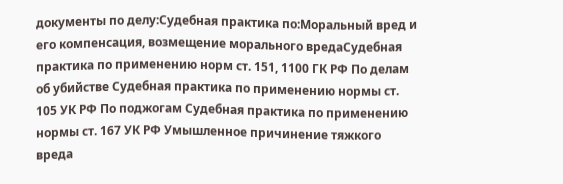документы по делу:Судебная практика по:Моральный вред и его компенсация, возмещение морального вредаСудебная практика по применению норм ст. 151, 1100 ГК РФ По делам об убийстве Судебная практика по применению нормы ст. 105 УК РФ По поджогам Судебная практика по применению нормы ст. 167 УК РФ Умышленное причинение тяжкого вреда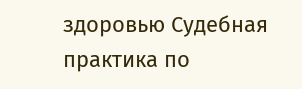здоровью Судебная практика по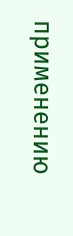применению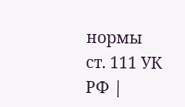нормы ст. 111 УК РФ |